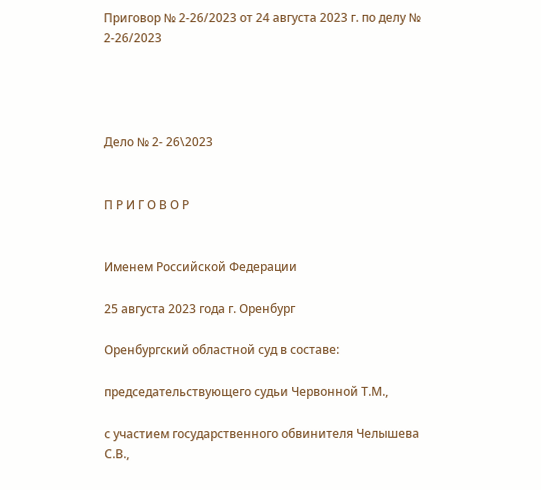Приговор № 2-26/2023 от 24 августа 2023 г. по делу № 2-26/2023




Дело № 2- 26\2023


П Р И Г О В О Р


Именем Российской Федерации

25 августа 2023 года г. Оренбург

Оренбургский областной суд в составе:

председательствующего судьи Червонной Т.М.,

с участием государственного обвинителя Челышева С.В.,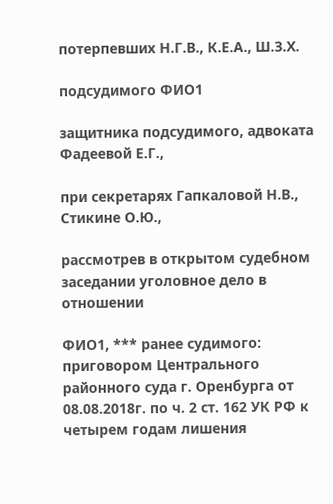потерпевших Н.Г.В., К.Е.А., Ш.З.Х.

подсудимого ФИО1

защитника подсудимого, адвоката Фадеевой Е.Г.,

при секретарях Гапкаловой Н.В., Стикине О.Ю.,

рассмотрев в открытом судебном заседании уголовное дело в отношении

ФИО1, *** ранее судимого: приговором Центрального районного суда г. Оренбурга от 08.08.2018г. по ч. 2 ст. 162 УК РФ к четырем годам лишения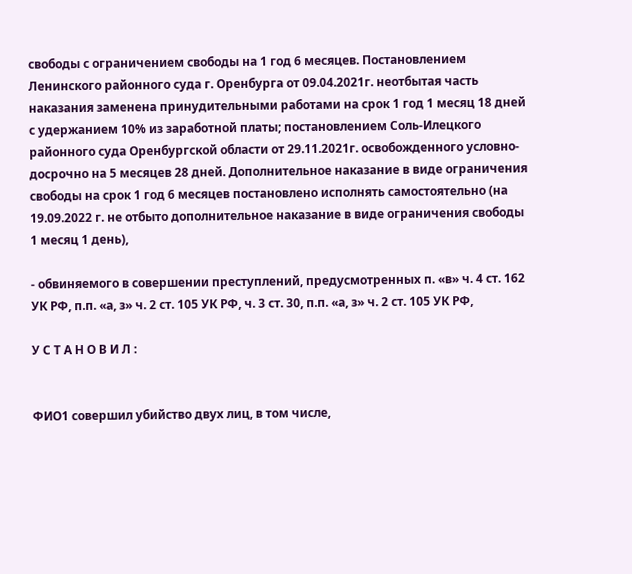свободы с ограничением свободы на 1 год 6 месяцев. Постановлением Ленинского районного суда г. Оренбурга от 09.04.2021г. неотбытая часть наказания заменена принудительными работами на срок 1 год 1 месяц 18 дней с удержанием 10% из заработной платы; постановлением Соль-Илецкого районного суда Оренбургской области от 29.11.2021г. освобожденного условно-досрочно на 5 месяцев 28 дней. Дополнительное наказание в виде ограничения свободы на срок 1 год 6 месяцев постановлено исполнять самостоятельно (на 19.09.2022 г. не отбыто дополнительное наказание в виде ограничения свободы 1 месяц 1 день),

- обвиняемого в совершении преступлений, предусмотренных п. «в» ч. 4 ст. 162 УК РФ, п.п. «а, з» ч. 2 ст. 105 УК РФ, ч. 3 ст. 30, п.п. «а, з» ч. 2 ст. 105 УК РФ,

У С Т А Н О В И Л :


ФИО1 совершил убийство двух лиц, в том числе,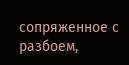сопряженное с разбоем,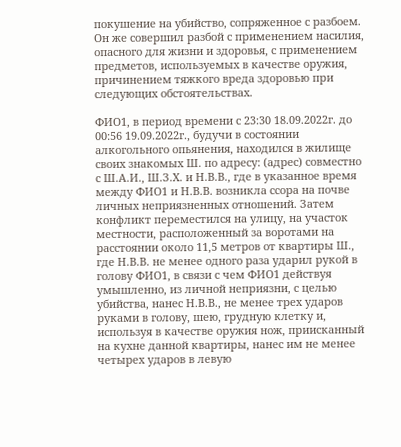покушение на убийство, сопряженное с разбоем. Он же совершил разбой с применением насилия, опасного для жизни и здоровья, с применением предметов, используемых в качестве оружия, причинением тяжкого вреда здоровью при следующих обстоятельствах.

ФИО1, в период времени с 23:30 18.09.2022г. до 00:56 19.09.2022г., будучи в состоянии алкогольного опьянения, находился в жилище своих знакомых Ш. по адресу: (адрес) совместно с Ш.А.И., Ш.З.Х. и Н.В.В., где в указанное время между ФИО1 и Н.В.В. возникла ссора на почве личных неприязненных отношений. Затем конфликт переместился на улицу, на участок местности, расположенный за воротами на расстоянии около 11,5 метров от квартиры Ш., где Н.В.В. не менее одного раза ударил рукой в голову ФИО1, в связи с чем ФИО1 действуя умышленно, из личной неприязни, с целью убийства, нанес Н.В.В., не менее трех ударов руками в голову, шею, грудную клетку и, используя в качестве оружия нож, приисканный на кухне данной квартиры, нанес им не менее четырех ударов в левую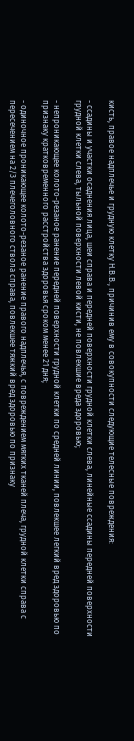кисть, правое надплечье и грудную клетку Н.В.В., причинив ему в совокупности следующие телесные повреждения:

- ссадины и участки осаднения лица, шеи справа и передней поверхности грудной клетки слева, линейные ссадины передней поверхности грудной клетки слева, тыльной поверхности левой кисти, не повлекшие вреда здоровью;

- непроникающее колото-резаное ранение передней поверхности грудной клетки по средней линии, повлекшее легкий вред здоровью по признаку кратковременного расстройства здоровья сроком менее 21 дня;

- одиночное проникающее колото-резаное ранение правого надплечья, с повреждением мягких тканей плеча, грудной клетки справа с пересечением на 2/3 плечеголовного ствола справа, повлекшее тяжкий вред здоровью по признаку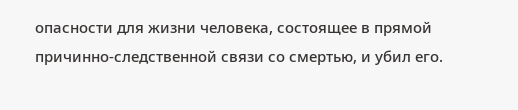опасности для жизни человека, состоящее в прямой причинно-следственной связи со смертью, и убил его.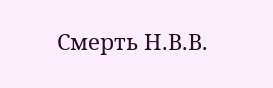Смерть Н.В.В.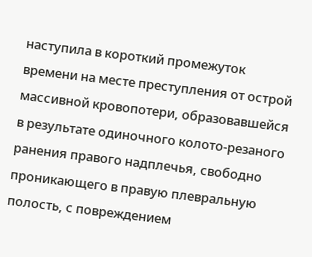наступила в короткий промежуток времени на месте преступления от острой массивной кровопотери, образовавшейся в результате одиночного колото-резаного ранения правого надплечья, свободно проникающего в правую плевральную полость, с повреждением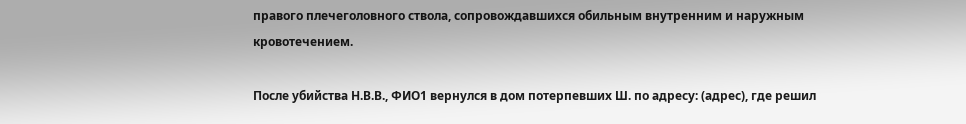правого плечеголовного ствола, сопровождавшихся обильным внутренним и наружным кровотечением.

После убийства Н.В.В., ФИО1 вернулся в дом потерпевших Ш. по адресу: (адрес), где решил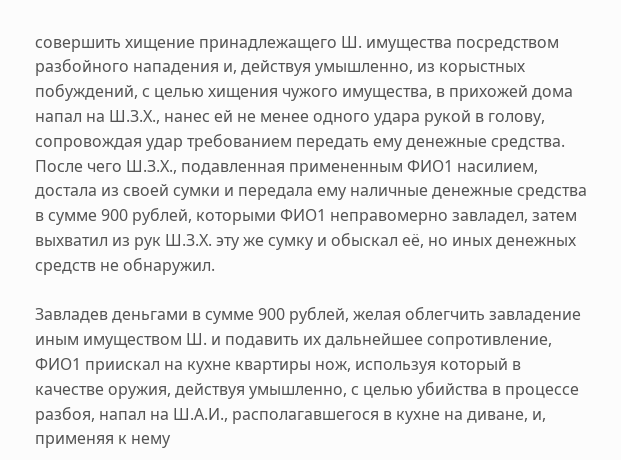совершить хищение принадлежащего Ш. имущества посредством разбойного нападения и, действуя умышленно, из корыстных побуждений, с целью хищения чужого имущества, в прихожей дома напал на Ш.З.Х., нанес ей не менее одного удара рукой в голову, сопровождая удар требованием передать ему денежные средства. После чего Ш.З.Х., подавленная примененным ФИО1 насилием, достала из своей сумки и передала ему наличные денежные средства в сумме 900 рублей, которыми ФИО1 неправомерно завладел, затем выхватил из рук Ш.З.Х. эту же сумку и обыскал её, но иных денежных средств не обнаружил.

Завладев деньгами в сумме 900 рублей, желая облегчить завладение иным имуществом Ш. и подавить их дальнейшее сопротивление, ФИО1 приискал на кухне квартиры нож, используя который в качестве оружия, действуя умышленно, с целью убийства в процессе разбоя, напал на Ш.А.И., располагавшегося в кухне на диване, и, применяя к нему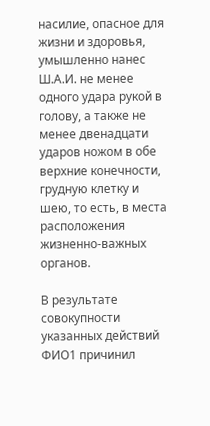насилие, опасное для жизни и здоровья, умышленно нанес Ш.А.И. не менее одного удара рукой в голову, а также не менее двенадцати ударов ножом в обе верхние конечности, грудную клетку и шею, то есть, в места расположения жизненно-важных органов.

В результате совокупности указанных действий ФИО1 причинил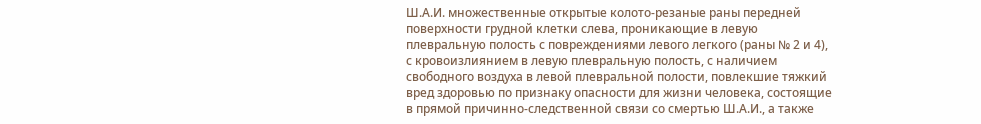Ш.А.И. множественные открытые колото-резаные раны передней поверхности грудной клетки слева, проникающие в левую плевральную полость с повреждениями левого легкого (раны № 2 и 4), с кровоизлиянием в левую плевральную полость, с наличием свободного воздуха в левой плевральной полости, повлекшие тяжкий вред здоровью по признаку опасности для жизни человека, состоящие в прямой причинно-следственной связи со смертью Ш.А.И., а также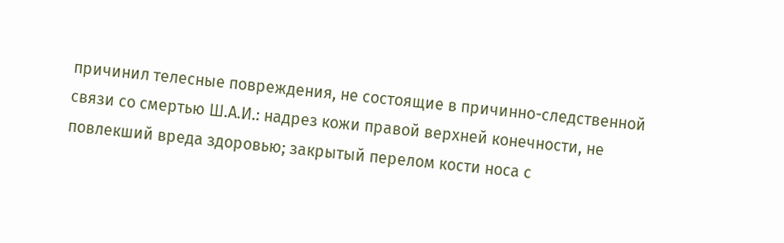причинил телесные повреждения, не состоящие в причинно-следственной связи со смертью Ш.А.И.: надрез кожи правой верхней конечности, не повлекший вреда здоровью; закрытый перелом кости носа с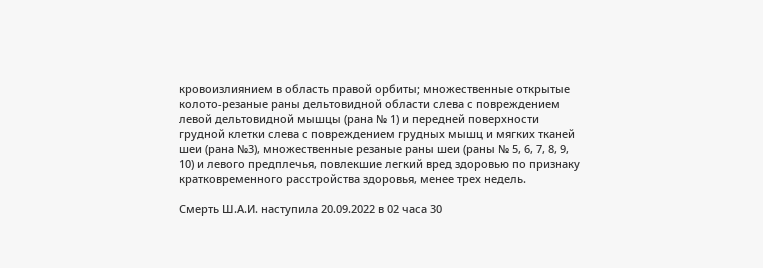кровоизлиянием в область правой орбиты; множественные открытые колото-резаные раны дельтовидной области слева с повреждением левой дельтовидной мышцы (рана № 1) и передней поверхности грудной клетки слева с повреждением грудных мышц и мягких тканей шеи (рана №3), множественные резаные раны шеи (раны № 5, 6, 7, 8, 9, 10) и левого предплечья, повлекшие легкий вред здоровью по признаку кратковременного расстройства здоровья, менее трех недель.

Смерть Ш.А.И. наступила 20.09.2022 в 02 часа 30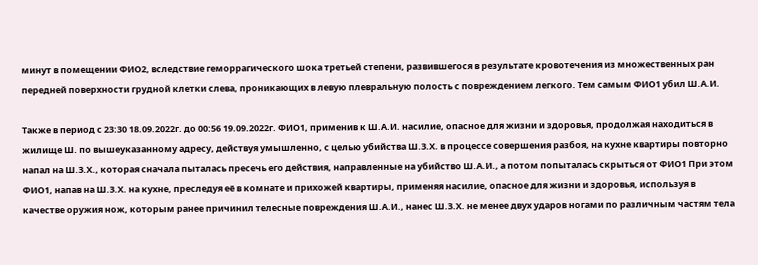минут в помещении ФИО2, вследствие геморрагического шока третьей степени, развившегося в результате кровотечения из множественных ран передней поверхности грудной клетки слева, проникающих в левую плевральную полость с повреждением легкого. Тем самым ФИО1 убил Ш.А.И.

Также в период с 23:30 18.09.2022г. до 00:56 19.09.2022г. ФИО1, применив к Ш.А.И. насилие, опасное для жизни и здоровья, продолжая находиться в жилище Ш. по вышеуказанному адресу, действуя умышленно, с целью убийства Ш.З.Х. в процессе совершения разбоя, на кухне квартиры повторно напал на Ш.З.Х., которая сначала пыталась пресечь его действия, направленные на убийство Ш.А.И., а потом попыталась скрыться от ФИО1 При этом ФИО1, напав на Ш.З.Х. на кухне, преследуя её в комнате и прихожей квартиры, применяя насилие, опасное для жизни и здоровья, используя в качестве оружия нож, которым ранее причинил телесные повреждения Ш.А.И., нанес Ш.З.Х. не менее двух ударов ногами по различным частям тела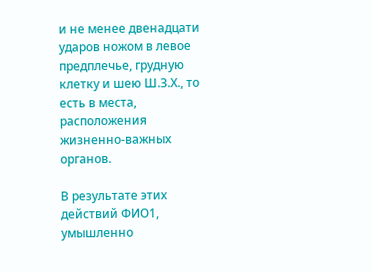и не менее двенадцати ударов ножом в левое предплечье, грудную клетку и шею Ш.З.Х., то есть в места, расположения жизненно-важных органов.

В результате этих действий ФИО1, умышленно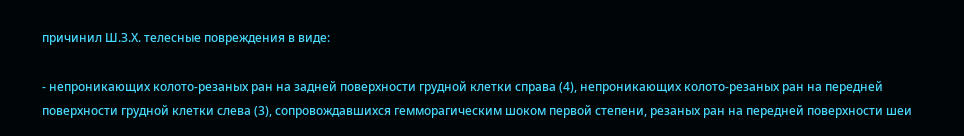причинил Ш.З.Х. телесные повреждения в виде:

- непроникающих колото-резаных ран на задней поверхности грудной клетки справа (4), непроникающих колото-резаных ран на передней поверхности грудной клетки слева (3), сопровождавшихся гемморагическим шоком первой степени, резаных ран на передней поверхности шеи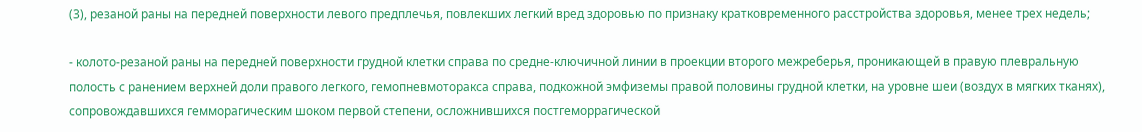(3), резаной раны на передней поверхности левого предплечья, повлекших легкий вред здоровью по признаку кратковременного расстройства здоровья, менее трех недель;

- колото-резаной раны на передней поверхности грудной клетки справа по средне-ключичной линии в проекции второго межреберья, проникающей в правую плевральную полость с ранением верхней доли правого легкого, гемопневмоторакса справа, подкожной эмфиземы правой половины грудной клетки, на уровне шеи (воздух в мягких тканях), сопровождавшихся гемморагическим шоком первой степени, осложнившихся постгеморрагической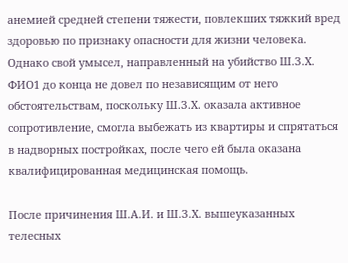анемией средней степени тяжести, повлекших тяжкий вред здоровью по признаку опасности для жизни человека. Однако свой умысел, направленный на убийство Ш.З.Х. ФИО1 до конца не довел по независящим от него обстоятельствам, поскольку Ш.З.Х. оказала активное сопротивление, смогла выбежать из квартиры и спрятаться в надворных постройках, после чего ей была оказана квалифицированная медицинская помощь.

После причинения Ш.А.И. и Ш.З.Х. вышеуказанных телесных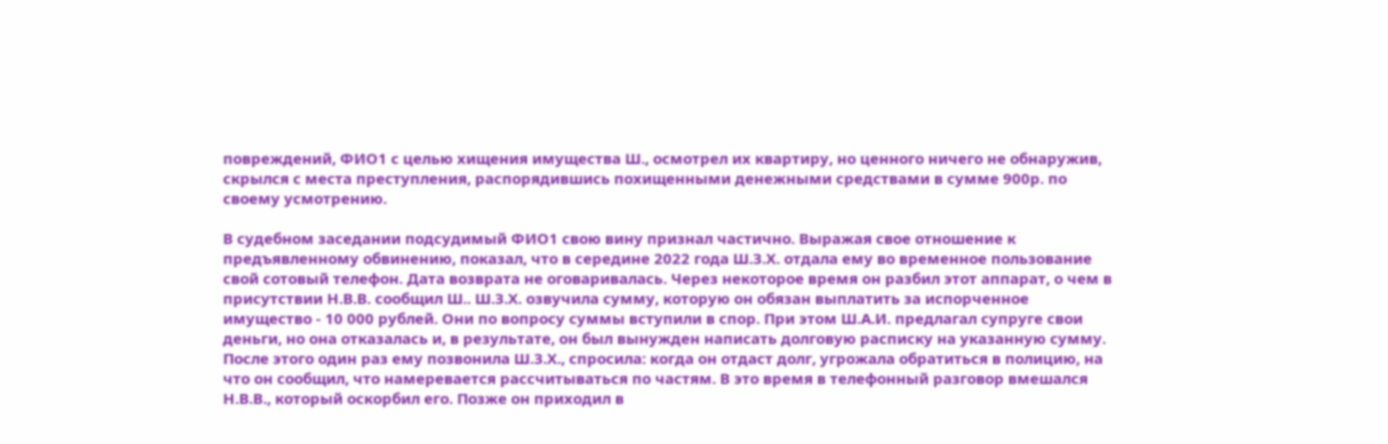повреждений, ФИО1 с целью хищения имущества Ш., осмотрел их квартиру, но ценного ничего не обнаружив, скрылся с места преступления, распорядившись похищенными денежными средствами в сумме 900р. по своему усмотрению.

В судебном заседании подсудимый ФИО1 свою вину признал частично. Выражая свое отношение к предъявленному обвинению, показал, что в середине 2022 года Ш.З.Х. отдала ему во временное пользование свой сотовый телефон. Дата возврата не оговаривалась. Через некоторое время он разбил этот аппарат, о чем в присутствии Н.В.В. сообщил Ш.. Ш.З.Х. озвучила сумму, которую он обязан выплатить за испорченное имущество - 10 000 рублей. Они по вопросу суммы вступили в спор. При этом Ш.А.И. предлагал супруге свои деньги, но она отказалась и, в результате, он был вынужден написать долговую расписку на указанную сумму. После этого один раз ему позвонила Ш.З.Х., спросила: когда он отдаст долг, угрожала обратиться в полицию, на что он сообщил, что намеревается рассчитываться по частям. В это время в телефонный разговор вмешался Н.В.В., который оскорбил его. Позже он приходил в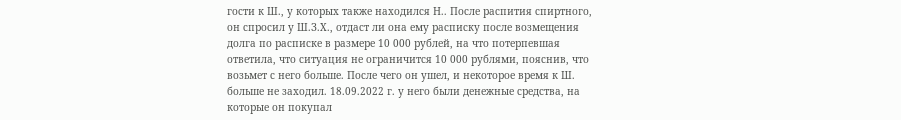гости к Ш., у которых также находился Н.. После распития спиртного, он спросил у Ш.З.Х., отдаст ли она ему расписку после возмещения долга по расписке в размере 10 000 рублей, на что потерпевшая ответила, что ситуация не ограничится 10 000 рублями, пояснив, что возьмет с него больше. После чего он ушел, и некоторое время к Ш. больше не заходил. 18.09.2022 г. у него были денежные средства, на которые он покупал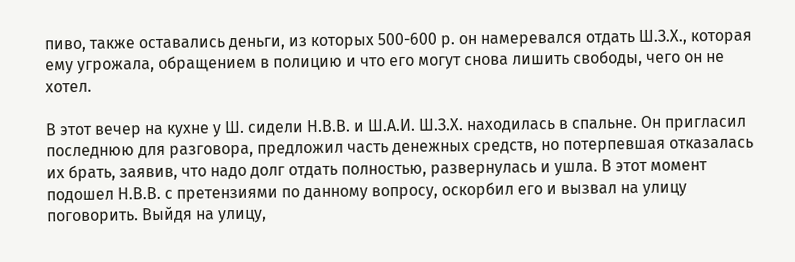пиво, также оставались деньги, из которых 500-600 р. он намеревался отдать Ш.З.Х., которая ему угрожала, обращением в полицию и что его могут снова лишить свободы, чего он не хотел.

В этот вечер на кухне у Ш. сидели Н.В.В. и Ш.А.И. Ш.З.Х. находилась в спальне. Он пригласил последнюю для разговора, предложил часть денежных средств, но потерпевшая отказалась их брать, заявив, что надо долг отдать полностью, развернулась и ушла. В этот момент подошел Н.В.В. с претензиями по данному вопросу, оскорбил его и вызвал на улицу поговорить. Выйдя на улицу,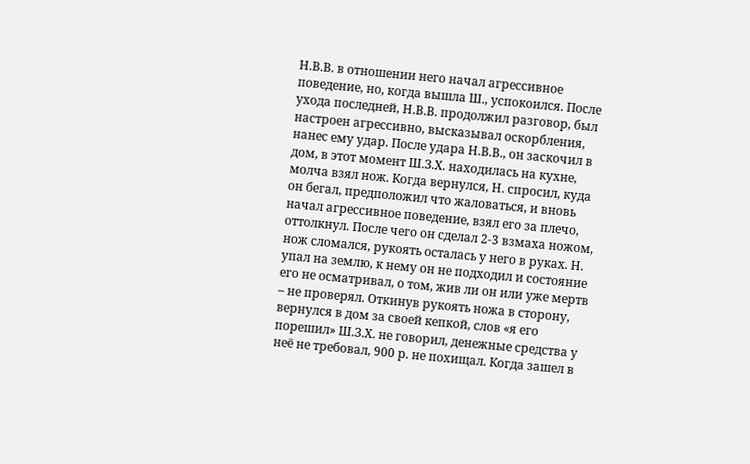Н.В.В. в отношении него начал агрессивное поведение, но, когда вышла Ш., успокоился. После ухода последней, Н.В.В. продолжил разговор, был настроен агрессивно, высказывал оскорбления, нанес ему удар. После удара Н.В.В., он заскочил в дом, в этот момент Ш.З.Х. находилась на кухне, молча взял нож. Когда вернулся, Н. спросил, куда он бегал, предположил что жаловаться, и вновь начал агрессивное поведение, взял его за плечо, оттолкнул. После чего он сделал 2-3 взмаха ножом, нож сломался, рукоять осталась у него в руках. Н. упал на землю, к нему он не подходил и состояние его не осматривал, о том, жив ли он или уже мертв – не проверял. Откинув рукоять ножа в сторону, вернулся в дом за своей кепкой, слов «я его порешил» Ш.З.Х. не говорил, денежные средства у неё не требовал, 900 р. не похищал. Когда зашел в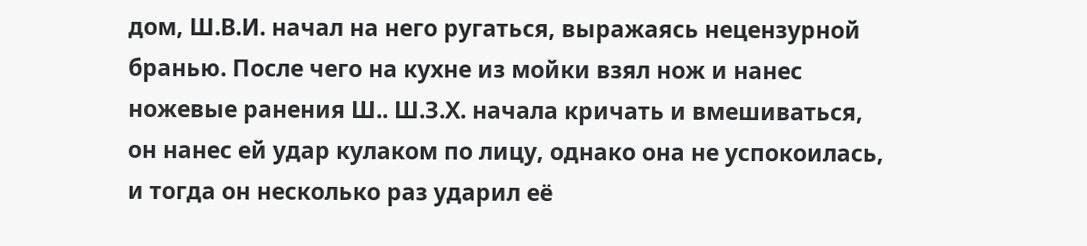дом, Ш.В.И. начал на него ругаться, выражаясь нецензурной бранью. После чего на кухне из мойки взял нож и нанес ножевые ранения Ш.. Ш.З.Х. начала кричать и вмешиваться, он нанес ей удар кулаком по лицу, однако она не успокоилась, и тогда он несколько раз ударил её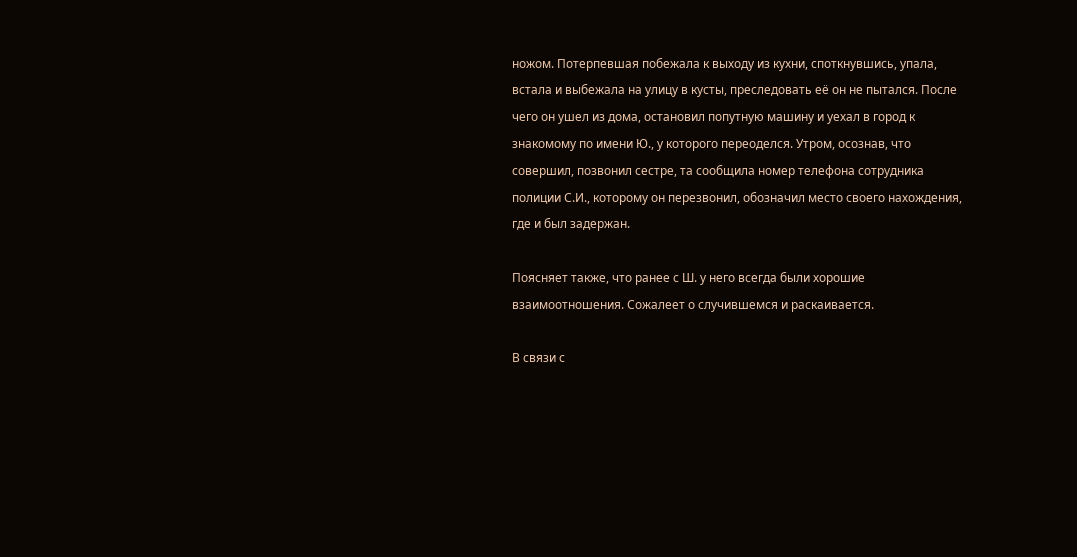ножом. Потерпевшая побежала к выходу из кухни, споткнувшись, упала, встала и выбежала на улицу в кусты, преследовать её он не пытался. После чего он ушел из дома, остановил попутную машину и уехал в город к знакомому по имени Ю., у которого переоделся. Утром, осознав, что совершил, позвонил сестре, та сообщила номер телефона сотрудника полиции С.И., которому он перезвонил, обозначил место своего нахождения, где и был задержан.

Поясняет также, что ранее с Ш. у него всегда были хорошие взаимоотношения. Сожалеет о случившемся и раскаивается.

В связи с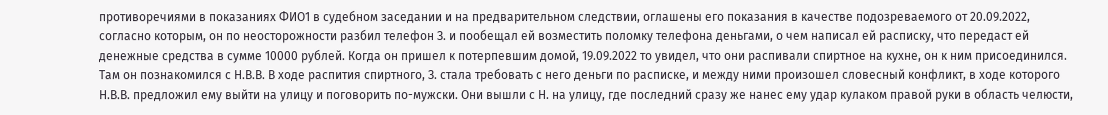противоречиями в показаниях ФИО1 в судебном заседании и на предварительном следствии, оглашены его показания в качестве подозреваемого от 20.09.2022, согласно которым, он по неосторожности разбил телефон З. и пообещал ей возместить поломку телефона деньгами, о чем написал ей расписку, что передаст ей денежные средства в сумме 10000 рублей. Когда он пришел к потерпевшим домой, 19.09.2022 то увидел, что они распивали спиртное на кухне, он к ним присоединился. Там он познакомился с Н.В.В. В ходе распития спиртного, З. стала требовать с него деньги по расписке, и между ними произошел словесный конфликт, в ходе которого Н.В.В. предложил ему выйти на улицу и поговорить по-мужски. Они вышли с Н. на улицу, где последний сразу же нанес ему удар кулаком правой руки в область челюсти,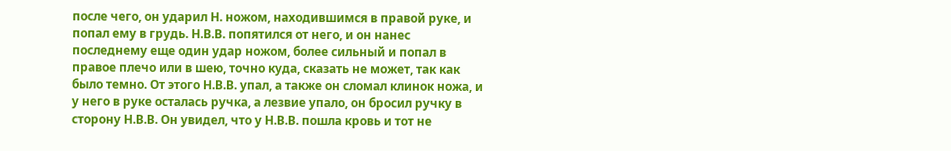после чего, он ударил Н. ножом, находившимся в правой руке, и попал ему в грудь. Н.В.В. попятился от него, и он нанес последнему еще один удар ножом, более сильный и попал в правое плечо или в шею, точно куда, сказать не может, так как было темно. От этого Н.В.В. упал, а также он сломал клинок ножа, и у него в руке осталась ручка, а лезвие упало, он бросил ручку в сторону Н.В.В. Он увидел, что у Н.В.В. пошла кровь и тот не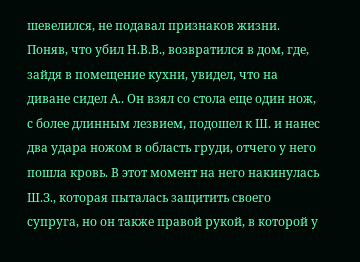шевелился, не подавал признаков жизни. Поняв, что убил Н.В.В., возвратился в дом, где, зайдя в помещение кухни, увидел, что на диване сидел А.. Он взял со стола еще один нож, с более длинным лезвием, подошел к Ш. и нанес два удара ножом в область груди, отчего у него пошла кровь. В этот момент на него накинулась Ш.З., которая пыталась защитить своего супруга, но он также правой рукой, в которой у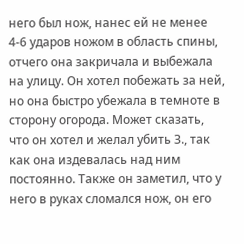него был нож, нанес ей не менее 4-6 ударов ножом в область спины, отчего она закричала и выбежала на улицу. Он хотел побежать за ней, но она быстро убежала в темноте в сторону огорода. Может сказать, что он хотел и желал убить З., так как она издевалась над ним постоянно. Также он заметил, что у него в руках сломался нож, он его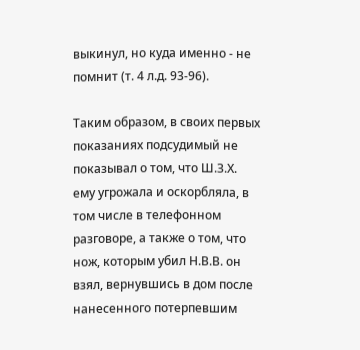выкинул, но куда именно - не помнит (т. 4 л.д. 93-96).

Таким образом, в своих первых показаниях подсудимый не показывал о том, что Ш.З.Х. ему угрожала и оскорбляла, в том числе в телефонном разговоре, а также о том, что нож, которым убил Н.В.В. он взял, вернувшись в дом после нанесенного потерпевшим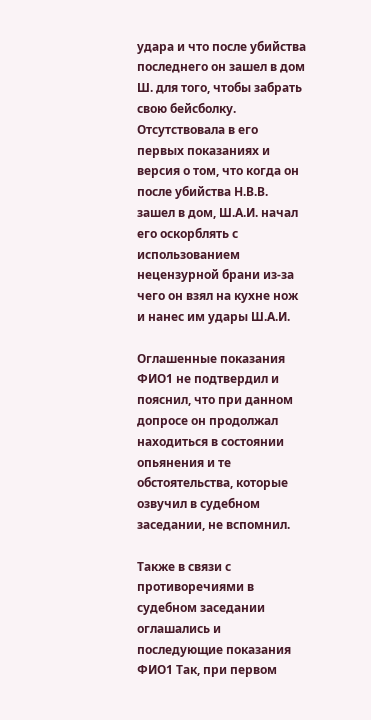удара и что после убийства последнего он зашел в дом Ш. для того, чтобы забрать свою бейсболку. Отсутствовала в его первых показаниях и версия о том, что когда он после убийства Н.В.В. зашел в дом, Ш.А.И. начал его оскорблять с использованием нецензурной брани из-за чего он взял на кухне нож и нанес им удары Ш.А.И.

Оглашенные показания ФИО1 не подтвердил и пояснил, что при данном допросе он продолжал находиться в состоянии опьянения и те обстоятельства, которые озвучил в судебном заседании, не вспомнил.

Также в связи с противоречиями в судебном заседании оглашались и последующие показания ФИО1 Так, при первом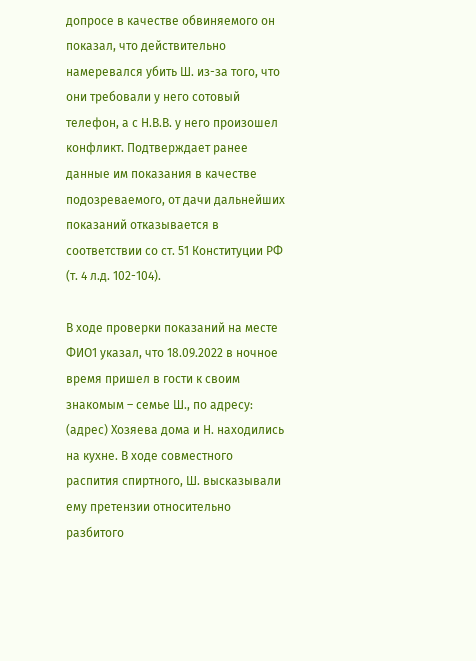допросе в качестве обвиняемого он показал, что действительно намеревался убить Ш. из-за того, что они требовали у него сотовый телефон, а с Н.В.В. у него произошел конфликт. Подтверждает ранее данные им показания в качестве подозреваемого, от дачи дальнейших показаний отказывается в соответствии со ст. 51 Конституции РФ (т. 4 л.д. 102-104).

В ходе проверки показаний на месте ФИО1 указал, что 18.09.2022 в ночное время пришел в гости к своим знакомым – семье Ш., по адресу: (адрес) Хозяева дома и Н. находились на кухне. В ходе совместного распития спиртного, Ш. высказывали ему претензии относительно разбитого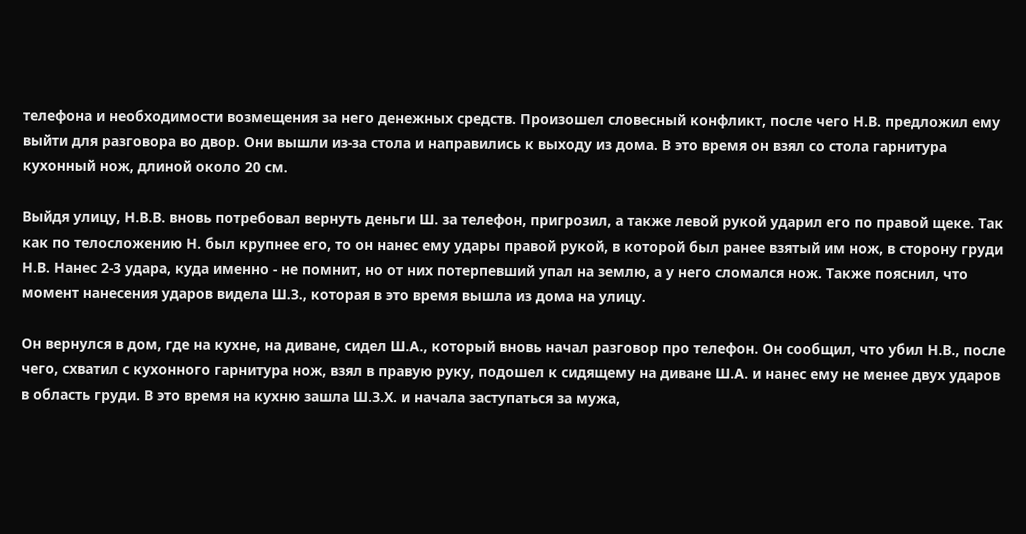телефона и необходимости возмещения за него денежных средств. Произошел словесный конфликт, после чего Н.В. предложил ему выйти для разговора во двор. Они вышли из-за стола и направились к выходу из дома. В это время он взял со стола гарнитура кухонный нож, длиной около 20 см.

Выйдя улицу, Н.В.В. вновь потребовал вернуть деньги Ш. за телефон, пригрозил, а также левой рукой ударил его по правой щеке. Так как по телосложению Н. был крупнее его, то он нанес ему удары правой рукой, в которой был ранее взятый им нож, в сторону груди Н.В. Нанес 2-3 удара, куда именно - не помнит, но от них потерпевший упал на землю, а у него сломался нож. Также пояснил, что момент нанесения ударов видела Ш.З., которая в это время вышла из дома на улицу.

Он вернулся в дом, где на кухне, на диване, сидел Ш.А., который вновь начал разговор про телефон. Он сообщил, что убил Н.В., после чего, схватил с кухонного гарнитура нож, взял в правую руку, подошел к сидящему на диване Ш.А. и нанес ему не менее двух ударов в область груди. В это время на кухню зашла Ш.З.Х. и начала заступаться за мужа,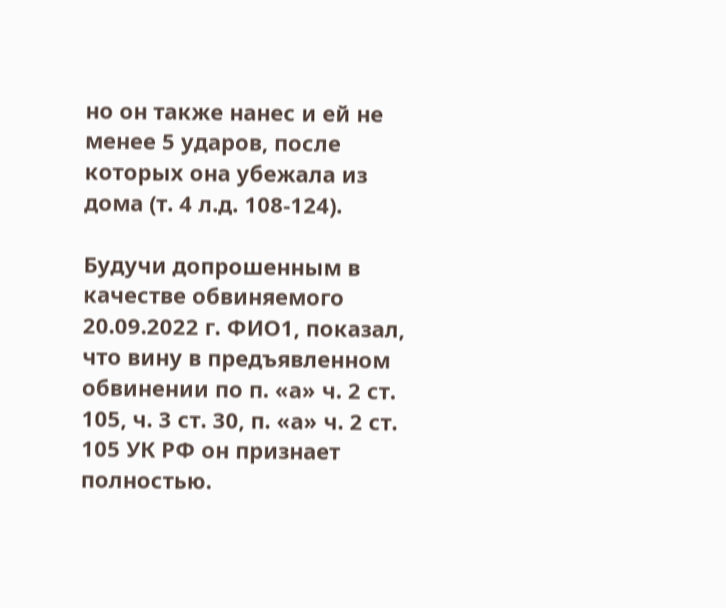но он также нанес и ей не менее 5 ударов, после которых она убежала из дома (т. 4 л.д. 108-124).

Будучи допрошенным в качестве обвиняемого 20.09.2022 г. ФИО1, показал, что вину в предъявленном обвинении по п. «а» ч. 2 ст. 105, ч. 3 ст. 30, п. «а» ч. 2 ст. 105 УК РФ он признает полностью.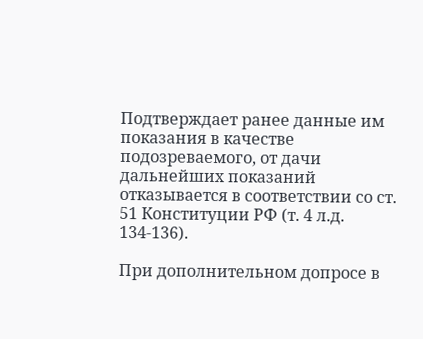Подтверждает ранее данные им показания в качестве подозреваемого, от дачи дальнейших показаний отказывается в соответствии со ст. 51 Конституции РФ (т. 4 л.д. 134-136).

При дополнительном допросе в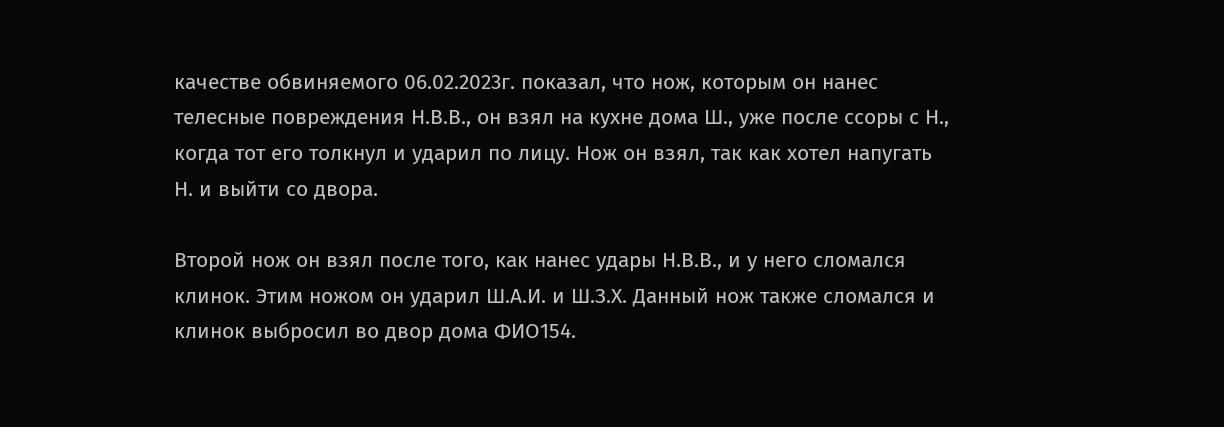качестве обвиняемого 06.02.2023г. показал, что нож, которым он нанес телесные повреждения Н.В.В., он взял на кухне дома Ш., уже после ссоры с Н., когда тот его толкнул и ударил по лицу. Нож он взял, так как хотел напугать Н. и выйти со двора.

Второй нож он взял после того, как нанес удары Н.В.В., и у него сломался клинок. Этим ножом он ударил Ш.А.И. и Ш.З.Х. Данный нож также сломался и клинок выбросил во двор дома ФИО154.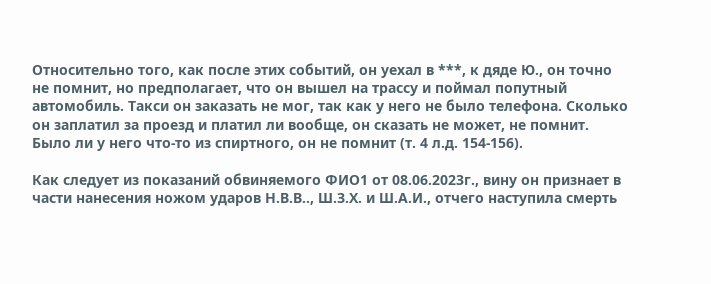Относительно того, как после этих событий, он уехал в ***, к дяде Ю., он точно не помнит, но предполагает, что он вышел на трассу и поймал попутный автомобиль. Такси он заказать не мог, так как у него не было телефона. Сколько он заплатил за проезд и платил ли вообще, он сказать не может, не помнит. Было ли у него что-то из спиртного, он не помнит (т. 4 л.д. 154-156).

Как следует из показаний обвиняемого ФИО1 от 08.06.2023г., вину он признает в части нанесения ножом ударов Н.В.В.., Ш.З.Х. и Ш.А.И., отчего наступила смерть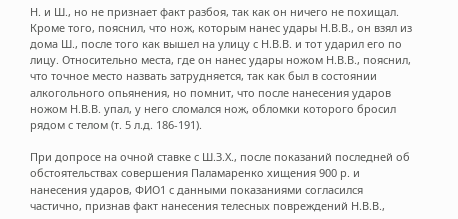Н. и Ш., но не признает факт разбоя, так как он ничего не похищал. Кроме того, пояснил, что нож, которым нанес удары Н.В.В., он взял из дома Ш., после того как вышел на улицу с Н.В.В. и тот ударил его по лицу. Относительно места, где он нанес удары ножом Н.В.В., пояснил, что точное место назвать затрудняется, так как был в состоянии алкогольного опьянения, но помнит, что после нанесения ударов ножом Н.В.В. упал, у него сломался нож, обломки которого бросил рядом с телом (т. 5 л.д. 186-191).

При допросе на очной ставке с Ш.З.Х., после показаний последней об обстоятельствах совершения Паламаренко хищения 900 р. и нанесения ударов, ФИО1 с данными показаниями согласился частично, признав факт нанесения телесных повреждений Н.В.В.,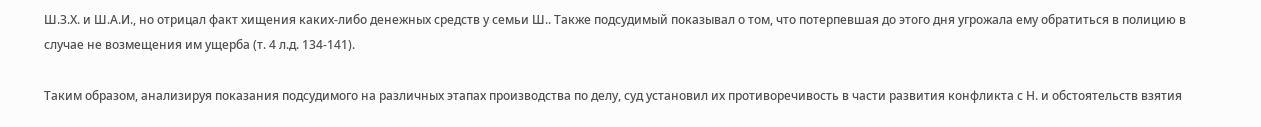Ш.З.Х. и Ш.А.И., но отрицал факт хищения каких-либо денежных средств у семьи Ш.. Также подсудимый показывал о том, что потерпевшая до этого дня угрожала ему обратиться в полицию в случае не возмещения им ущерба (т. 4 л.д. 134-141).

Таким образом, анализируя показания подсудимого на различных этапах производства по делу, суд установил их противоречивость в части развития конфликта с Н. и обстоятельств взятия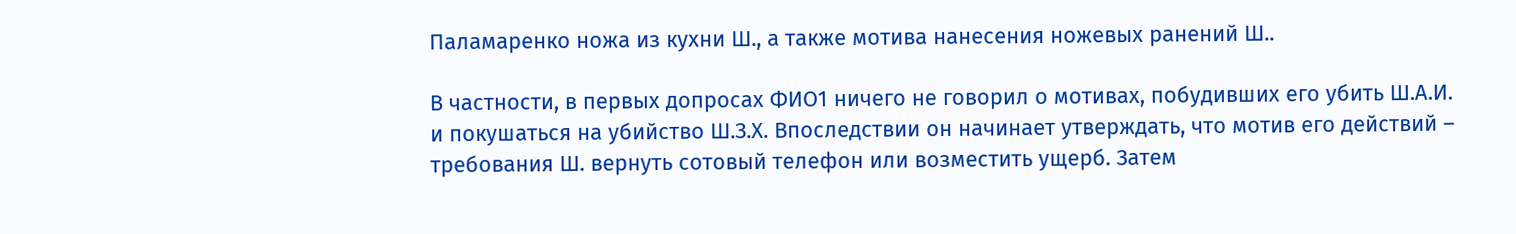Паламаренко ножа из кухни Ш., а также мотива нанесения ножевых ранений Ш..

В частности, в первых допросах ФИО1 ничего не говорил о мотивах, побудивших его убить Ш.А.И. и покушаться на убийство Ш.З.Х. Впоследствии он начинает утверждать, что мотив его действий – требования Ш. вернуть сотовый телефон или возместить ущерб. Затем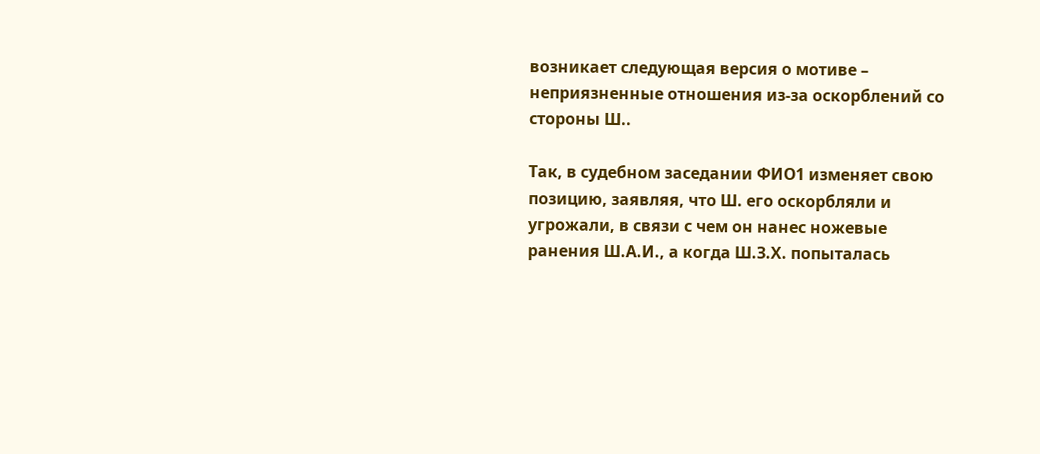возникает следующая версия о мотиве – неприязненные отношения из-за оскорблений со стороны Ш..

Так, в судебном заседании ФИО1 изменяет свою позицию, заявляя, что Ш. его оскорбляли и угрожали, в связи с чем он нанес ножевые ранения Ш.А.И., а когда Ш.З.Х. попыталась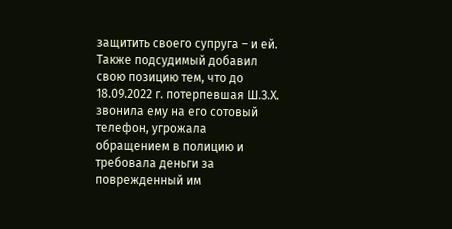защитить своего супруга – и ей. Также подсудимый добавил свою позицию тем, что до 18.09.2022 г. потерпевшая Ш.З.Х. звонила ему на его сотовый телефон, угрожала обращением в полицию и требовала деньги за поврежденный им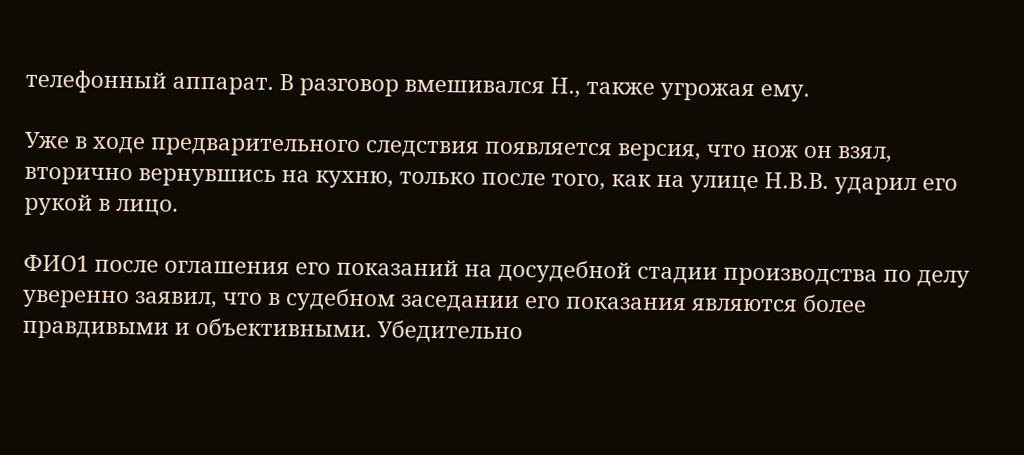телефонный аппарат. В разговор вмешивался Н., также угрожая ему.

Уже в ходе предварительного следствия появляется версия, что нож он взял, вторично вернувшись на кухню, только после того, как на улице Н.В.В. ударил его рукой в лицо.

ФИО1 после оглашения его показаний на досудебной стадии производства по делу уверенно заявил, что в судебном заседании его показания являются более правдивыми и объективными. Убедительно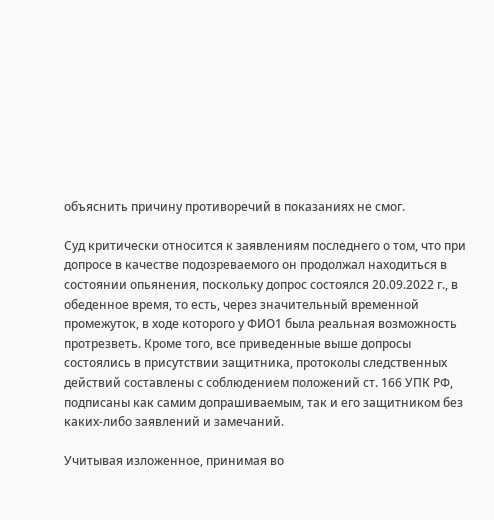объяснить причину противоречий в показаниях не смог.

Суд критически относится к заявлениям последнего о том, что при допросе в качестве подозреваемого он продолжал находиться в состоянии опьянения, поскольку допрос состоялся 20.09.2022 г., в обеденное время, то есть, через значительный временной промежуток, в ходе которого у ФИО1 была реальная возможность протрезветь. Кроме того, все приведенные выше допросы состоялись в присутствии защитника, протоколы следственных действий составлены с соблюдением положений ст. 166 УПК РФ, подписаны как самим допрашиваемым, так и его защитником без каких-либо заявлений и замечаний.

Учитывая изложенное, принимая во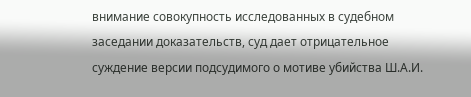внимание совокупность исследованных в судебном заседании доказательств, суд дает отрицательное суждение версии подсудимого о мотиве убийства Ш.А.И.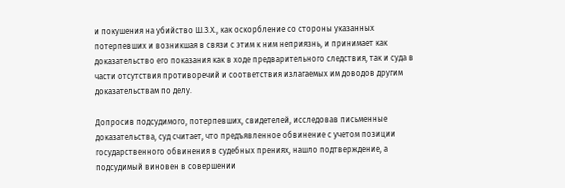и покушения на убийство Ш.З.Х., как оскорбление со стороны указанных потерпевших и возникшая в связи с этим к ним неприязнь, и принимает как доказательство его показания как в ходе предварительного следствия, так и суда в части отсутствия противоречий и соответствия излагаемых им доводов другим доказательствам по делу.

Допросив подсудимого, потерпевших, свидетелей, исследовав письменные доказательства, суд считает, что предъявленное обвинение с учетом позиции государственного обвинения в судебных прениях, нашло подтверждение, а подсудимый виновен в совершении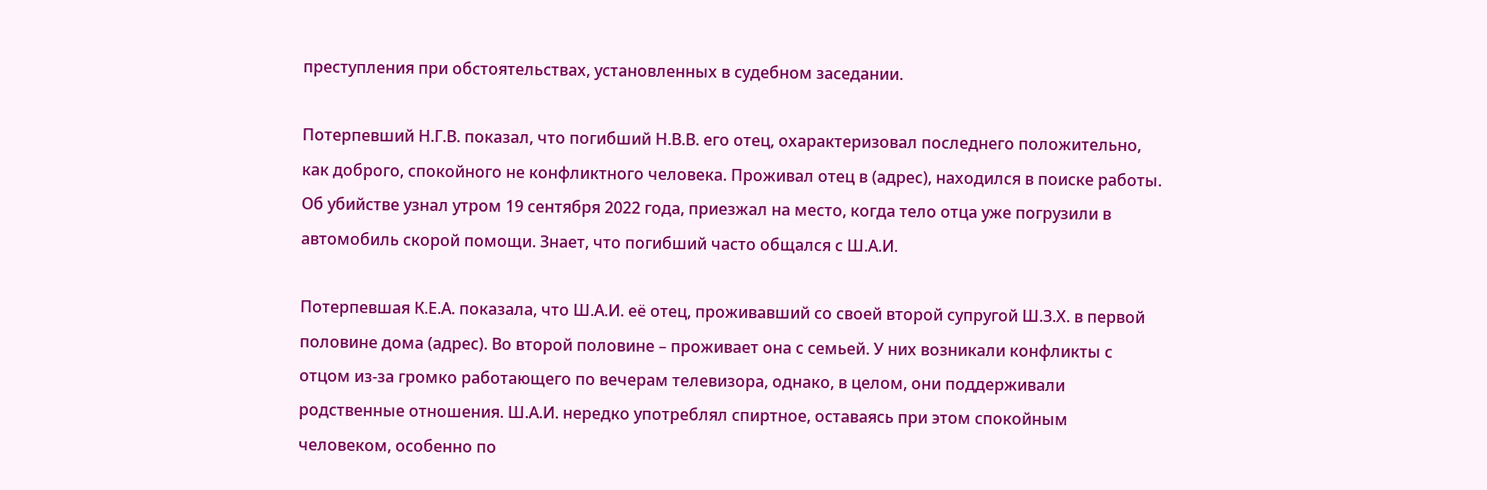преступления при обстоятельствах, установленных в судебном заседании.

Потерпевший Н.Г.В. показал, что погибший Н.В.В. его отец, охарактеризовал последнего положительно, как доброго, спокойного не конфликтного человека. Проживал отец в (адрес), находился в поиске работы. Об убийстве узнал утром 19 сентября 2022 года, приезжал на место, когда тело отца уже погрузили в автомобиль скорой помощи. Знает, что погибший часто общался с Ш.А.И.

Потерпевшая К.Е.А. показала, что Ш.А.И. её отец, проживавший со своей второй супругой Ш.З.Х. в первой половине дома (адрес). Во второй половине – проживает она с семьей. У них возникали конфликты с отцом из-за громко работающего по вечерам телевизора, однако, в целом, они поддерживали родственные отношения. Ш.А.И. нередко употреблял спиртное, оставаясь при этом спокойным человеком, особенно по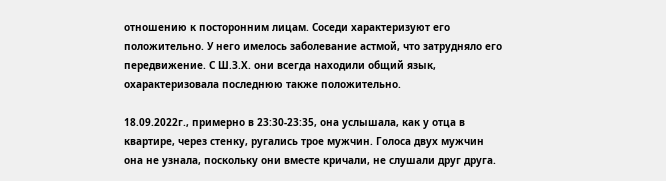отношению к посторонним лицам. Соседи характеризуют его положительно. У него имелось заболевание астмой, что затрудняло его передвижение. С Ш.З.Х. они всегда находили общий язык, охарактеризовала последнюю также положительно.

18.09.2022г., примерно в 23:30-23:35, она услышала, как у отца в квартире, через стенку, ругались трое мужчин. Голоса двух мужчин она не узнала, поскольку они вместе кричали, не слушали друг друга.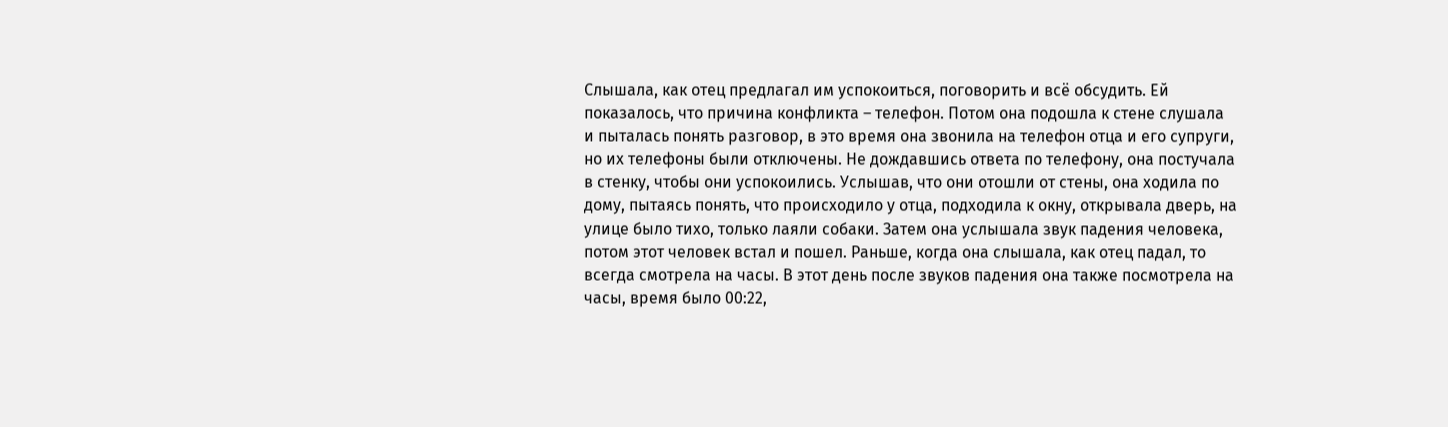Слышала, как отец предлагал им успокоиться, поговорить и всё обсудить. Ей показалось, что причина конфликта – телефон. Потом она подошла к стене слушала и пыталась понять разговор, в это время она звонила на телефон отца и его супруги, но их телефоны были отключены. Не дождавшись ответа по телефону, она постучала в стенку, чтобы они успокоились. Услышав, что они отошли от стены, она ходила по дому, пытаясь понять, что происходило у отца, подходила к окну, открывала дверь, на улице было тихо, только лаяли собаки. Затем она услышала звук падения человека, потом этот человек встал и пошел. Раньше, когда она слышала, как отец падал, то всегда смотрела на часы. В этот день после звуков падения она также посмотрела на часы, время было 00:22,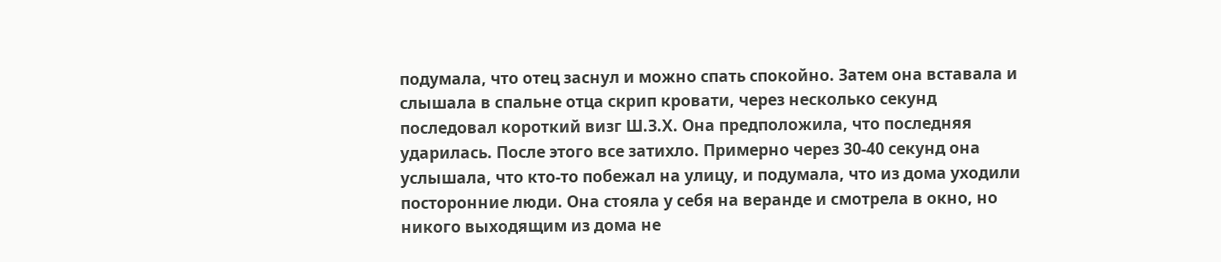подумала, что отец заснул и можно спать спокойно. Затем она вставала и слышала в спальне отца скрип кровати, через несколько секунд последовал короткий визг Ш.З.Х. Она предположила, что последняя ударилась. После этого все затихло. Примерно через 30-40 секунд она услышала, что кто-то побежал на улицу, и подумала, что из дома уходили посторонние люди. Она стояла у себя на веранде и смотрела в окно, но никого выходящим из дома не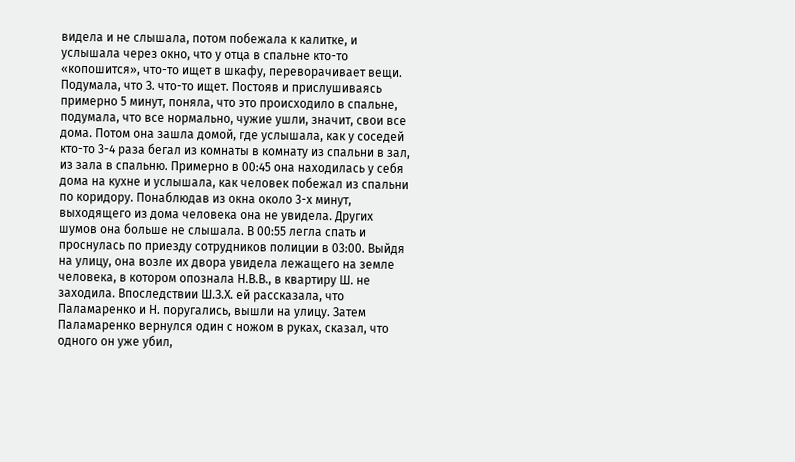видела и не слышала, потом побежала к калитке, и услышала через окно, что у отца в спальне кто-то «копошится», что-то ищет в шкафу, переворачивает вещи. Подумала, что З. что-то ищет. Постояв и прислушиваясь примерно 5 минут, поняла, что это происходило в спальне, подумала, что все нормально, чужие ушли, значит, свои все дома. Потом она зашла домой, где услышала, как у соседей кто-то 3-4 раза бегал из комнаты в комнату из спальни в зал, из зала в спальню. Примерно в 00:45 она находилась у себя дома на кухне и услышала, как человек побежал из спальни по коридору. Понаблюдав из окна около 3-х минут, выходящего из дома человека она не увидела. Других шумов она больше не слышала. В 00:55 легла спать и проснулась по приезду сотрудников полиции в 03:00. Выйдя на улицу, она возле их двора увидела лежащего на земле человека, в котором опознала Н.В.В., в квартиру Ш. не заходила. Впоследствии Ш.З.Х. ей рассказала, что Паламаренко и Н. поругались, вышли на улицу. Затем Паламаренко вернулся один с ножом в руках, сказал, что одного он уже убил,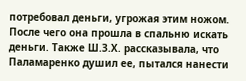потребовал деньги, угрожая этим ножом. После чего она прошла в спальню искать деньги. Также Ш.З.Х. рассказывала, что Паламаренко душил ее, пытался нанести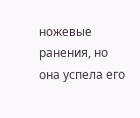ножевые ранения, но она успела его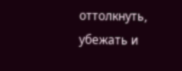оттолкнуть, убежать и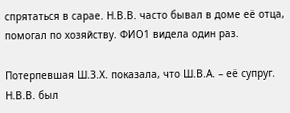спрятаться в сарае. Н.В.В. часто бывал в доме её отца, помогал по хозяйству. ФИО1 видела один раз.

Потерпевшая Ш.З.Х. показала, что Ш.В.А. – её супруг. Н.В.В. был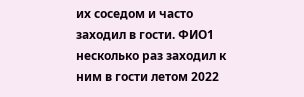их соседом и часто заходил в гости. ФИО1 несколько раз заходил к ним в гости летом 2022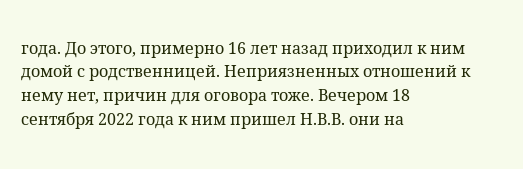года. До этого, примерно 16 лет назад приходил к ним домой с родственницей. Неприязненных отношений к нему нет, причин для оговора тоже. Вечером 18 сентября 2022 года к ним пришел Н.В.В. они на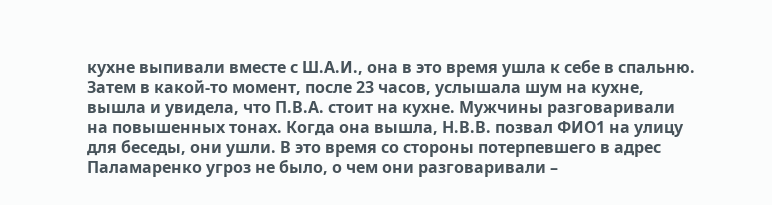кухне выпивали вместе с Ш.А.И., она в это время ушла к себе в спальню. Затем в какой-то момент, после 23 часов, услышала шум на кухне, вышла и увидела, что П.В.А. стоит на кухне. Мужчины разговаривали на повышенных тонах. Когда она вышла, Н.В.В. позвал ФИО1 на улицу для беседы, они ушли. В это время со стороны потерпевшего в адрес Паламаренко угроз не было, о чем они разговаривали –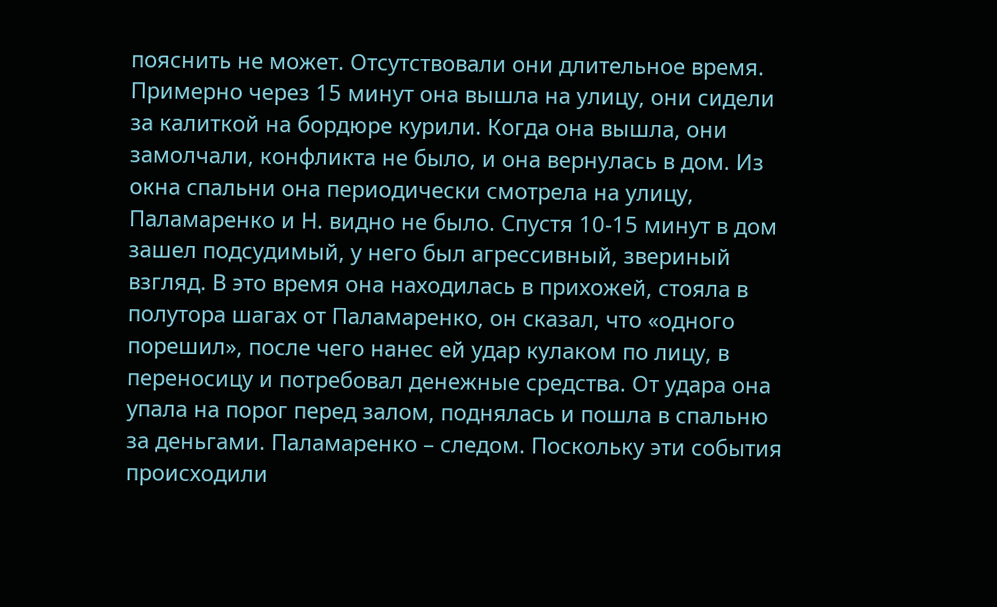пояснить не может. Отсутствовали они длительное время. Примерно через 15 минут она вышла на улицу, они сидели за калиткой на бордюре курили. Когда она вышла, они замолчали, конфликта не было, и она вернулась в дом. Из окна спальни она периодически смотрела на улицу, Паламаренко и Н. видно не было. Спустя 10-15 минут в дом зашел подсудимый, у него был агрессивный, звериный взгляд. В это время она находилась в прихожей, стояла в полутора шагах от Паламаренко, он сказал, что «одного порешил», после чего нанес ей удар кулаком по лицу, в переносицу и потребовал денежные средства. От удара она упала на порог перед залом, поднялась и пошла в спальню за деньгами. Паламаренко – следом. Поскольку эти события происходили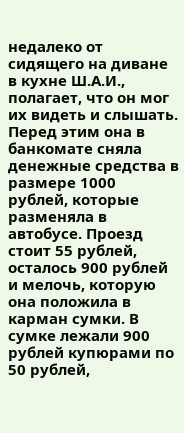недалеко от сидящего на диване в кухне Ш.А.И., полагает, что он мог их видеть и слышать. Перед этим она в банкомате сняла денежные средства в размере 1000 рублей, которые разменяла в автобусе. Проезд стоит 55 рублей, осталось 900 рублей и мелочь, которую она положила в карман сумки. В сумке лежали 900 рублей купюрами по 50 рублей,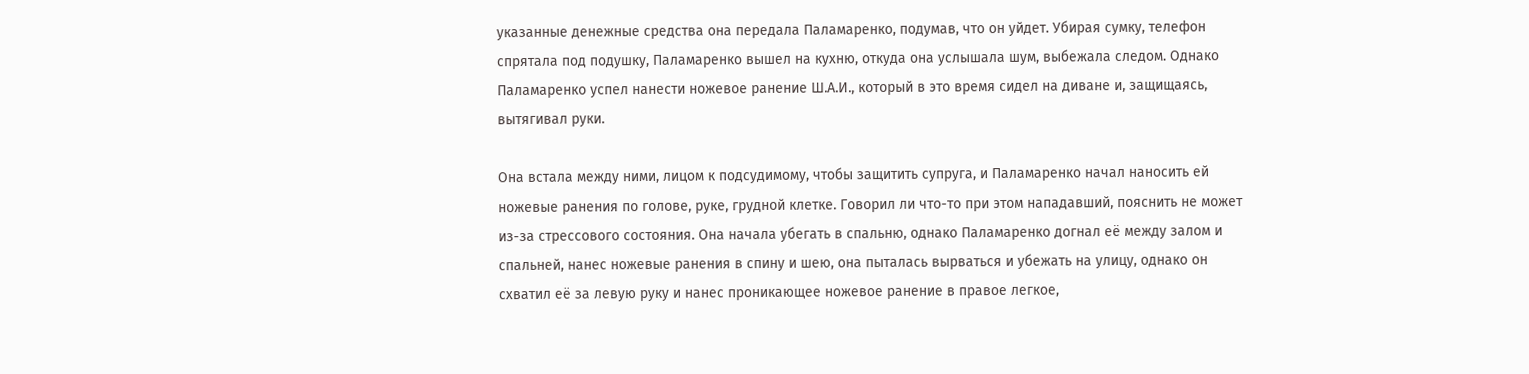указанные денежные средства она передала Паламаренко, подумав, что он уйдет. Убирая сумку, телефон спрятала под подушку, Паламаренко вышел на кухню, откуда она услышала шум, выбежала следом. Однако Паламаренко успел нанести ножевое ранение Ш.А.И., который в это время сидел на диване и, защищаясь, вытягивал руки.

Она встала между ними, лицом к подсудимому, чтобы защитить супруга, и Паламаренко начал наносить ей ножевые ранения по голове, руке, грудной клетке. Говорил ли что-то при этом нападавший, пояснить не может из-за стрессового состояния. Она начала убегать в спальню, однако Паламаренко догнал её между залом и спальней, нанес ножевые ранения в спину и шею, она пыталась вырваться и убежать на улицу, однако он схватил её за левую руку и нанес проникающее ножевое ранение в правое легкое,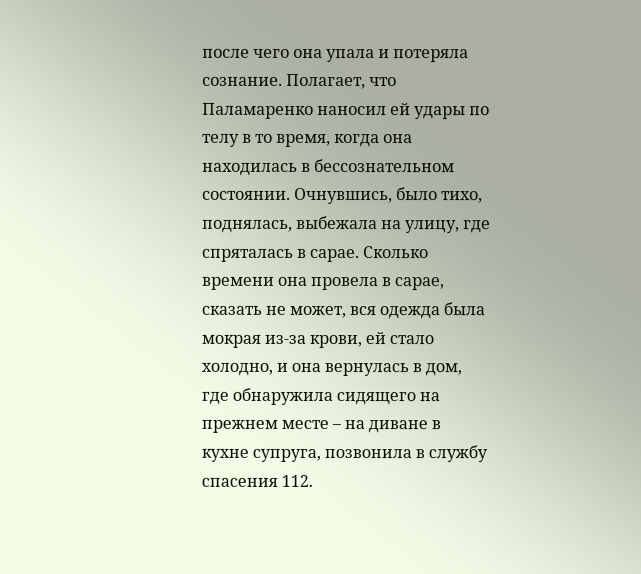после чего она упала и потеряла сознание. Полагает, что Паламаренко наносил ей удары по телу в то время, когда она находилась в бессознательном состоянии. Очнувшись, было тихо, поднялась, выбежала на улицу, где спряталась в сарае. Сколько времени она провела в сарае, сказать не может, вся одежда была мокрая из-за крови, ей стало холодно, и она вернулась в дом, где обнаружила сидящего на прежнем месте – на диване в кухне супруга, позвонила в службу спасения 112.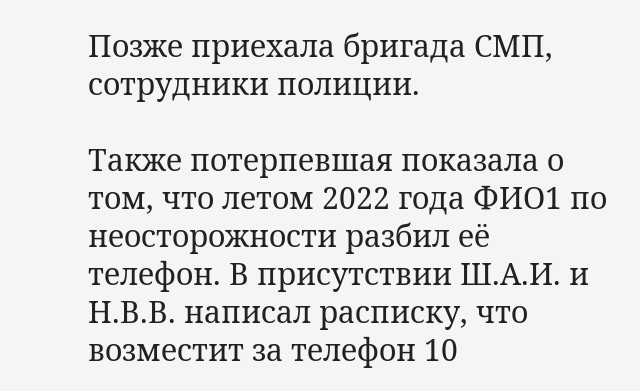Позже приехала бригада СМП, сотрудники полиции.

Также потерпевшая показала о том, что летом 2022 года ФИО1 по неосторожности разбил её телефон. В присутствии Ш.А.И. и Н.В.В. написал расписку, что возместит за телефон 10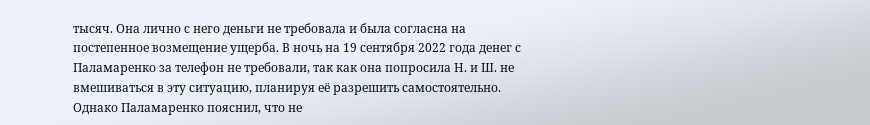тысяч. Она лично с него деньги не требовала и была согласна на постепенное возмещение ущерба. В ночь на 19 сентября 2022 года денег с Паламаренко за телефон не требовали, так как она попросила Н. и Ш. не вмешиваться в эту ситуацию, планируя её разрешить самостоятельно. Однако Паламаренко пояснил, что не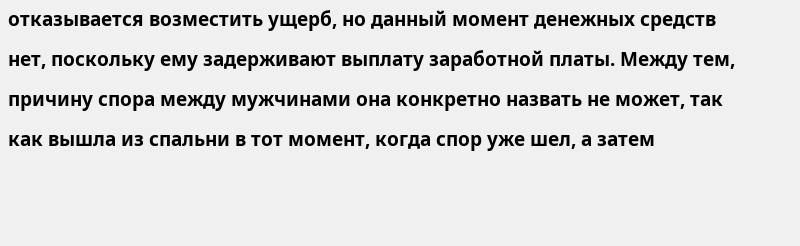отказывается возместить ущерб, но данный момент денежных средств нет, поскольку ему задерживают выплату заработной платы. Между тем, причину спора между мужчинами она конкретно назвать не может, так как вышла из спальни в тот момент, когда спор уже шел, а затем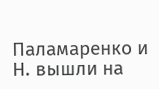Паламаренко и Н. вышли на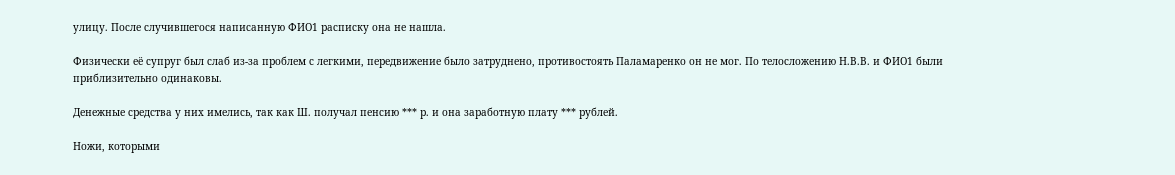улицу. После случившегося написанную ФИО1 расписку она не нашла.

Физически её супруг был слаб из-за проблем с легкими, передвижение было затруднено, противостоять Паламаренко он не мог. По телосложению Н.В.В. и ФИО1 были приблизительно одинаковы.

Денежные средства у них имелись, так как Ш. получал пенсию *** р. и она заработную плату *** рублей.

Ножи, которыми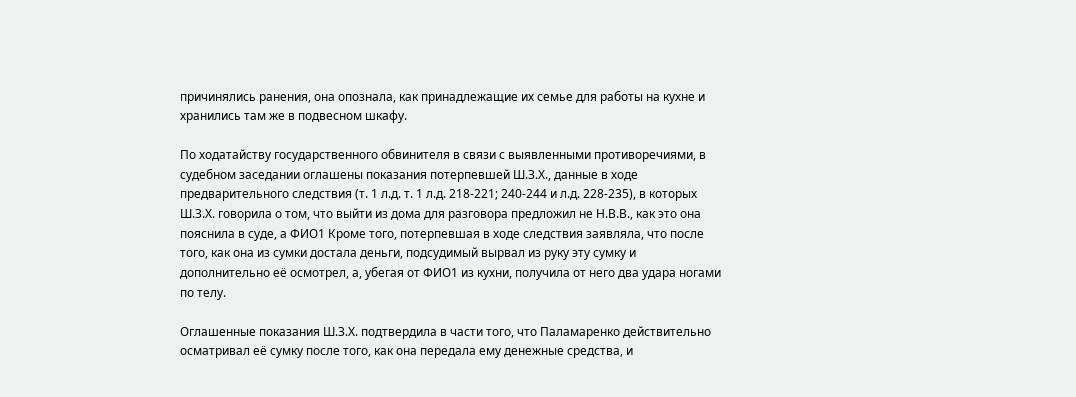причинялись ранения, она опознала, как принадлежащие их семье для работы на кухне и хранились там же в подвесном шкафу.

По ходатайству государственного обвинителя в связи с выявленными противоречиями, в судебном заседании оглашены показания потерпевшей Ш.З.Х., данные в ходе предварительного следствия (т. 1 л.д. т. 1 л.д. 218-221; 240-244 и л.д. 228-235), в которых Ш.З.Х. говорила о том, что выйти из дома для разговора предложил не Н.В.В., как это она пояснила в суде, а ФИО1 Кроме того, потерпевшая в ходе следствия заявляла, что после того, как она из сумки достала деньги, подсудимый вырвал из руку эту сумку и дополнительно её осмотрел, а, убегая от ФИО1 из кухни, получила от него два удара ногами по телу.

Оглашенные показания Ш.З.Х. подтвердила в части того, что Паламаренко действительно осматривал её сумку после того, как она передала ему денежные средства, и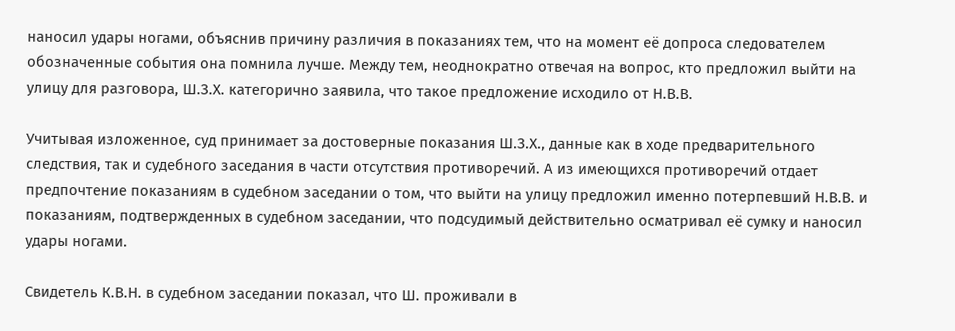наносил удары ногами, объяснив причину различия в показаниях тем, что на момент её допроса следователем обозначенные события она помнила лучше. Между тем, неоднократно отвечая на вопрос, кто предложил выйти на улицу для разговора, Ш.З.Х. категорично заявила, что такое предложение исходило от Н.В.В.

Учитывая изложенное, суд принимает за достоверные показания Ш.З.Х., данные как в ходе предварительного следствия, так и судебного заседания в части отсутствия противоречий. А из имеющихся противоречий отдает предпочтение показаниям в судебном заседании о том, что выйти на улицу предложил именно потерпевший Н.В.В. и показаниям, подтвержденных в судебном заседании, что подсудимый действительно осматривал её сумку и наносил удары ногами.

Свидетель К.В.Н. в судебном заседании показал, что Ш. проживали в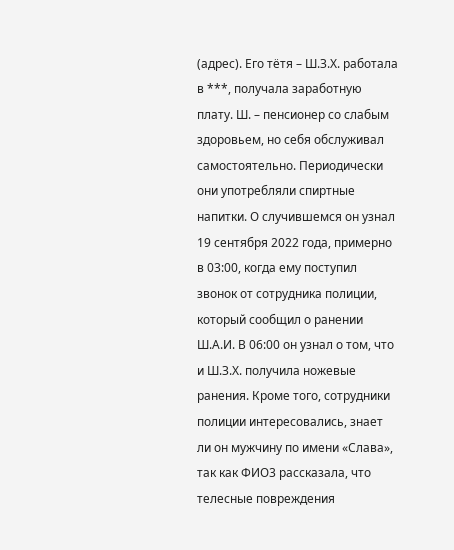(адрес). Его тётя – Ш.З.Х. работала в ***, получала заработную плату. Ш. – пенсионер со слабым здоровьем, но себя обслуживал самостоятельно. Периодически они употребляли спиртные напитки. О случившемся он узнал 19 сентября 2022 года, примерно в 03:00, когда ему поступил звонок от сотрудника полиции, который сообщил о ранении Ш.А.И. В 06:00 он узнал о том, что и Ш.З.Х. получила ножевые ранения. Кроме того, сотрудники полиции интересовались, знает ли он мужчину по имени «Слава», так как ФИО3 рассказала, что телесные повреждения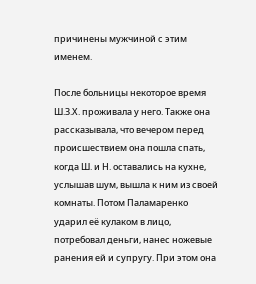причинены мужчиной с этим именем.

После больницы некоторое время Ш.З.Х. проживала у него. Также она рассказывала, что вечером перед происшествием она пошла спать, когда Ш. и Н. оставались на кухне, услышав шум, вышла к ним из своей комнаты. Потом Паламаренко ударил её кулаком в лицо, потребовал деньги, нанес ножевые ранения ей и супругу. При этом она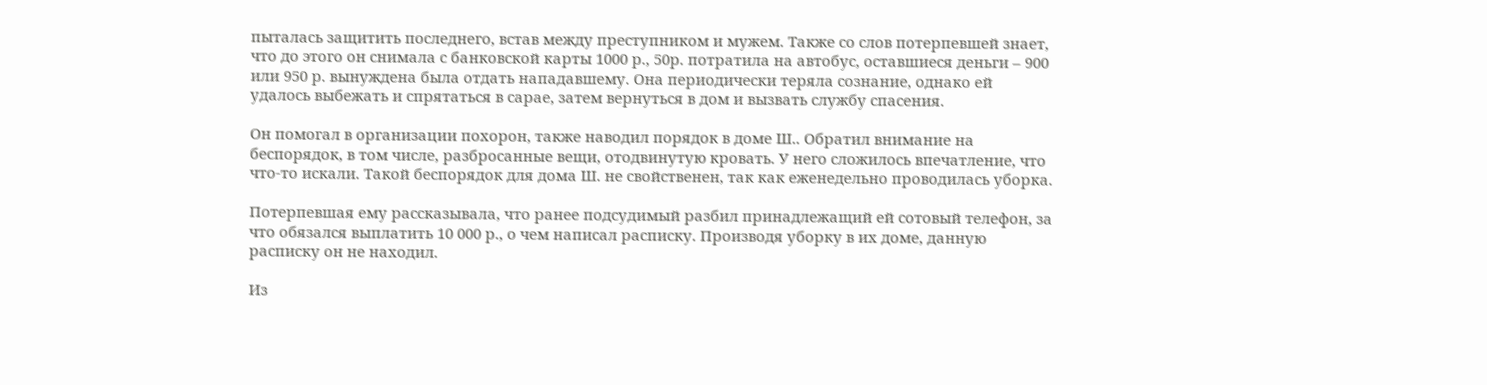пыталась защитить последнего, встав между преступником и мужем. Также со слов потерпевшей знает, что до этого он снимала с банковской карты 1000 р., 50р. потратила на автобус, оставшиеся деньги – 900 или 950 р. вынуждена была отдать нападавшему. Она периодически теряла сознание, однако ей удалось выбежать и спрятаться в сарае, затем вернуться в дом и вызвать службу спасения.

Он помогал в организации похорон, также наводил порядок в доме Ш.. Обратил внимание на беспорядок, в том числе, разбросанные вещи, отодвинутую кровать. У него сложилось впечатление, что что-то искали. Такой беспорядок для дома Ш. не свойственен, так как еженедельно проводилась уборка.

Потерпевшая ему рассказывала, что ранее подсудимый разбил принадлежащий ей сотовый телефон, за что обязался выплатить 10 000 р., о чем написал расписку. Производя уборку в их доме, данную расписку он не находил.

Из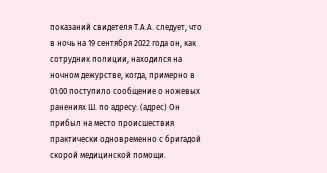показаний свидетеля Т.А.А. следует, что в ночь на 19 сентября 2022 года он, как сотрудник полиции, находился на ночном дежурстве, когда, примерно в 01:00 поступило сообщение о ножевых ранениях Ш. по адресу: (адрес) Он прибыл на место происшествия практически одновременно с бригадой скорой медицинской помощи.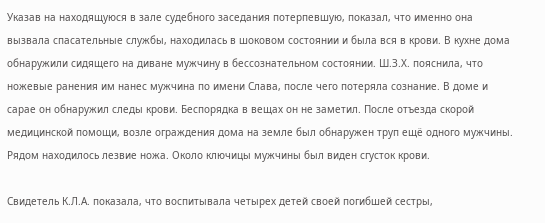Указав на находящуюся в зале судебного заседания потерпевшую, показал, что именно она вызвала спасательные службы, находилась в шоковом состоянии и была вся в крови. В кухне дома обнаружили сидящего на диване мужчину в бессознательном состоянии. Ш.З.Х. пояснила, что ножевые ранения им нанес мужчина по имени Слава, после чего потеряла сознание. В доме и сарае он обнаружил следы крови. Беспорядка в вещах он не заметил. После отъезда скорой медицинской помощи, возле ограждения дома на земле был обнаружен труп ещё одного мужчины. Рядом находилось лезвие ножа. Около ключицы мужчины был виден сгусток крови.

Свидетель К.Л.А. показала, что воспитывала четырех детей своей погибшей сестры,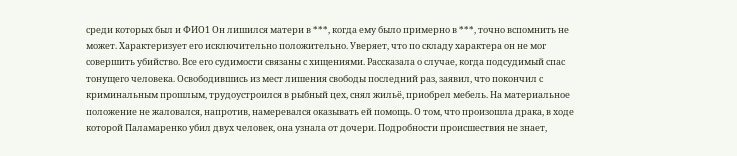среди которых был и ФИО1 Он лишился матери в ***, когда ему было примерно в ***, точно вспомнить не может. Характеризует его исключительно положительно. Уверяет, что по складу характера он не мог совершить убийство. Все его судимости связаны с хищениями. Рассказала о случае, когда подсудимый спас тонущего человека. Освободившись из мест лишения свободы последний раз, заявил, что покончил с криминальным прошлым, трудоустроился в рыбный цех, снял жильё, приобрел мебель. На материальное положение не жаловался, напротив, намеревался оказывать ей помощь. О том, что произошла драка, в ходе которой Паламаренко убил двух человек, она узнала от дочери. Подробности происшествия не знает,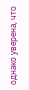однако уверена, что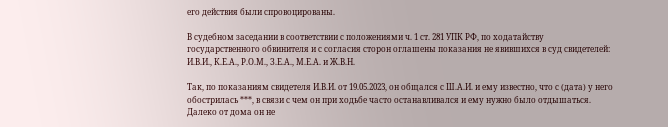его действия были спровоцированы.

В судебном заседании в соответствии с положениями ч. 1 ст. 281 УПК РФ, по ходатайству государственного обвинителя и с согласия сторон оглашены показания не явившихся в суд свидетелей: И.В.И., К.Е.А., Р.О.М., З.Е.А., М.Е.А. и Ж.В.Н.

Так, по показаниям свидетеля И.В.И. от 19.05.2023, он общался с Ш.А.И. и ему известно, что с (дата) у него обострилась ***, в связи с чем он при ходьбе часто останавливался и ему нужно было отдышаться. Далеко от дома он не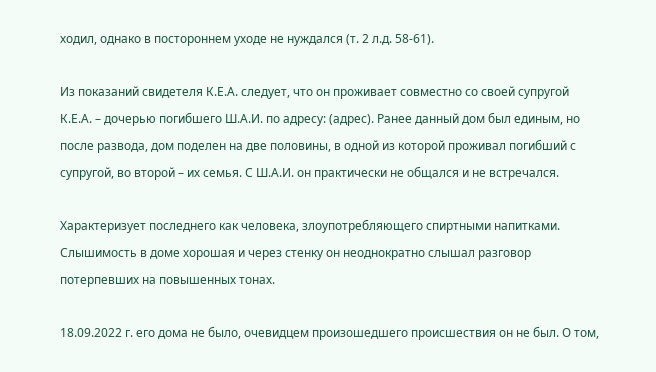ходил, однако в постороннем уходе не нуждался (т. 2 л.д. 58-61).

Из показаний свидетеля К.Е.А. следует, что он проживает совместно со своей супругой К.Е.А. – дочерью погибшего Ш.А.И. по адресу: (адрес). Ранее данный дом был единым, но после развода, дом поделен на две половины, в одной из которой проживал погибший с супругой, во второй – их семья. С Ш.А.И. он практически не общался и не встречался.

Характеризует последнего как человека, злоупотребляющего спиртными напитками. Слышимость в доме хорошая и через стенку он неоднократно слышал разговор потерпевших на повышенных тонах.

18.09.2022 г. его дома не было, очевидцем произошедшего происшествия он не был. О том,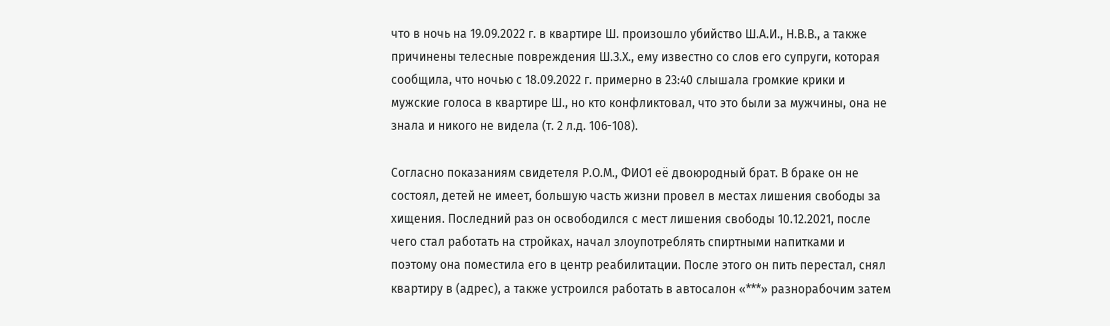что в ночь на 19.09.2022 г. в квартире Ш. произошло убийство Ш.А.И., Н.В.В., а также причинены телесные повреждения Ш.З.Х., ему известно со слов его супруги, которая сообщила, что ночью с 18.09.2022 г. примерно в 23:40 слышала громкие крики и мужские голоса в квартире Ш., но кто конфликтовал, что это были за мужчины, она не знала и никого не видела (т. 2 л.д. 106-108).

Согласно показаниям свидетеля Р.О.М., ФИО1 её двоюродный брат. В браке он не состоял, детей не имеет, большую часть жизни провел в местах лишения свободы за хищения. Последний раз он освободился с мест лишения свободы 10.12.2021, после чего стал работать на стройках, начал злоупотреблять спиртными напитками и поэтому она поместила его в центр реабилитации. После этого он пить перестал, снял квартиру в (адрес), а также устроился работать в автосалон «***» разнорабочим затем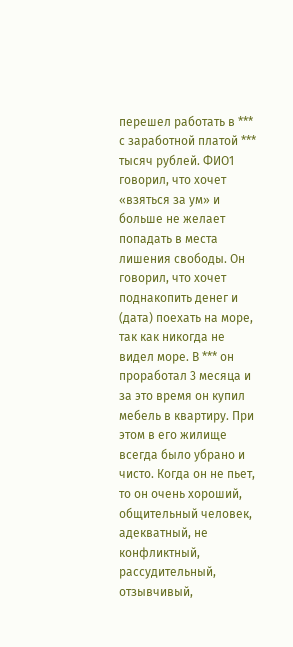перешел работать в *** с заработной платой *** тысяч рублей. ФИО1 говорил, что хочет «взяться за ум» и больше не желает попадать в места лишения свободы. Он говорил, что хочет поднакопить денег и (дата) поехать на море, так как никогда не видел море. В *** он проработал 3 месяца и за это время он купил мебель в квартиру. При этом в его жилище всегда было убрано и чисто. Когда он не пьет, то он очень хороший, общительный человек, адекватный, не конфликтный, рассудительный, отзывчивый,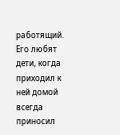работящий. Его любят дети, когда приходил к ней домой всегда приносил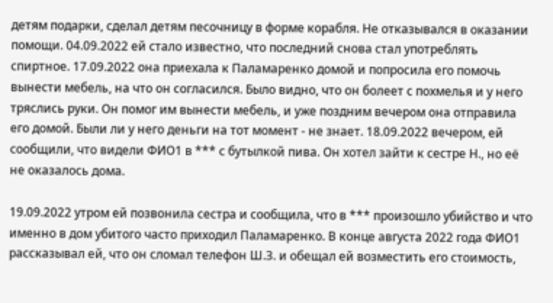детям подарки, сделал детям песочницу в форме корабля. Не отказывался в оказании помощи. 04.09.2022 ей стало известно, что последний снова стал употреблять спиртное. 17.09.2022 она приехала к Паламаренко домой и попросила его помочь вынести мебель, на что он согласился. Было видно, что он болеет с похмелья и у него тряслись руки. Он помог им вынести мебель, и уже поздним вечером она отправила его домой. Были ли у него деньги на тот момент - не знает. 18.09.2022 вечером, ей сообщили, что видели ФИО1 в *** с бутылкой пива. Он хотел зайти к сестре Н., но её не оказалось дома.

19.09.2022 утром ей позвонила сестра и сообщила, что в *** произошло убийство и что именно в дом убитого часто приходил Паламаренко. В конце августа 2022 года ФИО1 рассказывал ей, что он сломал телефон Ш.З. и обещал ей возместить его стоимость,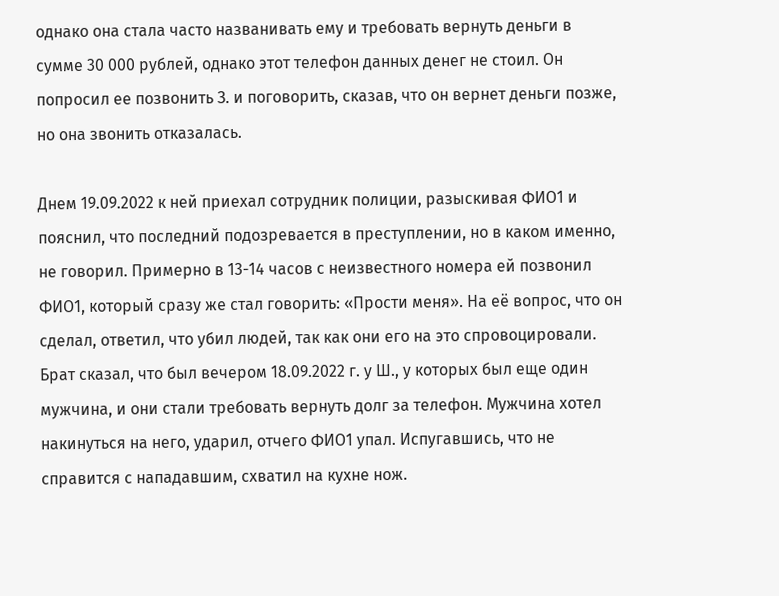однако она стала часто названивать ему и требовать вернуть деньги в сумме 30 000 рублей, однако этот телефон данных денег не стоил. Он попросил ее позвонить З. и поговорить, сказав, что он вернет деньги позже, но она звонить отказалась.

Днем 19.09.2022 к ней приехал сотрудник полиции, разыскивая ФИО1 и пояснил, что последний подозревается в преступлении, но в каком именно, не говорил. Примерно в 13-14 часов с неизвестного номера ей позвонил ФИО1, который сразу же стал говорить: «Прости меня». На её вопрос, что он сделал, ответил, что убил людей, так как они его на это спровоцировали. Брат сказал, что был вечером 18.09.2022 г. у Ш., у которых был еще один мужчина, и они стали требовать вернуть долг за телефон. Мужчина хотел накинуться на него, ударил, отчего ФИО1 упал. Испугавшись, что не справится с нападавшим, схватил на кухне нож.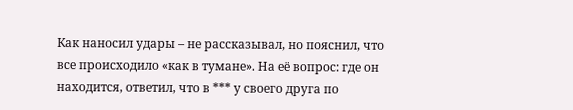Как наносил удары – не рассказывал, но пояснил, что все происходило «как в тумане». На её вопрос: где он находится, ответил, что в *** у своего друга по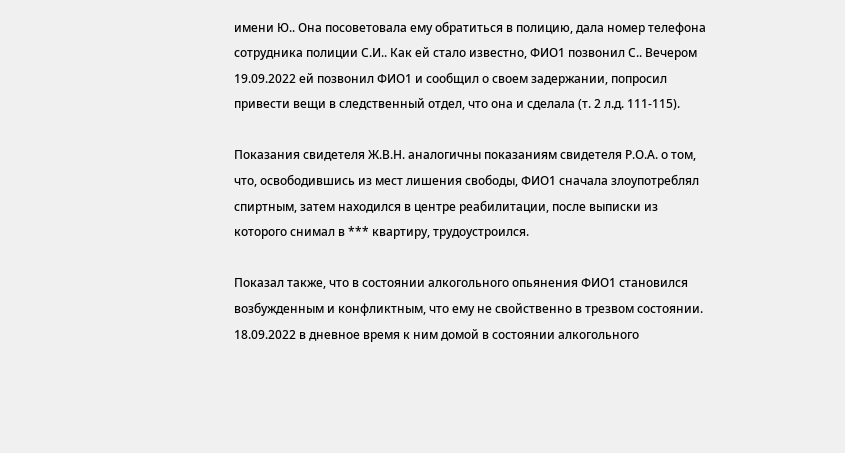имени Ю.. Она посоветовала ему обратиться в полицию, дала номер телефона сотрудника полиции С.И.. Как ей стало известно, ФИО1 позвонил С.. Вечером 19.09.2022 ей позвонил ФИО1 и сообщил о своем задержании, попросил привести вещи в следственный отдел, что она и сделала (т. 2 л.д. 111-115).

Показания свидетеля Ж.В.Н. аналогичны показаниям свидетеля Р.О.А. о том, что, освободившись из мест лишения свободы, ФИО1 сначала злоупотреблял спиртным, затем находился в центре реабилитации, после выписки из которого снимал в *** квартиру, трудоустроился.

Показал также, что в состоянии алкогольного опьянения ФИО1 становился возбужденным и конфликтным, что ему не свойственно в трезвом состоянии. 18.09.2022 в дневное время к ним домой в состоянии алкогольного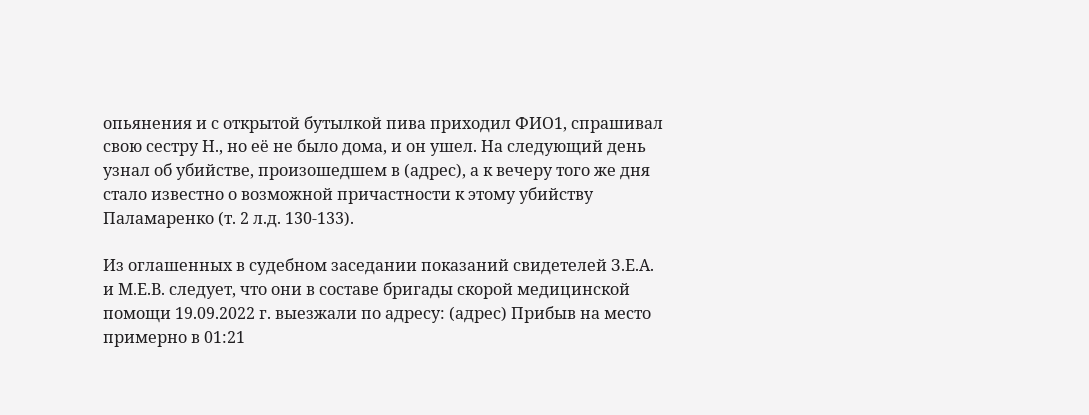опьянения и с открытой бутылкой пива приходил ФИО1, спрашивал свою сестру Н., но её не было дома, и он ушел. На следующий день узнал об убийстве, произошедшем в (адрес), а к вечеру того же дня стало известно о возможной причастности к этому убийству Паламаренко (т. 2 л.д. 130-133).

Из оглашенных в судебном заседании показаний свидетелей З.Е.А. и М.Е.В. следует, что они в составе бригады скорой медицинской помощи 19.09.2022 г. выезжали по адресу: (адрес) Прибыв на место примерно в 01:21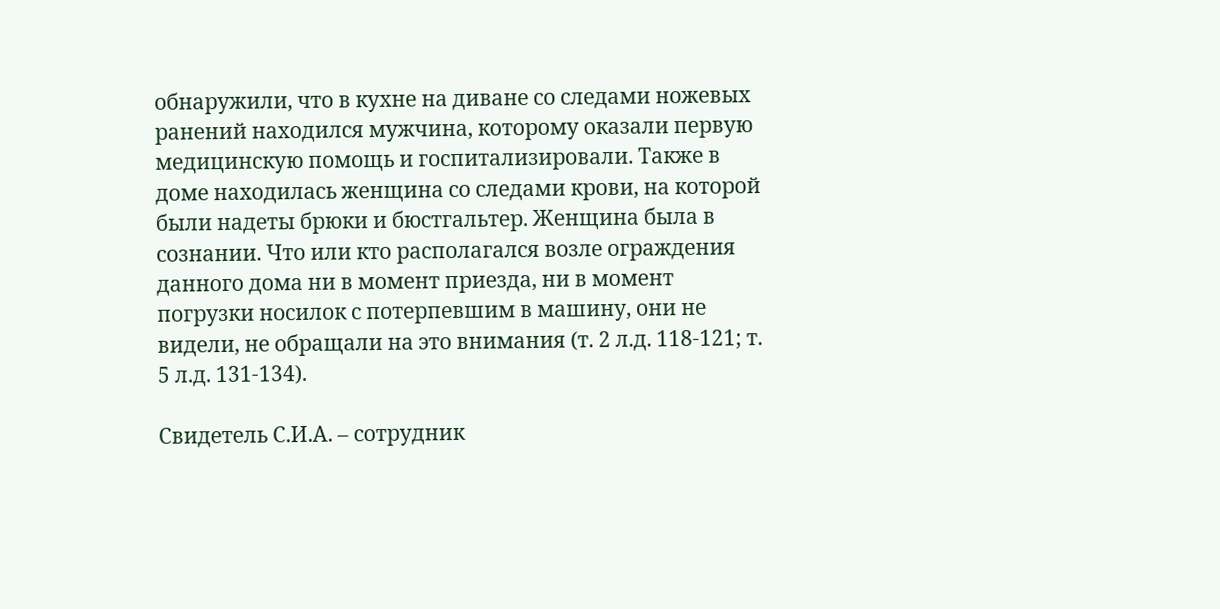обнаружили, что в кухне на диване со следами ножевых ранений находился мужчина, которому оказали первую медицинскую помощь и госпитализировали. Также в доме находилась женщина со следами крови, на которой были надеты брюки и бюстгальтер. Женщина была в сознании. Что или кто располагался возле ограждения данного дома ни в момент приезда, ни в момент погрузки носилок с потерпевшим в машину, они не видели, не обращали на это внимания (т. 2 л.д. 118-121; т. 5 л.д. 131-134).

Свидетель С.И.А. – сотрудник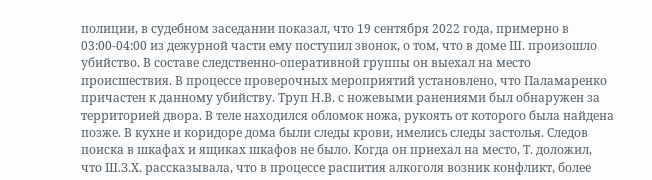полиции, в судебном заседании показал, что 19 сентября 2022 года, примерно в 03:00-04:00 из дежурной части ему поступил звонок, о том, что в доме Ш. произошло убийство. В составе следственно-оперативной группы он выехал на место происшествия. В процессе проверочных мероприятий установлено, что Паламаренко причастен к данному убийству. Труп Н.В. с ножевыми ранениями был обнаружен за территорией двора. В теле находился обломок ножа, рукоять от которого была найдена позже. В кухне и коридоре дома были следы крови, имелись следы застолья. Следов поиска в шкафах и ящиках шкафов не было. Когда он приехал на место, Т. доложил, что Ш.З.Х. рассказывала, что в процессе распития алкоголя возник конфликт, более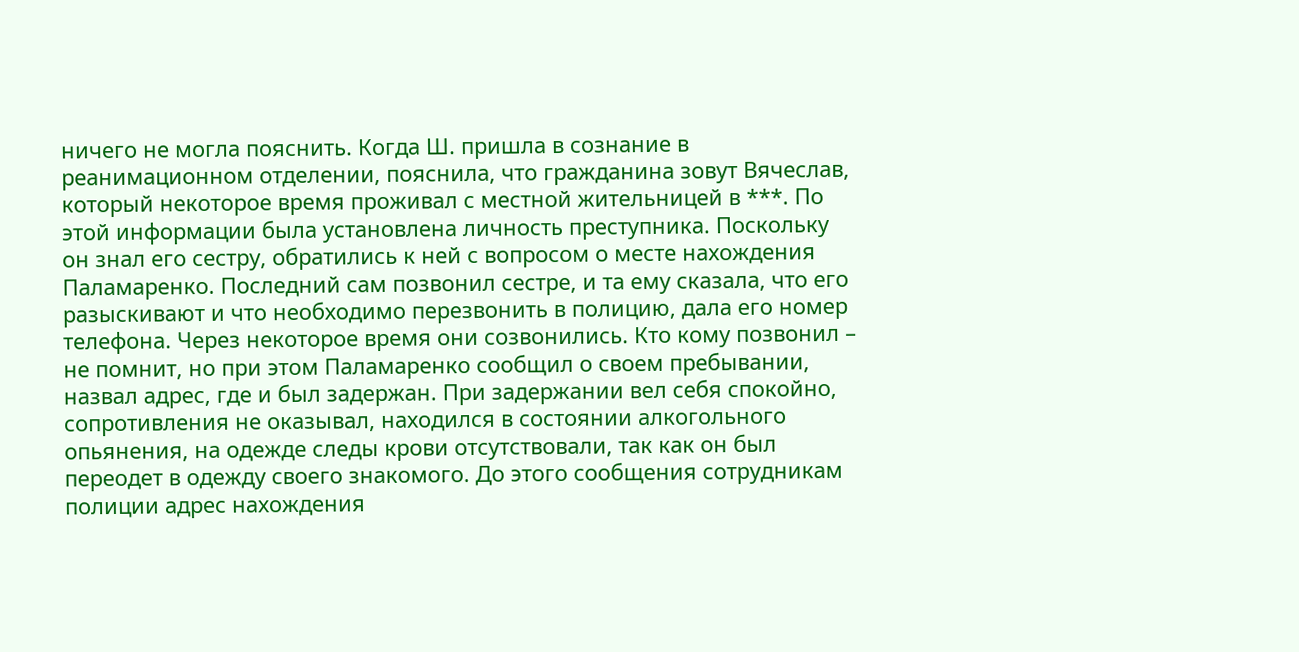ничего не могла пояснить. Когда Ш. пришла в сознание в реанимационном отделении, пояснила, что гражданина зовут Вячеслав, который некоторое время проживал с местной жительницей в ***. По этой информации была установлена личность преступника. Поскольку он знал его сестру, обратились к ней с вопросом о месте нахождения Паламаренко. Последний сам позвонил сестре, и та ему сказала, что его разыскивают и что необходимо перезвонить в полицию, дала его номер телефона. Через некоторое время они созвонились. Кто кому позвонил – не помнит, но при этом Паламаренко сообщил о своем пребывании, назвал адрес, где и был задержан. При задержании вел себя спокойно, сопротивления не оказывал, находился в состоянии алкогольного опьянения, на одежде следы крови отсутствовали, так как он был переодет в одежду своего знакомого. До этого сообщения сотрудникам полиции адрес нахождения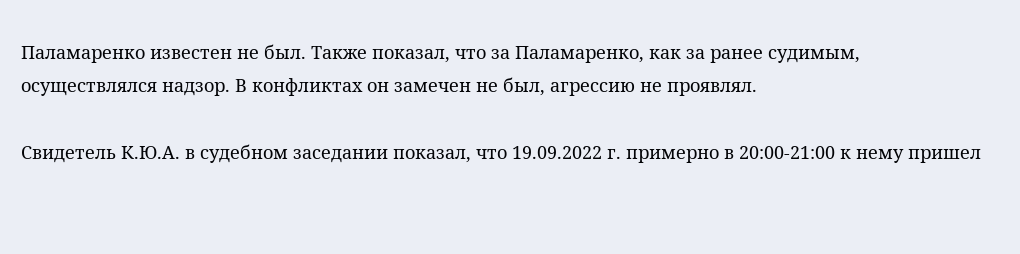Паламаренко известен не был. Также показал, что за Паламаренко, как за ранее судимым, осуществлялся надзор. В конфликтах он замечен не был, агрессию не проявлял.

Свидетель К.Ю.А. в судебном заседании показал, что 19.09.2022 г. примерно в 20:00-21:00 к нему пришел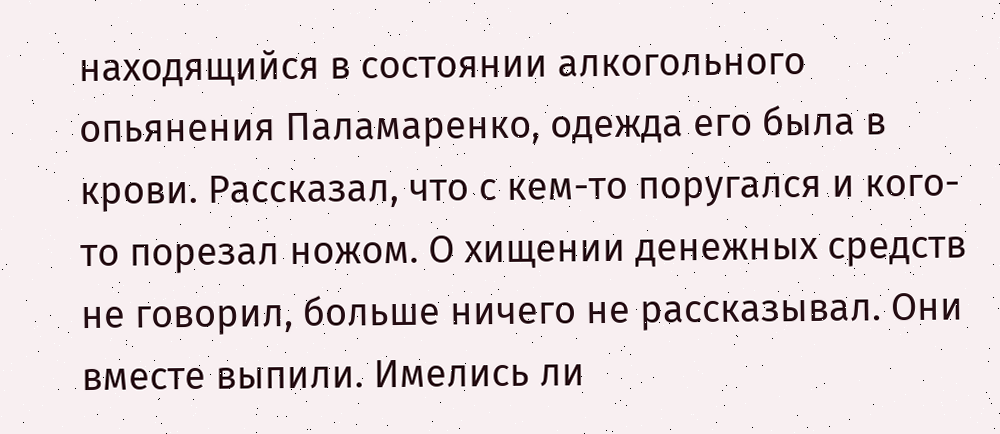находящийся в состоянии алкогольного опьянения Паламаренко, одежда его была в крови. Рассказал, что с кем-то поругался и кого-то порезал ножом. О хищении денежных средств не говорил, больше ничего не рассказывал. Они вместе выпили. Имелись ли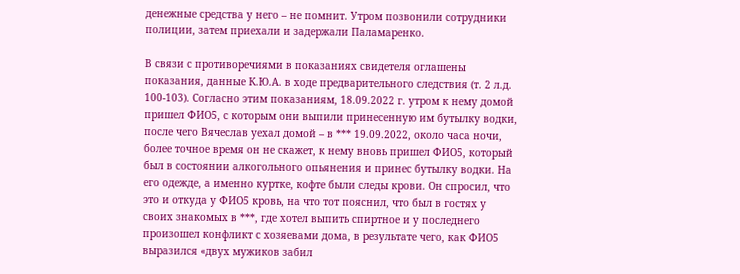денежные средства у него – не помнит. Утром позвонили сотрудники полиции, затем приехали и задержали Паламаренко.

В связи с противоречиями в показаниях свидетеля оглашены показания, данные К.Ю.А. в ходе предварительного следствия (т. 2 л.д. 100-103). Согласно этим показаниям, 18.09.2022 г. утром к нему домой пришел ФИО5, с которым они выпили принесенную им бутылку водки, после чего Вячеслав уехал домой – в *** 19.09.2022, около часа ночи, более точное время он не скажет, к нему вновь пришел ФИО5, который был в состоянии алкогольного опьянения и принес бутылку водки. На его одежде, а именно куртке, кофте были следы крови. Он спросил, что это и откуда у ФИО5 кровь, на что тот пояснил, что был в гостях у своих знакомых в ***, где хотел выпить спиртное и у последнего произошел конфликт с хозяевами дома, в результате чего, как ФИО5 выразился «двух мужиков забил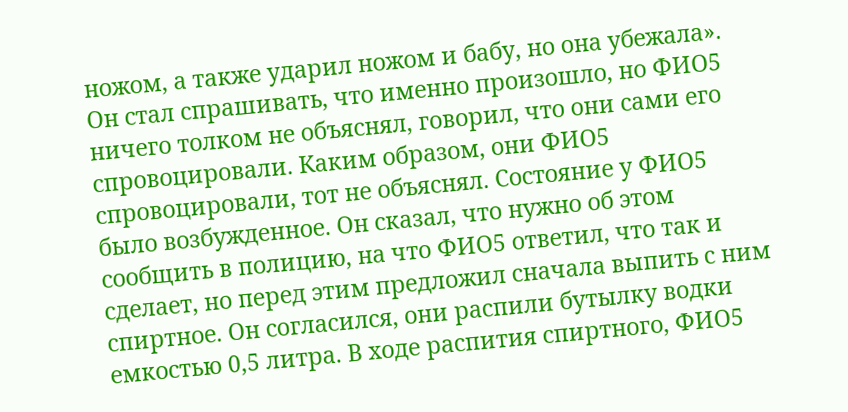ножом, а также ударил ножом и бабу, но она убежала». Он стал спрашивать, что именно произошло, но ФИО5 ничего толком не объяснял, говорил, что они сами его спровоцировали. Каким образом, они ФИО5 спровоцировали, тот не объяснял. Состояние у ФИО5 было возбужденное. Он сказал, что нужно об этом сообщить в полицию, на что ФИО5 ответил, что так и сделает, но перед этим предложил сначала выпить с ним спиртное. Он согласился, они распили бутылку водки емкостью 0,5 литра. В ходе распития спиртного, ФИО5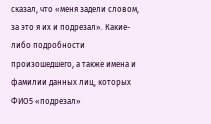сказал, что «меня задели словом, за это я их и подрезал». Какие-либо подробности произошедшего, а также имена и фамилии данных лиц, которых ФИО5 «подрезал»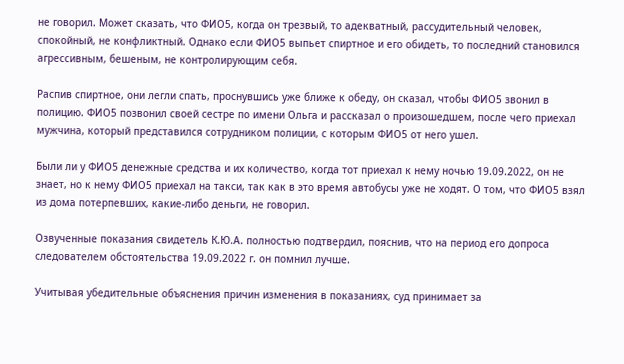не говорил. Может сказать, что ФИО5, когда он трезвый, то адекватный, рассудительный человек, спокойный, не конфликтный. Однако если ФИО5 выпьет спиртное и его обидеть, то последний становился агрессивным, бешеным, не контролирующим себя.

Распив спиртное, они легли спать, проснувшись уже ближе к обеду, он сказал, чтобы ФИО5 звонил в полицию. ФИО5 позвонил своей сестре по имени Ольга и рассказал о произошедшем, после чего приехал мужчина, который представился сотрудником полиции, с которым ФИО5 от него ушел.

Были ли у ФИО5 денежные средства и их количество, когда тот приехал к нему ночью 19.09.2022, он не знает, но к нему ФИО5 приехал на такси, так как в это время автобусы уже не ходят. О том, что ФИО5 взял из дома потерпевших, какие-либо деньги, не говорил.

Озвученные показания свидетель К.Ю.А. полностью подтвердил, пояснив, что на период его допроса следователем обстоятельства 19.09.2022 г. он помнил лучше.

Учитывая убедительные объяснения причин изменения в показаниях, суд принимает за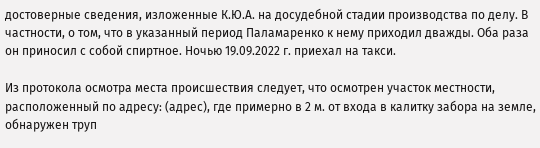достоверные сведения, изложенные К.Ю.А. на досудебной стадии производства по делу. В частности, о том, что в указанный период Паламаренко к нему приходил дважды. Оба раза он приносил с собой спиртное. Ночью 19.09.2022 г. приехал на такси.

Из протокола осмотра места происшествия следует, что осмотрен участок местности, расположенный по адресу: (адрес), где примерно в 2 м. от входа в калитку забора на земле, обнаружен труп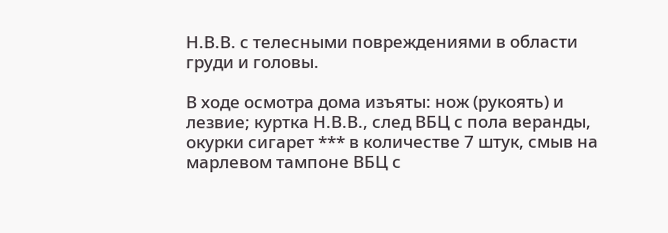Н.В.В. с телесными повреждениями в области груди и головы.

В ходе осмотра дома изъяты: нож (рукоять) и лезвие; куртка Н.В.В., след ВБЦ с пола веранды, окурки сигарет *** в количестве 7 штук, смыв на марлевом тампоне ВБЦ с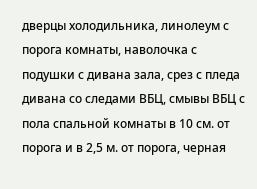дверцы холодильника, линолеум с порога комнаты, наволочка с подушки с дивана зала, срез с пледа дивана со следами ВБЦ, смывы ВБЦ с пола спальной комнаты в 10 см. от порога и в 2,5 м. от порога, черная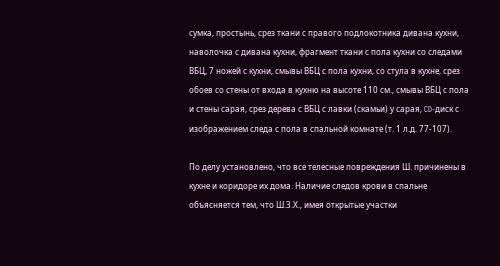сумка, простынь, срез ткани с правого подлокотника дивана кухни, наволочка с дивана кухни, фрагмент ткани с пола кухни со следами ВБЦ, 7 ножей с кухни, смывы ВБЦ с пола кухни, со стула в кухне, срез обоев со стены от входа в кухню на высоте 110 см., смывы ВБЦ с пола и стены сарая, срез дерева с ВБЦ с лавки (скамьи) у сарая, CD-диск с изображением следа с пола в спальной комнате (т. 1 л.д. 77-107).

По делу установлено, что все телесные повреждения Ш. причинены в кухне и коридоре их дома. Наличие следов крови в спальне объясняется тем, что Ш.З.Х., имея открытые участки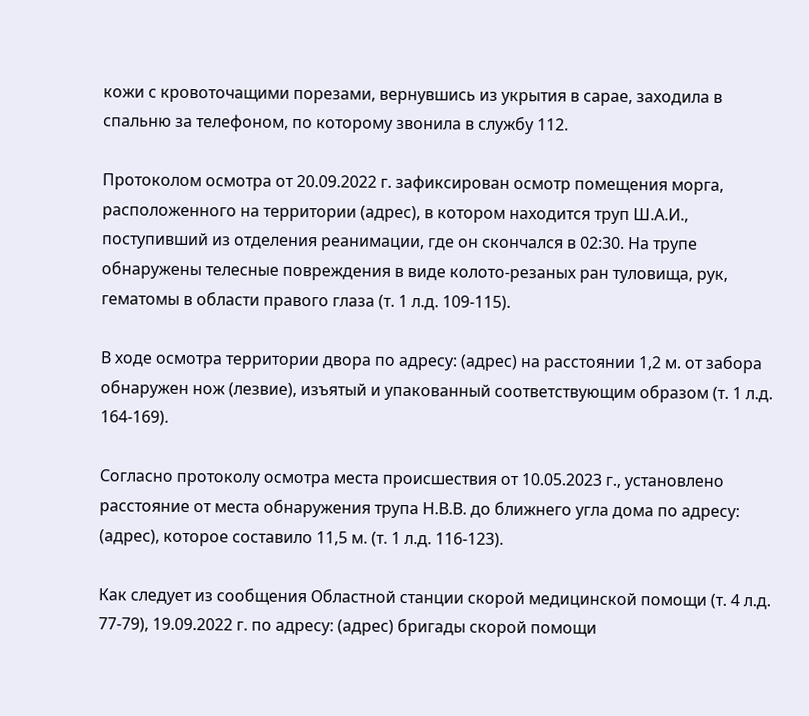кожи с кровоточащими порезами, вернувшись из укрытия в сарае, заходила в спальню за телефоном, по которому звонила в службу 112.

Протоколом осмотра от 20.09.2022 г. зафиксирован осмотр помещения морга, расположенного на территории (адрес), в котором находится труп Ш.А.И., поступивший из отделения реанимации, где он скончался в 02:30. На трупе обнаружены телесные повреждения в виде колото-резаных ран туловища, рук, гематомы в области правого глаза (т. 1 л.д. 109-115).

В ходе осмотра территории двора по адресу: (адрес) на расстоянии 1,2 м. от забора обнаружен нож (лезвие), изъятый и упакованный соответствующим образом (т. 1 л.д. 164-169).

Согласно протоколу осмотра места происшествия от 10.05.2023 г., установлено расстояние от места обнаружения трупа Н.В.В. до ближнего угла дома по адресу: (адрес), которое составило 11,5 м. (т. 1 л.д. 116-123).

Как следует из сообщения Областной станции скорой медицинской помощи (т. 4 л.д. 77-79), 19.09.2022 г. по адресу: (адрес) бригады скорой помощи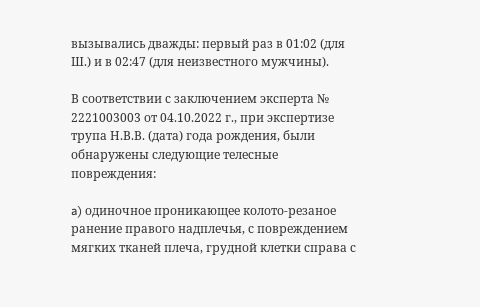вызывались дважды: первый раз в 01:02 (для Ш.) и в 02:47 (для неизвестного мужчины).

В соответствии с заключением эксперта № 2221003003 от 04.10.2022 г., при экспертизе трупа Н.В.В. (дата) года рождения, были обнаружены следующие телесные повреждения:

a) одиночное проникающее колото-резаное ранение правого надплечья, с повреждением мягких тканей плеча, грудной клетки справа с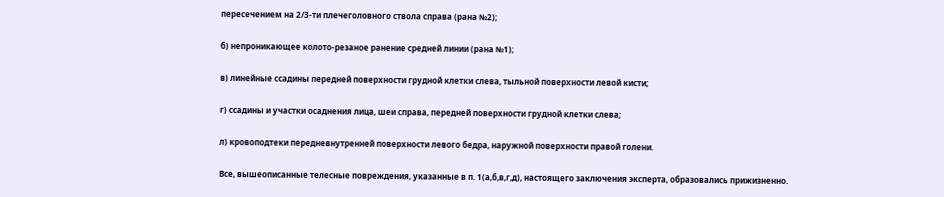пересечением на 2/3-ти плечеголовного ствола справа (рана №2);

б) непроникающее колото-резаное ранение средней линии (рана №1);

в) линейные ссадины передней поверхности грудной клетки слева, тыльной поверхности левой кисти;

г) ссадины и участки осаднения лица, шеи справа, передней поверхности грудной клетки слева;

л) кровоподтеки передневнутренней поверхности левого бедра, наружной поверхности правой голени.

Все, вышеописанные телесные повреждения, указанные в п. 1(а,б,в,г,д), настоящего заключения эксперта, образовались прижизненно.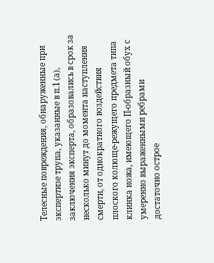Телесные повреждения, обнаруженные при экспертизе трупа, указанные в п.1 (а), заключения эксперта, образовались в срок за несколько минут до момента наступления смерти, от однократного воздействия плоского колюще-режущего предмета типа клинка ножа, имеющего П-образный обух с умеренно выраженными ребрами достаточно острое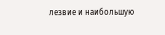лезвие и наибольшую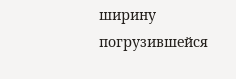ширину погрузившейся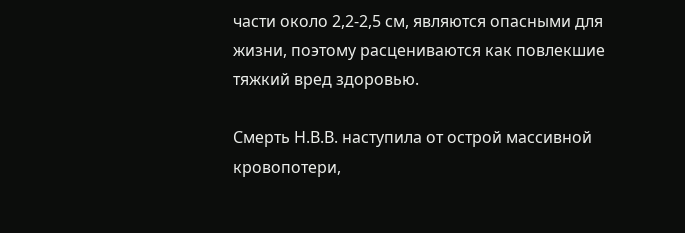части около 2,2-2,5 см, являются опасными для жизни, поэтому расцениваются как повлекшие тяжкий вред здоровью.

Смерть Н.В.В. наступила от острой массивной кровопотери,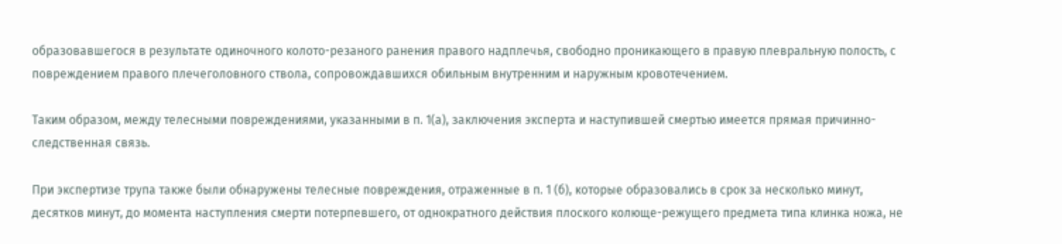образовавшегося в результате одиночного колото-резаного ранения правого надплечья, свободно проникающего в правую плевральную полость, с повреждением правого плечеголовного ствола, сопровождавшихся обильным внутренним и наружным кровотечением.

Таким образом, между телесными повреждениями, указанными в п. 1(а), заключения эксперта и наступившей смертью имеется прямая причинно-следственная связь.

При экспертизе трупа также были обнаружены телесные повреждения, отраженные в п. 1 (б), которые образовались в срок за несколько минут, десятков минут, до момента наступления смерти потерпевшего, от однократного действия плоского колюще-режущего предмета типа клинка ножа, не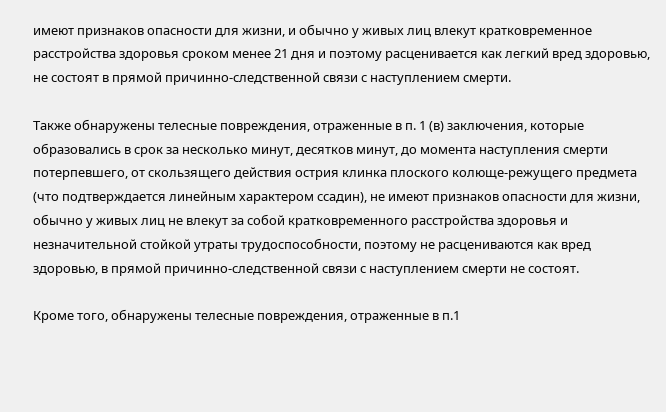имеют признаков опасности для жизни, и обычно у живых лиц влекут кратковременное расстройства здоровья сроком менее 21 дня и поэтому расценивается как легкий вред здоровью, не состоят в прямой причинно-следственной связи с наступлением смерти.

Также обнаружены телесные повреждения, отраженные в п. 1 (в) заключения, которые образовались в срок за несколько минут, десятков минут, до момента наступления смерти потерпевшего, от скользящего действия острия клинка плоского колюще-режущего предмета (что подтверждается линейным характером ссадин), не имеют признаков опасности для жизни, обычно у живых лиц не влекут за собой кратковременного расстройства здоровья и незначительной стойкой утраты трудоспособности, поэтому не расцениваются как вред здоровью, в прямой причинно-следственной связи с наступлением смерти не состоят.

Кроме того, обнаружены телесные повреждения, отраженные в п.1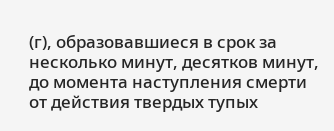(г), образовавшиеся в срок за несколько минут, десятков минут, до момента наступления смерти от действия твердых тупых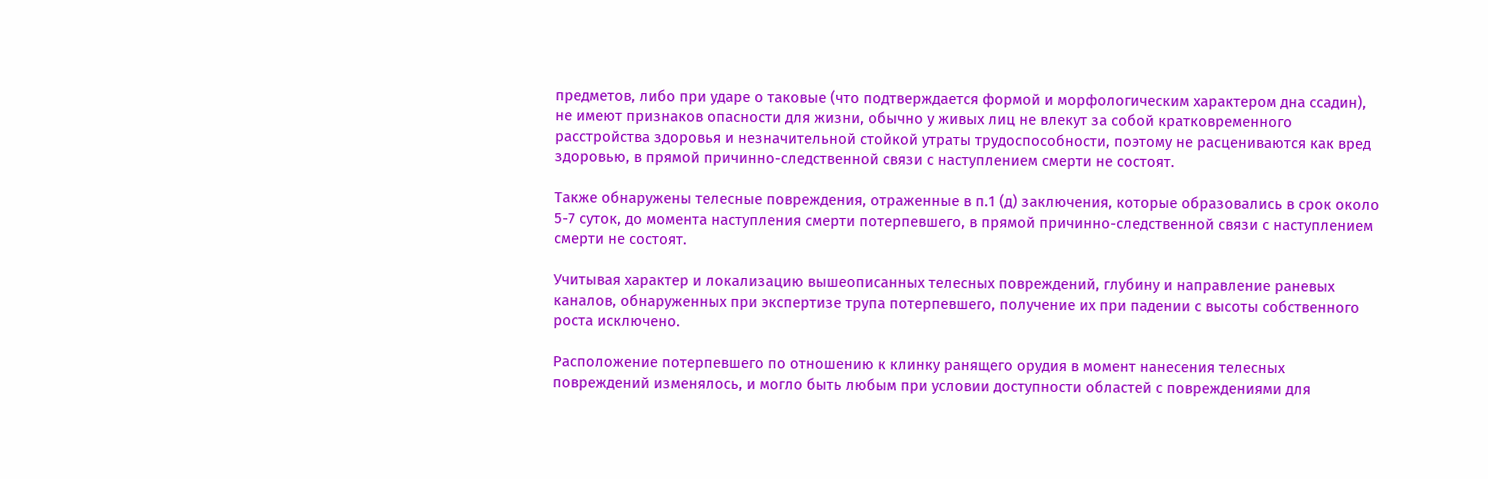предметов, либо при ударе о таковые (что подтверждается формой и морфологическим характером дна ссадин), не имеют признаков опасности для жизни, обычно у живых лиц не влекут за собой кратковременного расстройства здоровья и незначительной стойкой утраты трудоспособности, поэтому не расцениваются как вред здоровью, в прямой причинно-следственной связи с наступлением смерти не состоят.

Также обнаружены телесные повреждения, отраженные в п.1 (д) заключения, которые образовались в срок около 5-7 суток, до момента наступления смерти потерпевшего, в прямой причинно-следственной связи с наступлением смерти не состоят.

Учитывая характер и локализацию вышеописанных телесных повреждений, глубину и направление раневых каналов, обнаруженных при экспертизе трупа потерпевшего, получение их при падении с высоты собственного роста исключено.

Расположение потерпевшего по отношению к клинку ранящего орудия в момент нанесения телесных повреждений изменялось, и могло быть любым при условии доступности областей с повреждениями для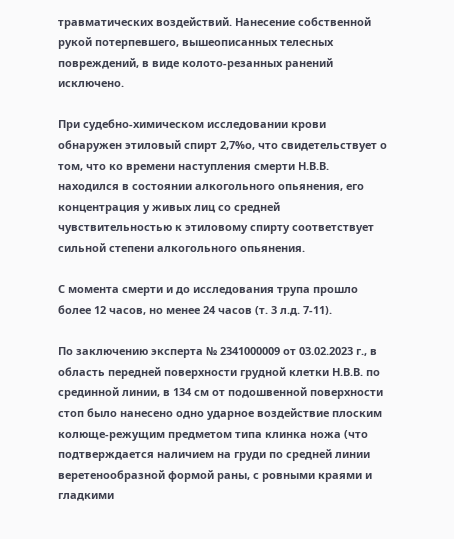травматических воздействий. Нанесение собственной рукой потерпевшего, вышеописанных телесных повреждений, в виде колото-резанных ранений исключено.

При судебно-химическом исследовании крови обнаружен этиловый спирт 2,7%о, что свидетельствует о том, что ко времени наступления смерти Н.В.В. находился в состоянии алкогольного опьянения, его концентрация у живых лиц со средней чувствительностью к этиловому спирту соответствует сильной степени алкогольного опьянения.

С момента смерти и до исследования трупа прошло более 12 часов, но менее 24 часов (т. 3 л.д. 7-11).

По заключению эксперта № 2341000009 от 03.02.2023 г., в область передней поверхности грудной клетки Н.В.В. по срединной линии, в 134 см от подошвенной поверхности стоп было нанесено одно ударное воздействие плоским колюще-режущим предметом типа клинка ножа (что подтверждается наличием на груди по средней линии веретенообразной формой раны, с ровными краями и гладкими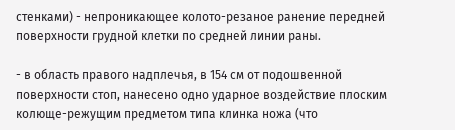стенками) - непроникающее колото-резаное ранение передней поверхности грудной клетки по средней линии раны.

- в область правого надплечья, в 154 см от подошвенной поверхности стоп, нанесено одно ударное воздействие плоским колюще-режущим предметом типа клинка ножа (что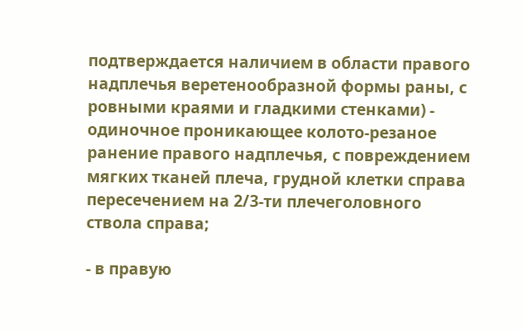подтверждается наличием в области правого надплечья веретенообразной формы раны, с ровными краями и гладкими стенками) - одиночное проникающее колото-резаное ранение правого надплечья, с повреждением мягких тканей плеча, грудной клетки справа пересечением на 2/3-ти плечеголовного ствола справа;

- в правую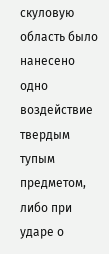скуловую область было нанесено одно воздействие твердым тупым предметом, либо при ударе о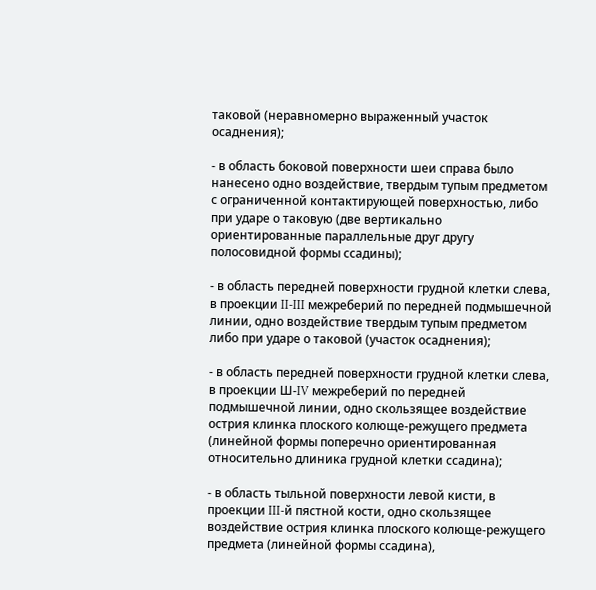таковой (неравномерно выраженный участок осаднения);

- в область боковой поверхности шеи справа было нанесено одно воздействие, твердым тупым предметом с ограниченной контактирующей поверхностью, либо при ударе о таковую (две вертикально ориентированные параллельные друг другу полосовидной формы ссадины);

- в область передней поверхности грудной клетки слева, в проекции II-III межреберий по передней подмышечной линии, одно воздействие твердым тупым предметом либо при ударе о таковой (участок осаднения);

- в область передней поверхности грудной клетки слева, в проекции Ш-IV межреберий по передней подмышечной линии, одно скользящее воздействие острия клинка плоского колюще-режущего предмета (линейной формы поперечно ориентированная относительно длиника грудной клетки ссадина);

- в область тыльной поверхности левой кисти, в проекции III-й пястной кости, одно скользящее воздействие острия клинка плоского колюще-режущего предмета (линейной формы ссадина),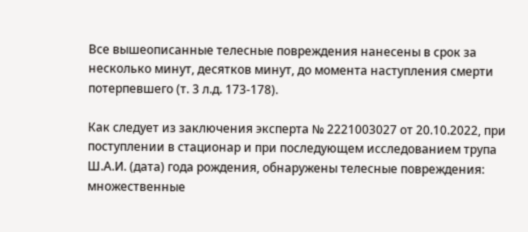Все вышеописанные телесные повреждения нанесены в срок за несколько минут, десятков минут, до момента наступления смерти потерпевшего (т. 3 л.д. 173-178).

Как следует из заключения эксперта № 2221003027 от 20.10.2022, при поступлении в стационар и при последующем исследованием трупа Ш.А.И. (дата) года рождения, обнаружены телесные повреждения: множественные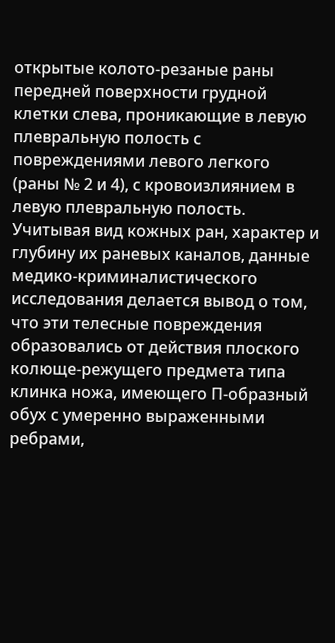открытые колото-резаные раны передней поверхности грудной клетки слева, проникающие в левую плевральную полость с повреждениями левого легкого (раны № 2 и 4), с кровоизлиянием в левую плевральную полость. Учитывая вид кожных ран, характер и глубину их раневых каналов, данные медико-криминалистического исследования делается вывод о том, что эти телесные повреждения образовались от действия плоского колюще-режущего предмета типа клинка ножа, имеющего П-образный обух с умеренно выраженными ребрами,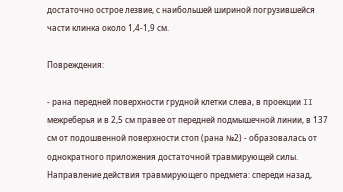достаточно острое лезвие, с наибольшей шириной погрузившейся части клинка около 1,4-1,9 см.

Повреждения:

- рана передней поверхности грудной клетки слева, в проекции II межреберья и в 2,5 см правее от передней подмышечной линии, в 137 см от подошвенной поверхности стоп (рана №2) - образовалась от однократного приложения достаточной травмирующей силы. Направление действия травмирующего предмета: спереди назад,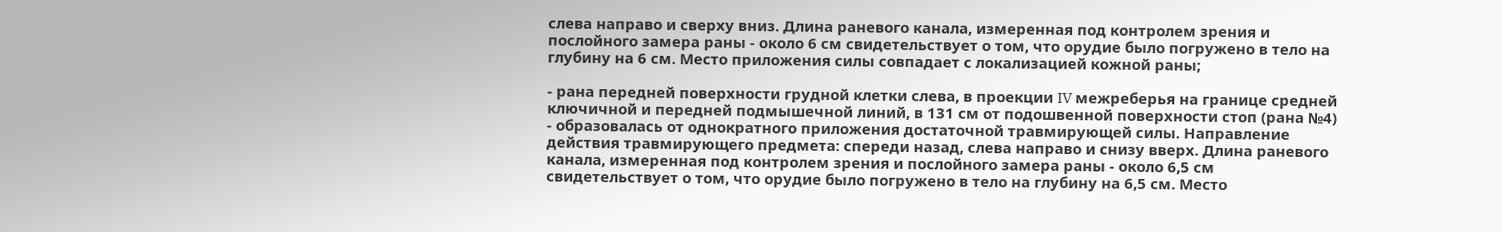слева направо и сверху вниз. Длина раневого канала, измеренная под контролем зрения и послойного замера раны - около 6 см свидетельствует о том, что орудие было погружено в тело на глубину на 6 см. Место приложения силы совпадает с локализацией кожной раны;

- рана передней поверхности грудной клетки слева, в проекции IV межреберья на границе средней ключичной и передней подмышечной линий, в 131 см от подошвенной поверхности стоп (рана №4) - образовалась от однократного приложения достаточной травмирующей силы. Направление действия травмирующего предмета: спереди назад, слева направо и снизу вверх. Длина раневого канала, измеренная под контролем зрения и послойного замера раны - около 6,5 см свидетельствует о том, что орудие было погружено в тело на глубину на 6,5 см. Место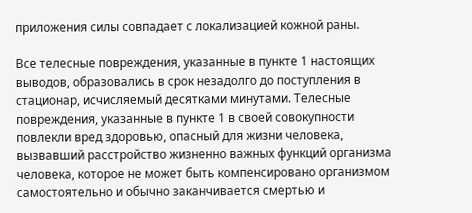приложения силы совпадает с локализацией кожной раны.

Все телесные повреждения, указанные в пункте 1 настоящих выводов, образовались в срок незадолго до поступления в стационар, исчисляемый десятками минутами. Телесные повреждения, указанные в пункте 1 в своей совокупности повлекли вред здоровью, опасный для жизни человека, вызвавший расстройство жизненно важных функций организма человека, которое не может быть компенсировано организмом самостоятельно и обычно заканчивается смертью и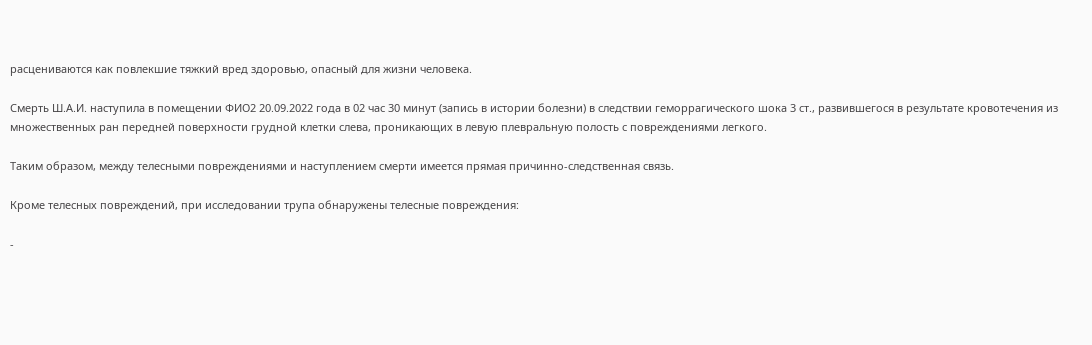расцениваются как повлекшие тяжкий вред здоровью, опасный для жизни человека.

Смерть Ш.А.И. наступила в помещении ФИО2 20.09.2022 года в 02 час 30 минут (запись в истории болезни) в следствии геморрагического шока 3 ст., развившегося в результате кровотечения из множественных ран передней поверхности грудной клетки слева, проникающих в левую плевральную полость с повреждениями легкого.

Таким образом, между телесными повреждениями и наступлением смерти имеется прямая причинно-следственная связь.

Кроме телесных повреждений, при исследовании трупа обнаружены телесные повреждения:

-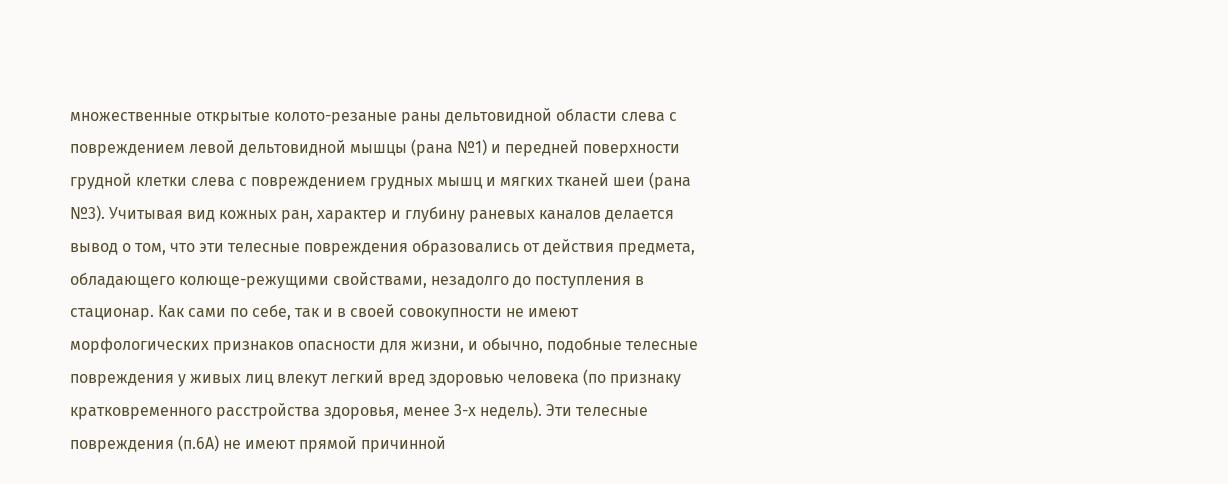множественные открытые колото-резаные раны дельтовидной области слева с повреждением левой дельтовидной мышцы (рана №1) и передней поверхности грудной клетки слева с повреждением грудных мышц и мягких тканей шеи (рана №3). Учитывая вид кожных ран, характер и глубину раневых каналов делается вывод о том, что эти телесные повреждения образовались от действия предмета, обладающего колюще-режущими свойствами, незадолго до поступления в стационар. Как сами по себе, так и в своей совокупности не имеют морфологических признаков опасности для жизни, и обычно, подобные телесные повреждения у живых лиц влекут легкий вред здоровью человека (по признаку кратковременного расстройства здоровья, менее 3-х недель). Эти телесные повреждения (п.6А) не имеют прямой причинной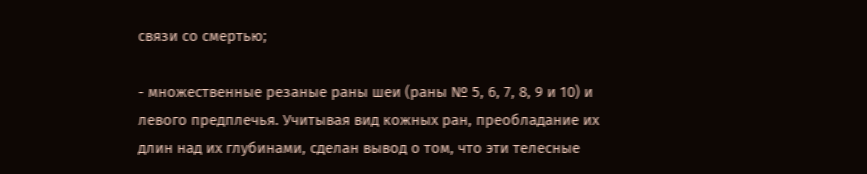связи со смертью;

- множественные резаные раны шеи (раны № 5, 6, 7, 8, 9 и 10) и левого предплечья. Учитывая вид кожных ран, преобладание их длин над их глубинами, сделан вывод о том, что эти телесные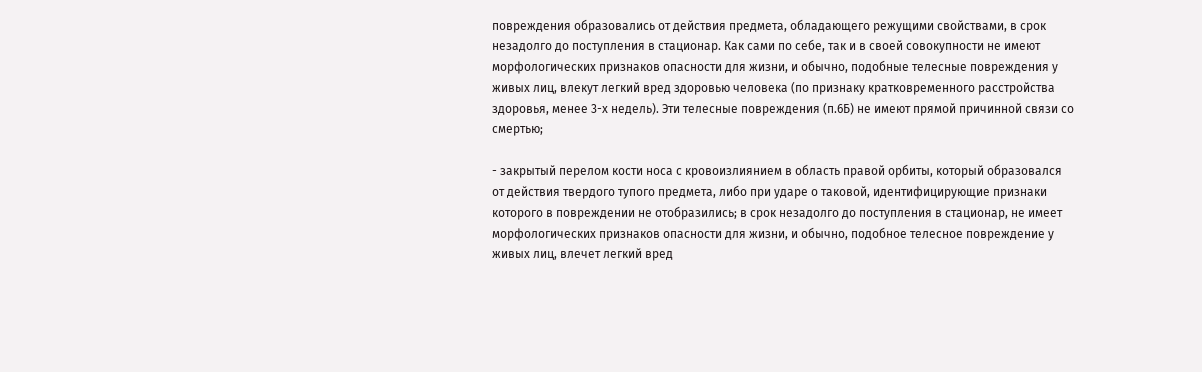повреждения образовались от действия предмета, обладающего режущими свойствами, в срок незадолго до поступления в стационар. Как сами по себе, так и в своей совокупности не имеют морфологических признаков опасности для жизни, и обычно, подобные телесные повреждения у живых лиц, влекут легкий вред здоровью человека (по признаку кратковременного расстройства здоровья, менее 3-х недель). Эти телесные повреждения (п.6Б) не имеют прямой причинной связи со смертью;

- закрытый перелом кости носа с кровоизлиянием в область правой орбиты, который образовался от действия твердого тупого предмета, либо при ударе о таковой, идентифицирующие признаки которого в повреждении не отобразились; в срок незадолго до поступления в стационар, не имеет морфологических признаков опасности для жизни, и обычно, подобное телесное повреждение у живых лиц, влечет легкий вред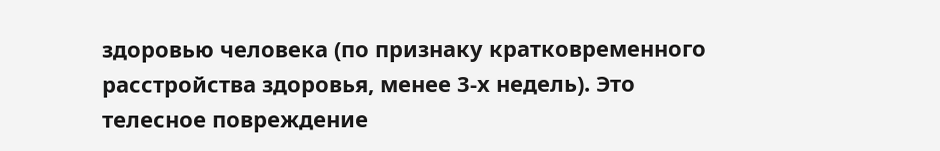здоровью человека (по признаку кратковременного расстройства здоровья, менее 3-х недель). Это телесное повреждение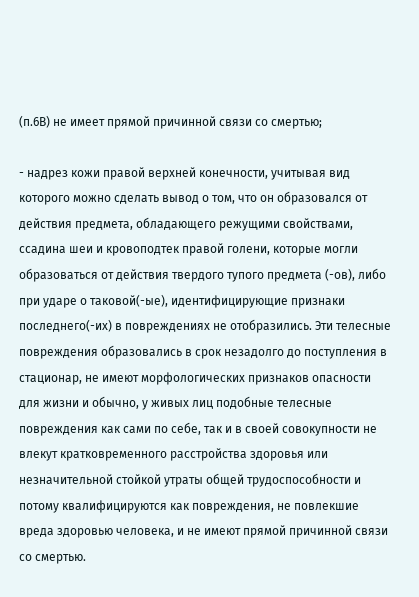(п.6В) не имеет прямой причинной связи со смертью;

- надрез кожи правой верхней конечности, учитывая вид которого можно сделать вывод о том, что он образовался от действия предмета, обладающего режущими свойствами, ссадина шеи и кровоподтек правой голени, которые могли образоваться от действия твердого тупого предмета (-ов), либо при ударе о таковой(-ые), идентифицирующие признаки последнего(-их) в повреждениях не отобразились. Эти телесные повреждения образовались в срок незадолго до поступления в стационар, не имеют морфологических признаков опасности для жизни и обычно, у живых лиц подобные телесные повреждения как сами по себе, так и в своей совокупности не влекут кратковременного расстройства здоровья или незначительной стойкой утраты общей трудоспособности и потому квалифицируются как повреждения, не повлекшие вреда здоровью человека, и не имеют прямой причинной связи со смертью.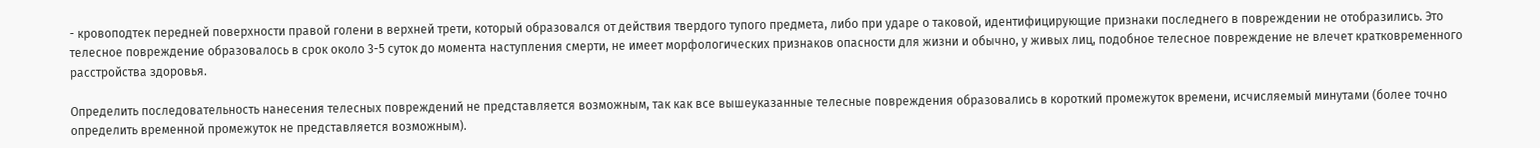- кровоподтек передней поверхности правой голени в верхней трети, который образовался от действия твердого тупого предмета, либо при ударе о таковой, идентифицирующие признаки последнего в повреждении не отобразились. Это телесное повреждение образовалось в срок около 3-5 суток до момента наступления смерти, не имеет морфологических признаков опасности для жизни и обычно, у живых лиц, подобное телесное повреждение не влечет кратковременного расстройства здоровья.

Определить последовательность нанесения телесных повреждений не представляется возможным, так как все вышеуказанные телесные повреждения образовались в короткий промежуток времени, исчисляемый минутами (более точно определить временной промежуток не представляется возможным).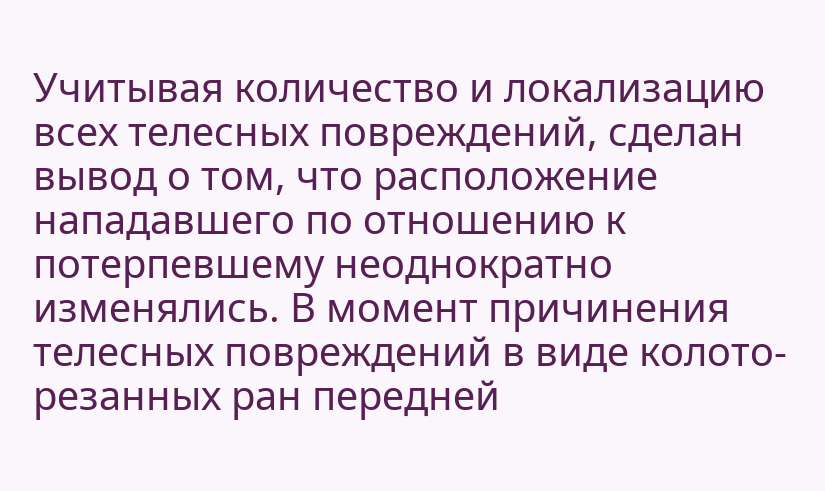Учитывая количество и локализацию всех телесных повреждений, сделан вывод о том, что расположение нападавшего по отношению к потерпевшему неоднократно изменялись. В момент причинения телесных повреждений в виде колото-резанных ран передней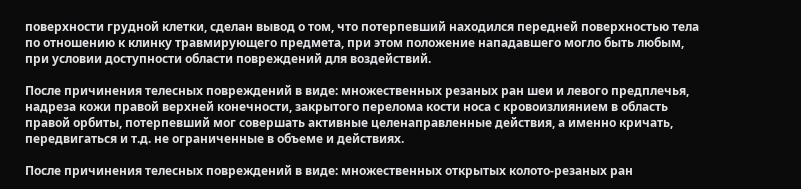поверхности грудной клетки, сделан вывод о том, что потерпевший находился передней поверхностью тела по отношению к клинку травмирующего предмета, при этом положение нападавшего могло быть любым, при условии доступности области повреждений для воздействий.

После причинения телесных повреждений в виде: множественных резаных ран шеи и левого предплечья, надреза кожи правой верхней конечности, закрытого перелома кости носа с кровоизлиянием в область правой орбиты, потерпевший мог совершать активные целенаправленные действия, а именно кричать, передвигаться и т.д. не ограниченные в объеме и действиях.

После причинения телесных повреждений в виде: множественных открытых колото-резаных ран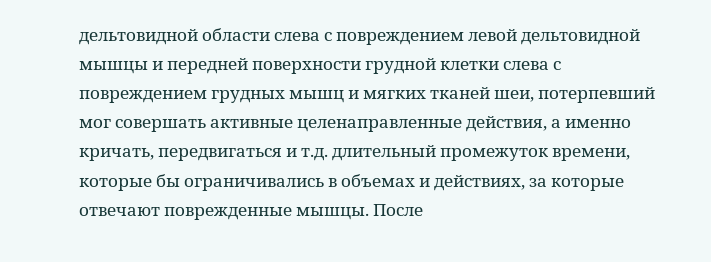дельтовидной области слева с повреждением левой дельтовидной мышцы и передней поверхности грудной клетки слева с повреждением грудных мышц и мягких тканей шеи, потерпевший мог совершать активные целенаправленные действия, а именно кричать, передвигаться и т.д. длительный промежуток времени, которые бы ограничивались в объемах и действиях, за которые отвечают поврежденные мышцы. После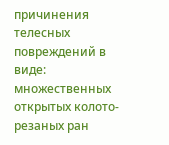причинения телесных повреждений в виде: множественных открытых колото-резаных ран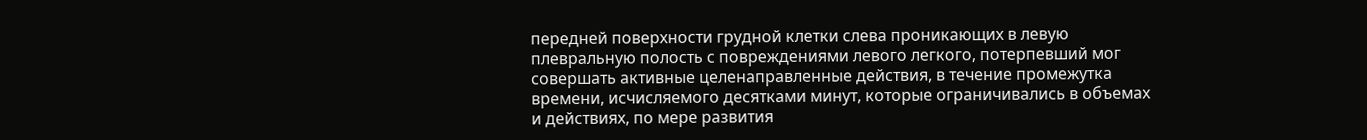передней поверхности грудной клетки слева проникающих в левую плевральную полость с повреждениями левого легкого, потерпевший мог совершать активные целенаправленные действия, в течение промежутка времени, исчисляемого десятками минут, которые ограничивались в объемах и действиях, по мере развития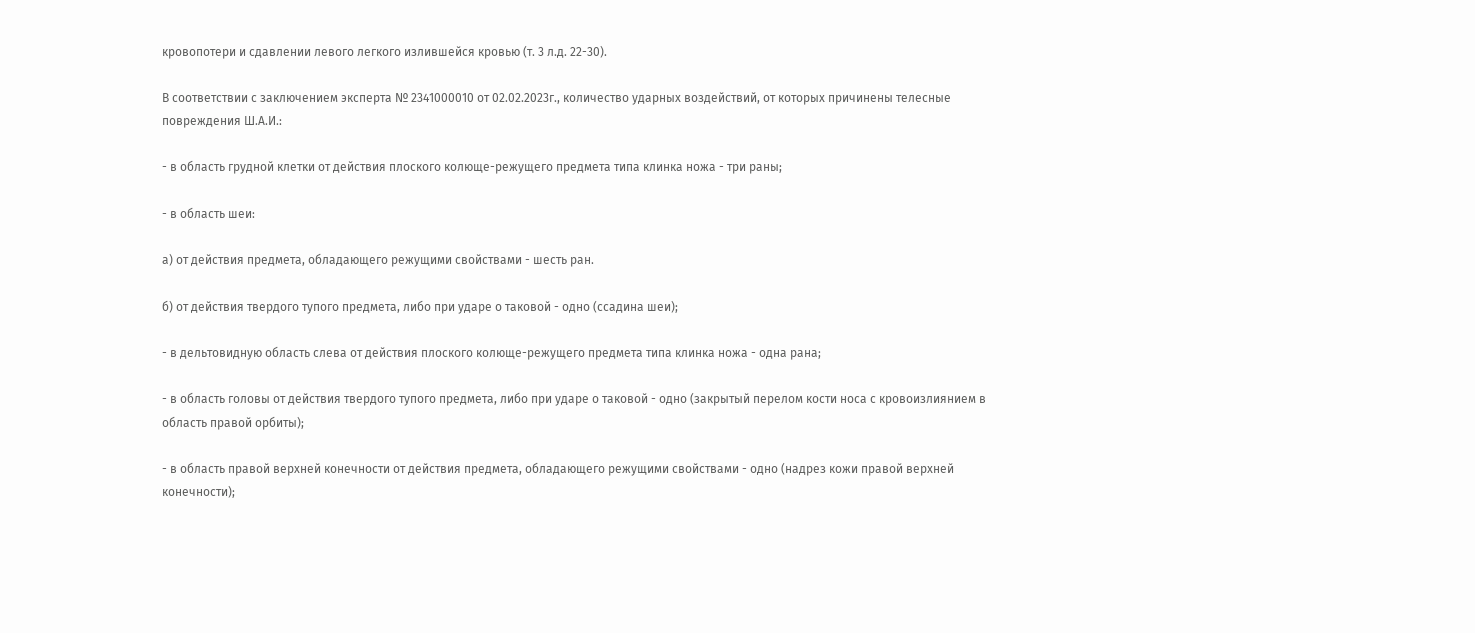кровопотери и сдавлении левого легкого излившейся кровью (т. 3 л.д. 22-30).

В соответствии с заключением эксперта № 2341000010 от 02.02.2023г., количество ударных воздействий, от которых причинены телесные повреждения Ш.А.И.:

- в область грудной клетки от действия плоского колюще-режущего предмета типа клинка ножа - три раны;

- в область шеи:

а) от действия предмета, обладающего режущими свойствами - шесть ран.

б) от действия твердого тупого предмета, либо при ударе о таковой - одно (ссадина шеи);

- в дельтовидную область слева от действия плоского колюще-режущего предмета типа клинка ножа - одна рана;

- в область головы от действия твердого тупого предмета, либо при ударе о таковой - одно (закрытый перелом кости носа с кровоизлиянием в область правой орбиты);

- в область правой верхней конечности от действия предмета, обладающего режущими свойствами - одно (надрез кожи правой верхней конечности);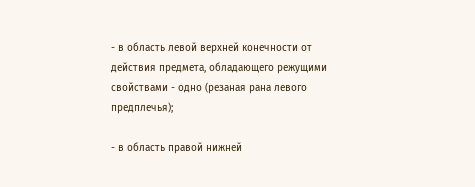- в область левой верхней конечности от действия предмета, обладающего режущими свойствами - одно (резаная рана левого предплечья);

- в область правой нижней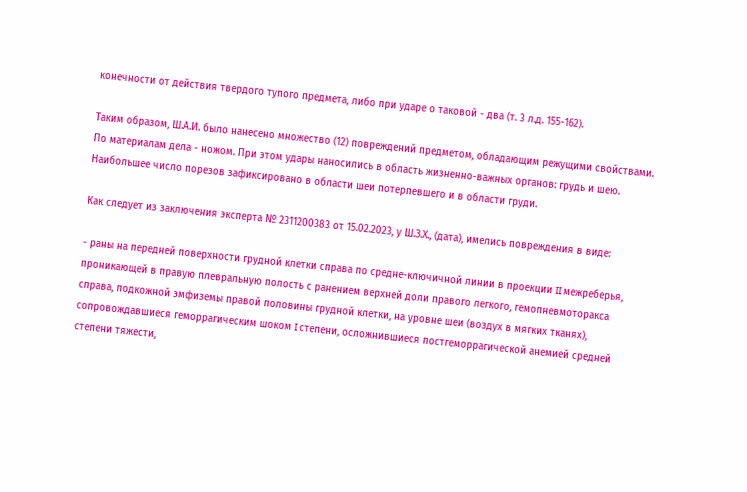конечности от действия твердого тупого предмета, либо при ударе о таковой - два (т. 3 л.д. 155-162).

Таким образом, Ш.А.И. было нанесено множество (12) повреждений предметом, обладающим режущими свойствами. По материалам дела - ножом. При этом удары наносились в область жизненно-важных органов: грудь и шею. Наибольшее число порезов зафиксировано в области шеи потерпевшего и в области груди.

Как следует из заключения эксперта № 2311200383 от 15.02.2023, у Ш.З.Х., (дата), имелись повреждения в виде:

- раны на передней поверхности грудной клетки справа по средне-ключичной линии в проекции II межреберья, проникающей в правую плевральную полость с ранением верхней доли правого легкого, гемопневмоторакса справа, подкожной эмфиземы правой половины грудной клетки, на уровне шеи (воздух в мягких тканях), сопровождавшиеся геморрагическим шоком I степени, осложнившиеся постгеморрагической анемией средней степени тяжести,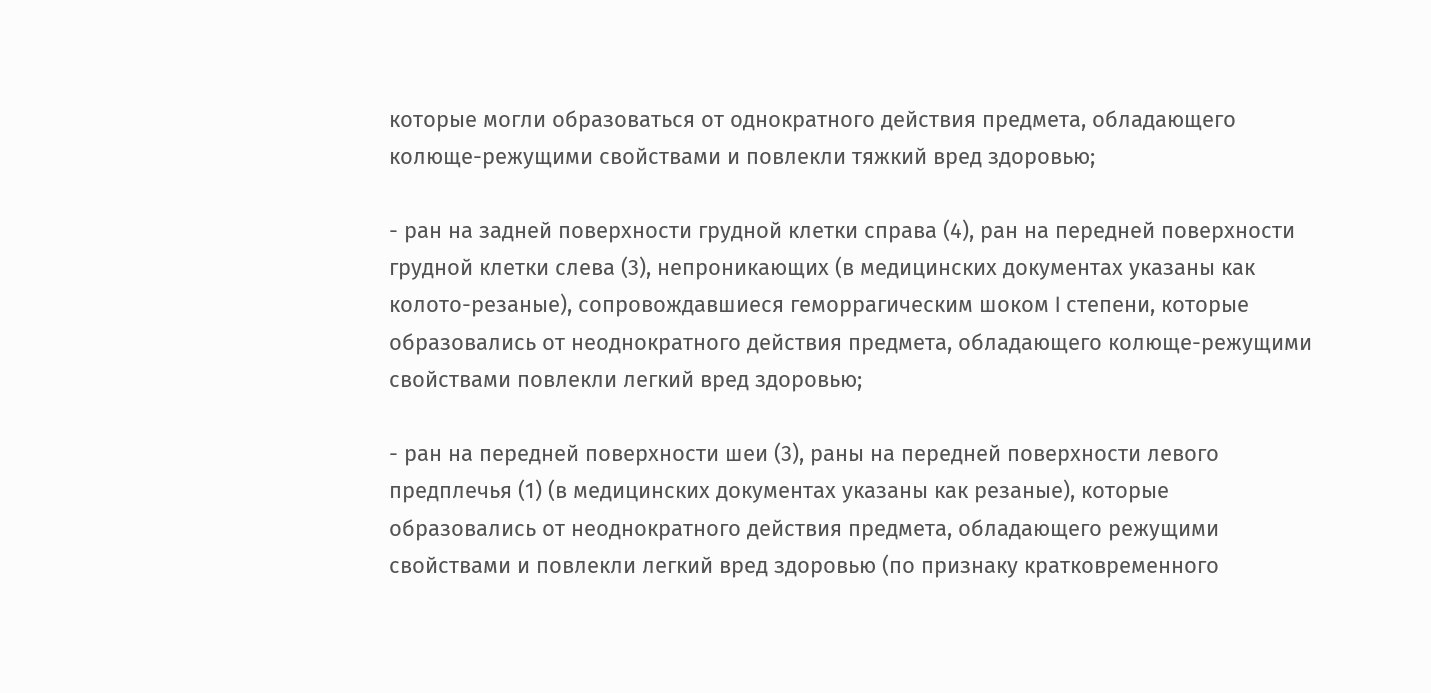которые могли образоваться от однократного действия предмета, обладающего колюще-режущими свойствами и повлекли тяжкий вред здоровью;

- ран на задней поверхности грудной клетки справа (4), ран на передней поверхности грудной клетки слева (3), непроникающих (в медицинских документах указаны как колото-резаные), сопровождавшиеся геморрагическим шоком I степени, которые образовались от неоднократного действия предмета, обладающего колюще-режущими свойствами повлекли легкий вред здоровью;

- ран на передней поверхности шеи (3), раны на передней поверхности левого предплечья (1) (в медицинских документах указаны как резаные), которые образовались от неоднократного действия предмета, обладающего режущими свойствами и повлекли легкий вред здоровью (по признаку кратковременного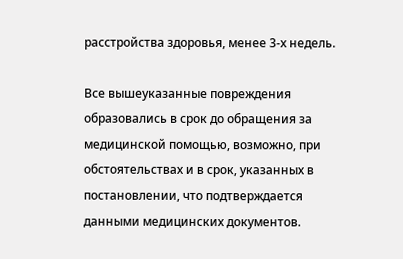расстройства здоровья, менее 3-х недель.

Все вышеуказанные повреждения образовались в срок до обращения за медицинской помощью, возможно, при обстоятельствах и в срок, указанных в постановлении, что подтверждается данными медицинских документов.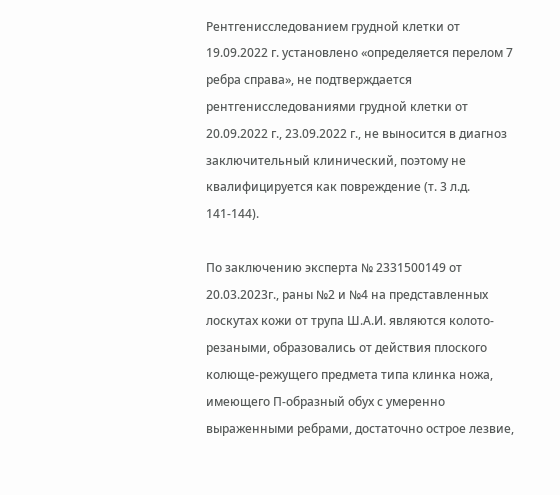Рентгенисследованием грудной клетки от 19.09.2022 г. установлено «определяется перелом 7 ребра справа», не подтверждается рентгенисследованиями грудной клетки от 20.09.2022 г., 23.09.2022 г., не выносится в диагноз заключительный клинический, поэтому не квалифицируется как повреждение (т. 3 л.д. 141-144).

По заключению эксперта № 2331500149 от 20.03.2023г., раны №2 и №4 на представленных лоскутах кожи от трупа Ш.А.И. являются колото-резаными, образовались от действия плоского колюще-режущего предмета типа клинка ножа, имеющего П-образный обух с умеренно выраженными ребрами, достаточно острое лезвие,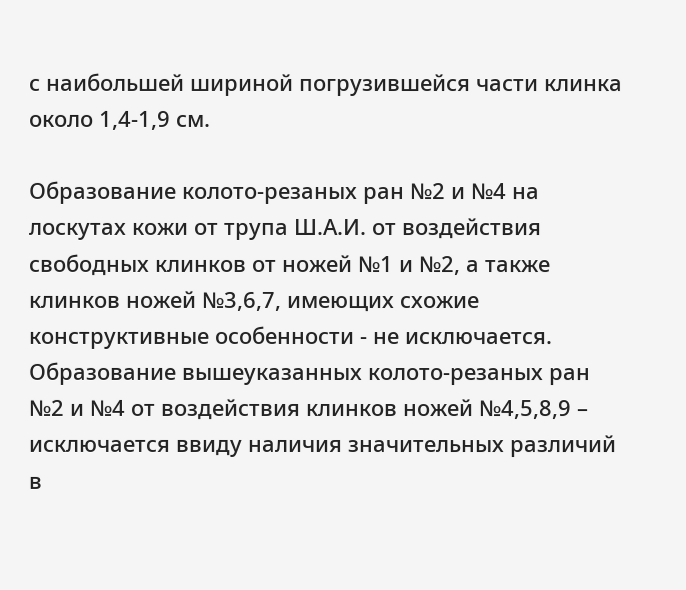с наибольшей шириной погрузившейся части клинка около 1,4-1,9 см.

Образование колото-резаных ран №2 и №4 на лоскутах кожи от трупа Ш.А.И. от воздействия свободных клинков от ножей №1 и №2, а также клинков ножей №3,6,7, имеющих схожие конструктивные особенности - не исключается. Образование вышеуказанных колото-резаных ран №2 и №4 от воздействия клинков ножей №4,5,8,9 – исключается ввиду наличия значительных различий в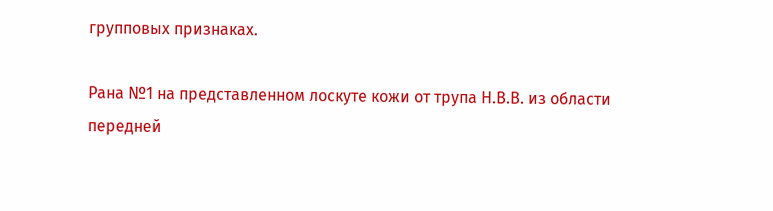групповых признаках.

Рана №1 на представленном лоскуте кожи от трупа Н.В.В. из области передней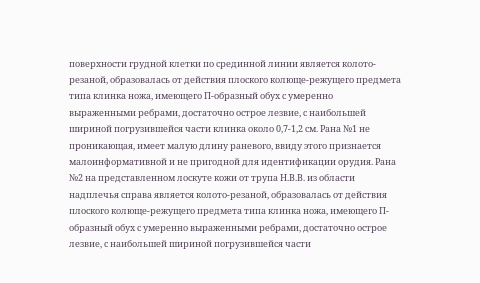поверхности грудной клетки по срединной линии является колото-резаной, образовалась от действия плоского колюще-режущего предмета типа клинка ножа, имеющего П-образный обух с умеренно выраженными ребрами, достаточно острое лезвие, с наибольшей шириной погрузившейся части клинка около 0,7-1,2 см. Рана №1 не проникающая, имеет малую длину раневого, ввиду этого признается малоинформативной и не пригодной для идентификации орудия. Рана №2 на представленном лоскуте кожи от трупа Н.В.В. из области надплечья справа является колото-резаной, образовалась от действия плоского колюще-режущего предмета типа клинка ножа, имеющего П-образный обух с умеренно выраженными ребрами, достаточно острое лезвие, с наибольшей шириной погрузившейся части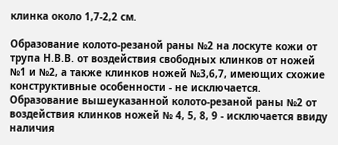клинка около 1,7-2,2 см.

Образование колото-резаной раны №2 на лоскуте кожи от трупа Н.В.В. от воздействия свободных клинков от ножей №1 и №2, а также клинков ножей №3,6,7, имеющих схожие конструктивные особенности - не исключается. Образование вышеуказанной колото-резаной раны №2 от воздействия клинков ножей № 4, 5, 8, 9 - исключается ввиду наличия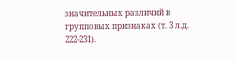значительных различий в групповых признаках (т. 3 л.д. 222-231).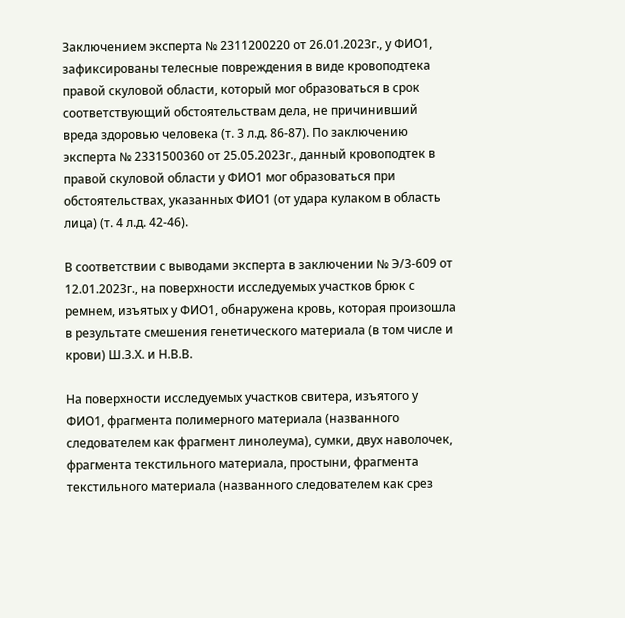Заключением эксперта № 2311200220 от 26.01.2023г., у ФИО1, зафиксированы телесные повреждения в виде кровоподтека правой скуловой области, который мог образоваться в срок соответствующий обстоятельствам дела, не причинивший вреда здоровью человека (т. 3 л.д. 86-87). По заключению эксперта № 2331500360 от 25.05.2023г., данный кровоподтек в правой скуловой области у ФИО1 мог образоваться при обстоятельствах, указанных ФИО1 (от удара кулаком в область лица) (т. 4 л.д. 42-46).

В соответствии с выводами эксперта в заключении № Э/3-609 от 12.01.2023г., на поверхности исследуемых участков брюк с ремнем, изъятых у ФИО1, обнаружена кровь, которая произошла в результате смешения генетического материала (в том числе и крови) Ш.З.Х. и Н.В.В.

На поверхности исследуемых участков свитера, изъятого у ФИО1, фрагмента полимерного материала (названного следователем как фрагмент линолеума), сумки, двух наволочек, фрагмента текстильного материала, простыни, фрагмента текстильного материала (названного следователем как срез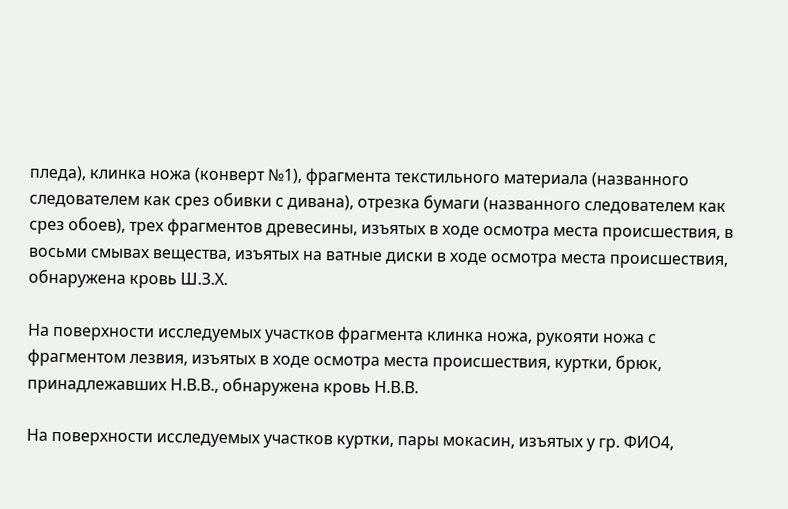пледа), клинка ножа (конверт №1), фрагмента текстильного материала (названного следователем как срез обивки с дивана), отрезка бумаги (названного следователем как срез обоев), трех фрагментов древесины, изъятых в ходе осмотра места происшествия, в восьми смывах вещества, изъятых на ватные диски в ходе осмотра места происшествия, обнаружена кровь Ш.З.Х.

На поверхности исследуемых участков фрагмента клинка ножа, рукояти ножа с фрагментом лезвия, изъятых в ходе осмотра места происшествия, куртки, брюк, принадлежавших Н.В.В., обнаружена кровь Н.В.В.

На поверхности исследуемых участков куртки, пары мокасин, изъятых у гр. ФИО4,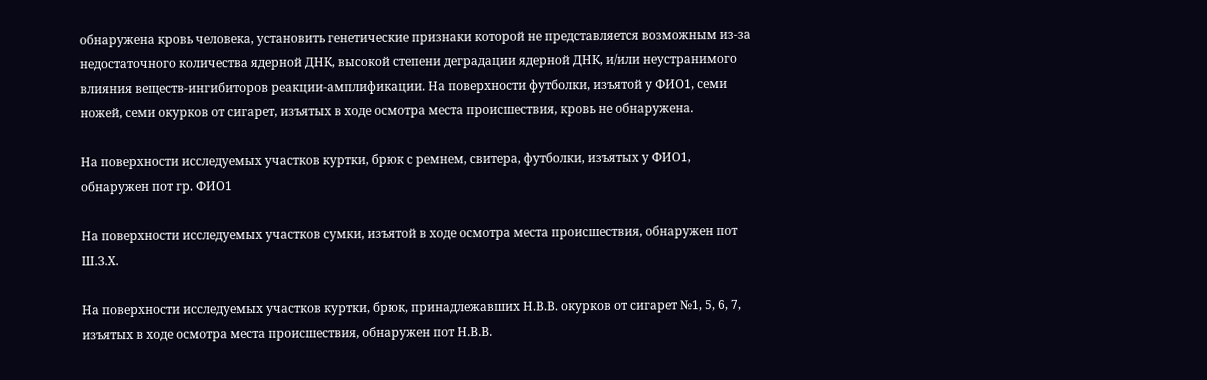обнаружена кровь человека, установить генетические признаки которой не представляется возможным из-за недостаточного количества ядерной ДНК, высокой степени деградации ядерной ДНК, и/или неустранимого влияния веществ-ингибиторов реакции-амплификации. На поверхности футболки, изъятой у ФИО1, семи ножей, семи окурков от сигарет, изъятых в ходе осмотра места происшествия, кровь не обнаружена.

На поверхности исследуемых участков куртки, брюк с ремнем, свитера, футболки, изъятых у ФИО1, обнаружен пот гр. ФИО1

На поверхности исследуемых участков сумки, изъятой в ходе осмотра места происшествия, обнаружен пот Ш.З.Х.

На поверхности исследуемых участков куртки, брюк, принадлежавших Н.В.В. окурков от сигарет №1, 5, 6, 7, изъятых в ходе осмотра места происшествия, обнаружен пот Н.В.В.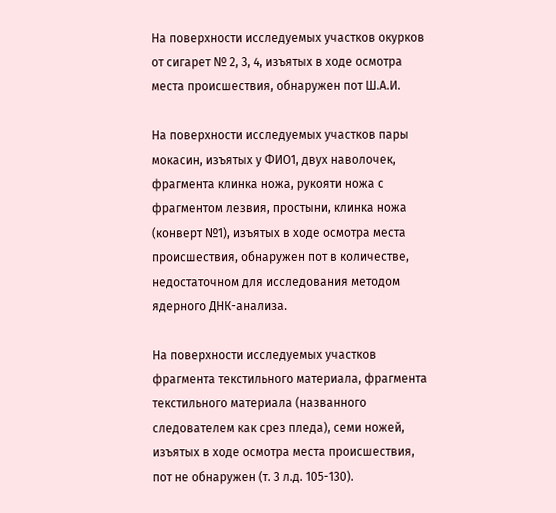На поверхности исследуемых участков окурков от сигарет № 2, 3, 4, изъятых в ходе осмотра места происшествия, обнаружен пот Ш.А.И.

На поверхности исследуемых участков пары мокасин, изъятых у ФИО1, двух наволочек, фрагмента клинка ножа, рукояти ножа с фрагментом лезвия, простыни, клинка ножа (конверт №1), изъятых в ходе осмотра места происшествия, обнаружен пот в количестве, недостаточном для исследования методом ядерного ДНК-анализа.

На поверхности исследуемых участков фрагмента текстильного материала, фрагмента текстильного материала (названного следователем как срез пледа), семи ножей, изъятых в ходе осмотра места происшествия, пот не обнаружен (т. 3 л.д. 105-130).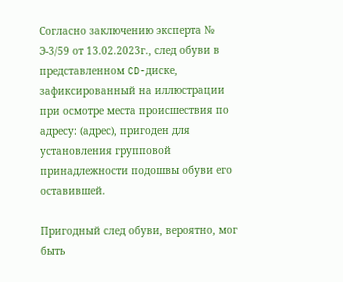Согласно заключению эксперта № Э-3/59 от 13.02.2023г., след обуви в представленном CD-диске, зафиксированный на иллюстрации при осмотре места происшествия по адресу: (адрес), пригоден для установления групповой принадлежности подошвы обуви его оставившей.

Пригодный след обуви, вероятно, мог быть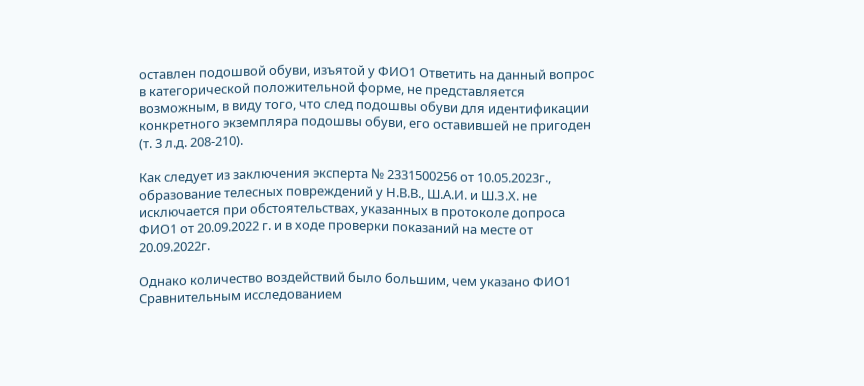оставлен подошвой обуви, изъятой у ФИО1 Ответить на данный вопрос в категорической положительной форме, не представляется возможным, в виду того, что след подошвы обуви для идентификации конкретного экземпляра подошвы обуви, его оставившей не пригоден (т. 3 л.д. 208-210).

Как следует из заключения эксперта № 2331500256 от 10.05.2023г., образование телесных повреждений у Н.В.В., Ш.А.И. и Ш.З.Х. не исключается при обстоятельствах, указанных в протоколе допроса ФИО1 от 20.09.2022 г. и в ходе проверки показаний на месте от 20.09.2022г.

Однако количество воздействий было большим, чем указано ФИО1 Сравнительным исследованием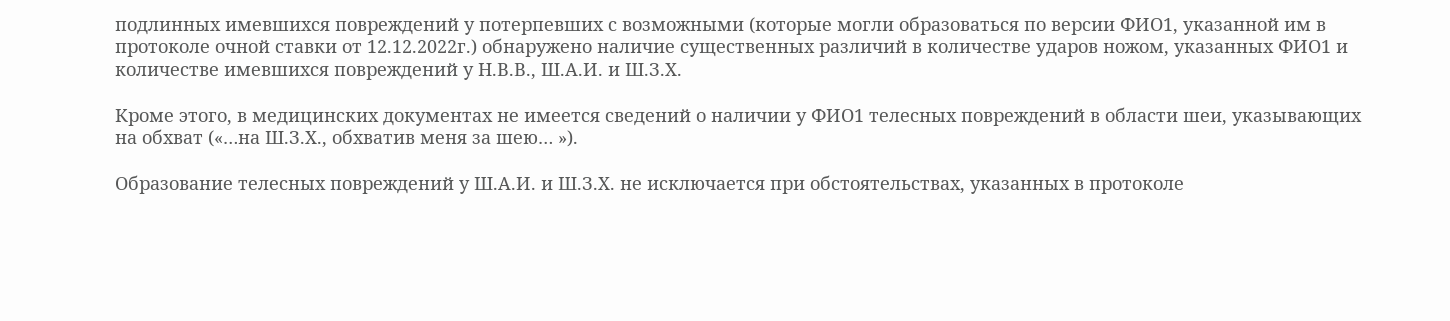подлинных имевшихся повреждений у потерпевших с возможными (которые могли образоваться по версии ФИО1, указанной им в протоколе очной ставки от 12.12.2022г.) обнаружено наличие существенных различий в количестве ударов ножом, указанных ФИО1 и количестве имевшихся повреждений у Н.В.В., Ш.А.И. и Ш.З.Х.

Кроме этого, в медицинских документах не имеется сведений о наличии у ФИО1 телесных повреждений в области шеи, указывающих на обхват («…на Ш.З.Х., обхватив меня за шею… »).

Образование телесных повреждений у Ш.А.И. и Ш.З.Х. не исключается при обстоятельствах, указанных в протоколе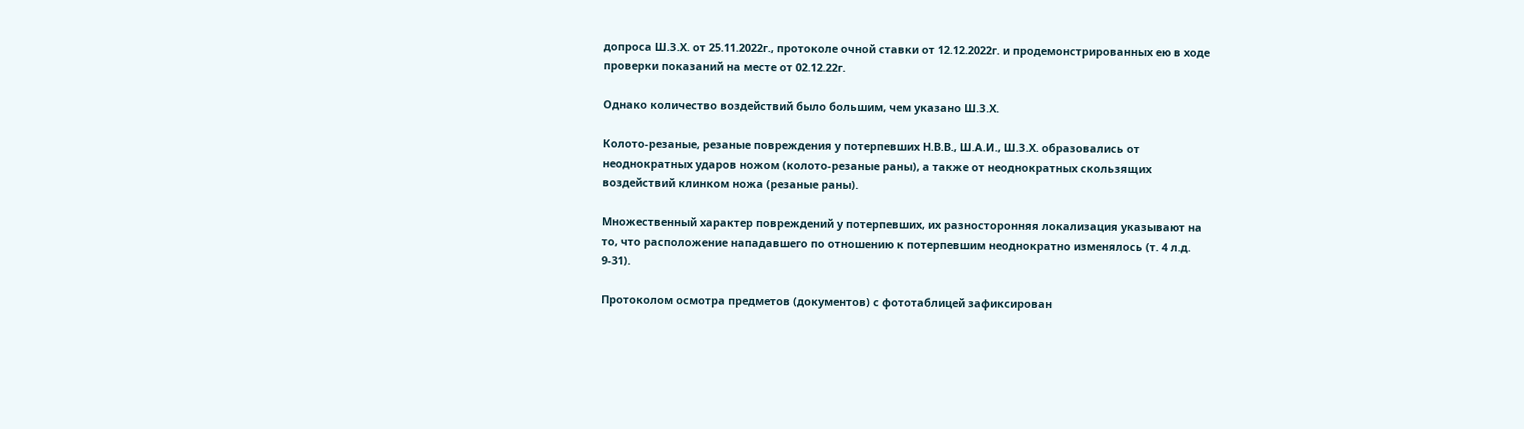допроса Ш.З.Х. от 25.11.2022г., протоколе очной ставки от 12.12.2022г. и продемонстрированных ею в ходе проверки показаний на месте от 02.12.22г.

Однако количество воздействий было большим, чем указано Ш.З.Х.

Колото-резаные, резаные повреждения у потерпевших Н.В.В., Ш.А.И., Ш.З.Х. образовались от неоднократных ударов ножом (колото-резаные раны), а также от неоднократных скользящих воздействий клинком ножа (резаные раны).

Множественный характер повреждений у потерпевших, их разносторонняя локализация указывают на то, что расположение нападавшего по отношению к потерпевшим неоднократно изменялось (т. 4 л.д. 9-31).

Протоколом осмотра предметов (документов) с фототаблицей зафиксирован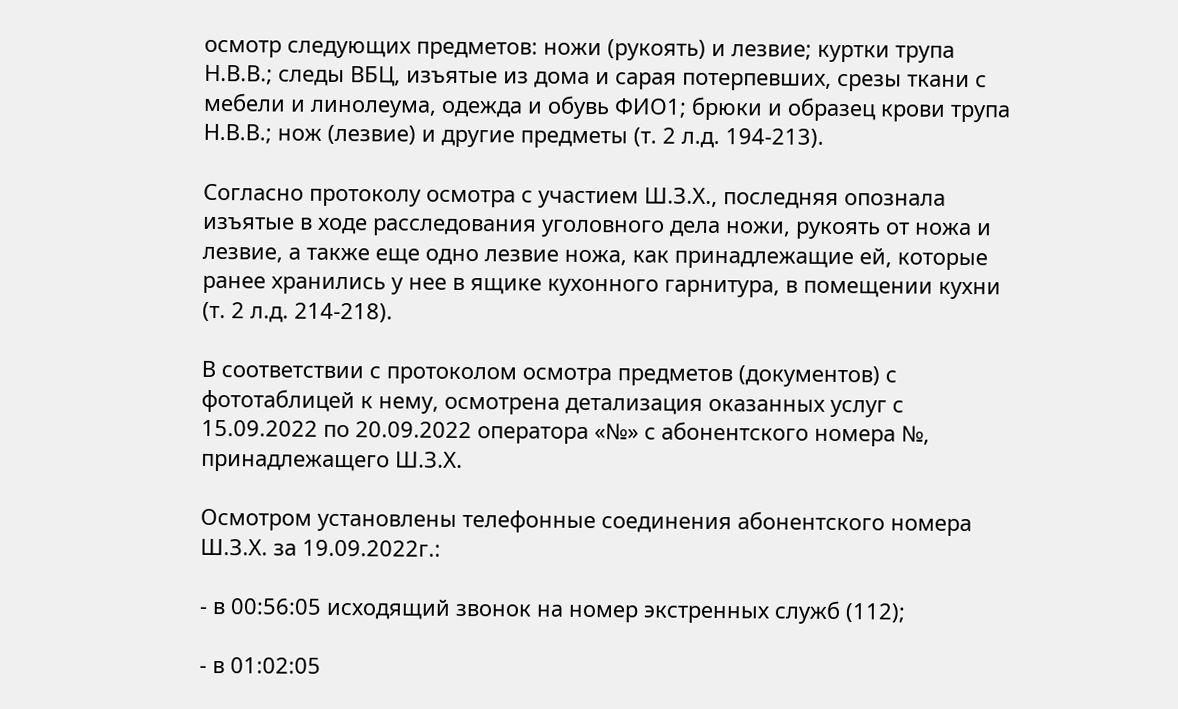осмотр следующих предметов: ножи (рукоять) и лезвие; куртки трупа Н.В.В.; следы ВБЦ, изъятые из дома и сарая потерпевших, срезы ткани с мебели и линолеума, одежда и обувь ФИО1; брюки и образец крови трупа Н.В.В.; нож (лезвие) и другие предметы (т. 2 л.д. 194-213).

Согласно протоколу осмотра с участием Ш.З.Х., последняя опознала изъятые в ходе расследования уголовного дела ножи, рукоять от ножа и лезвие, а также еще одно лезвие ножа, как принадлежащие ей, которые ранее хранились у нее в ящике кухонного гарнитура, в помещении кухни (т. 2 л.д. 214-218).

В соответствии с протоколом осмотра предметов (документов) с фототаблицей к нему, осмотрена детализация оказанных услуг с 15.09.2022 по 20.09.2022 оператора «№» с абонентского номера №, принадлежащего Ш.З.Х.

Осмотром установлены телефонные соединения абонентского номера Ш.З.Х. за 19.09.2022г.:

- в 00:56:05 исходящий звонок на номер экстренных служб (112);

- в 01:02:05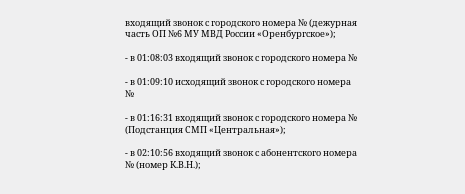входящий звонок с городского номера № (дежурная часть ОП №6 МУ МВД России «Оренбургское»);

- в 01:08:03 входящий звонок с городского номера №

- в 01:09:10 исходящий звонок с городского номера №

- в 01:16:31 входящий звонок с городского номера № (Подстанция СМП «Центральная»);

- в 02:10:56 входящий звонок с абонентского номера № (номер К.В.Н.);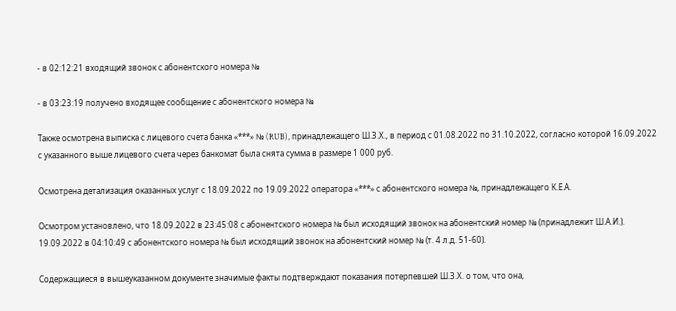- в 02:12:21 входящий звонок с абонентского номера №

- в 03:23:19 получено входящее сообщение с абонентского номера №

Также осмотрена выписка с лицевого счета банка «***» № (RUB), принадлежащего Ш.З.Х., в период с 01.08.2022 по 31.10.2022, согласно которой 16.09.2022 с указанного выше лицевого счета через банкомат была снята сумма в размере 1 000 руб.

Осмотрена детализация оказанных услуг с 18.09.2022 по 19.09.2022 оператора «***» с абонентского номера №, принадлежащего К.Е.А.

Осмотром установлено, что 18.09.2022 в 23:45:08 с абонентского номера № был исходящий звонок на абонентский номер № (принадлежит Ш.А.И.). 19.09.2022 в 04:10:49 с абонентского номера № был исходящий звонок на абонентский номер № (т. 4 л.д. 51-60).

Содержащиеся в вышеуказанном документе значимые факты подтверждают показания потерпевшей Ш.З.Х. о том, что она,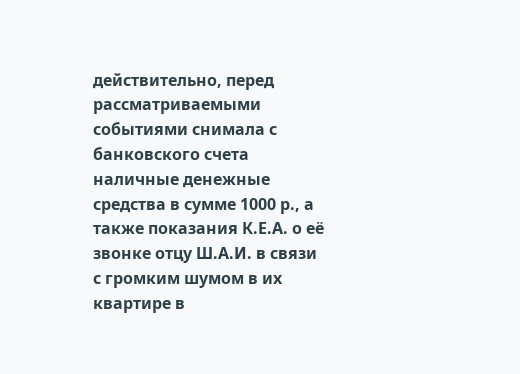действительно, перед рассматриваемыми событиями снимала с банковского счета наличные денежные средства в сумме 1000 р., а также показания К.Е.А. о её звонке отцу Ш.А.И. в связи с громким шумом в их квартире в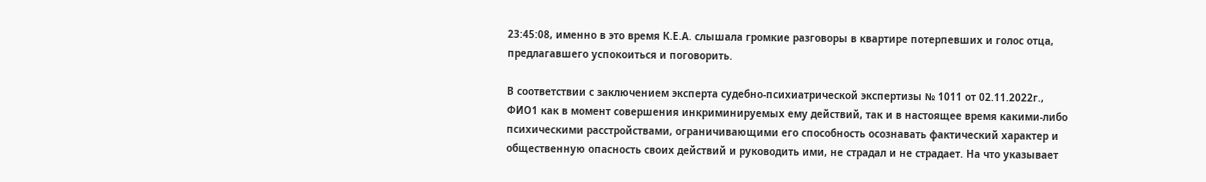23:45:08, именно в это время К.Е.А. слышала громкие разговоры в квартире потерпевших и голос отца, предлагавшего успокоиться и поговорить.

В соответствии с заключением эксперта судебно-психиатрической экспертизы № 1011 от 02.11.2022г., ФИО1 как в момент совершения инкриминируемых ему действий, так и в настоящее время какими-либо психическими расстройствами, ограничивающими его способность осознавать фактический характер и общественную опасность своих действий и руководить ими, не страдал и не страдает. На что указывает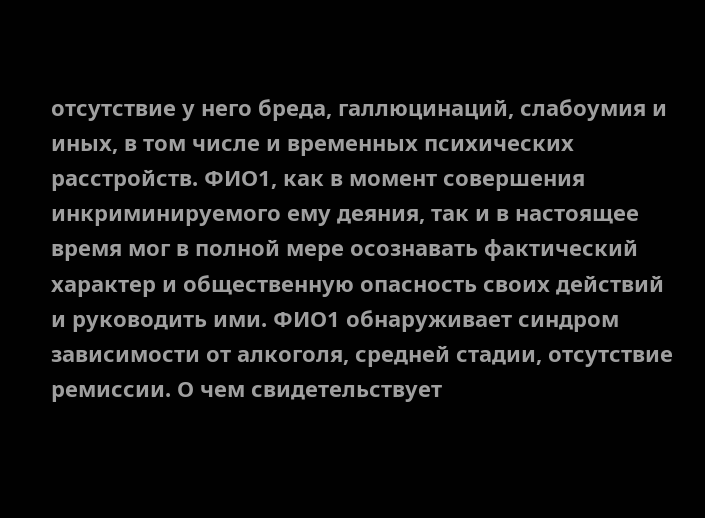отсутствие у него бреда, галлюцинаций, слабоумия и иных, в том числе и временных психических расстройств. ФИО1, как в момент совершения инкриминируемого ему деяния, так и в настоящее время мог в полной мере осознавать фактический характер и общественную опасность своих действий и руководить ими. ФИО1 обнаруживает синдром зависимости от алкоголя, средней стадии, отсутствие ремиссии. О чем свидетельствует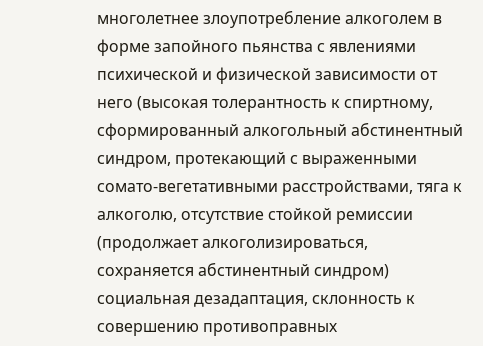многолетнее злоупотребление алкоголем в форме запойного пьянства с явлениями психической и физической зависимости от него (высокая толерантность к спиртному, сформированный алкогольный абстинентный синдром, протекающий с выраженными сомато-вегетативными расстройствами, тяга к алкоголю, отсутствие стойкой ремиссии (продолжает алкоголизироваться, сохраняется абстинентный синдром) социальная дезадаптация, склонность к совершению противоправных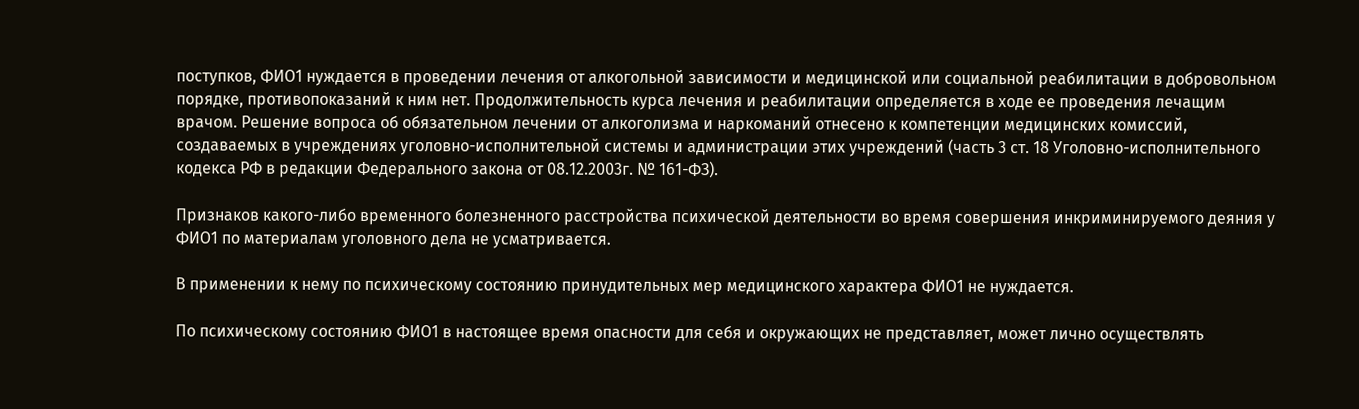поступков, ФИО1 нуждается в проведении лечения от алкогольной зависимости и медицинской или социальной реабилитации в добровольном порядке, противопоказаний к ним нет. Продолжительность курса лечения и реабилитации определяется в ходе ее проведения лечащим врачом. Решение вопроса об обязательном лечении от алкоголизма и наркоманий отнесено к компетенции медицинских комиссий, создаваемых в учреждениях уголовно-исполнительной системы и администрации этих учреждений (часть 3 ст. 18 Уголовно-исполнительного кодекса РФ в редакции Федерального закона от 08.12.2003г. № 161-ФЗ).

Признаков какого-либо временного болезненного расстройства психической деятельности во время совершения инкриминируемого деяния у ФИО1 по материалам уголовного дела не усматривается.

В применении к нему по психическому состоянию принудительных мер медицинского характера ФИО1 не нуждается.

По психическому состоянию ФИО1 в настоящее время опасности для себя и окружающих не представляет, может лично осуществлять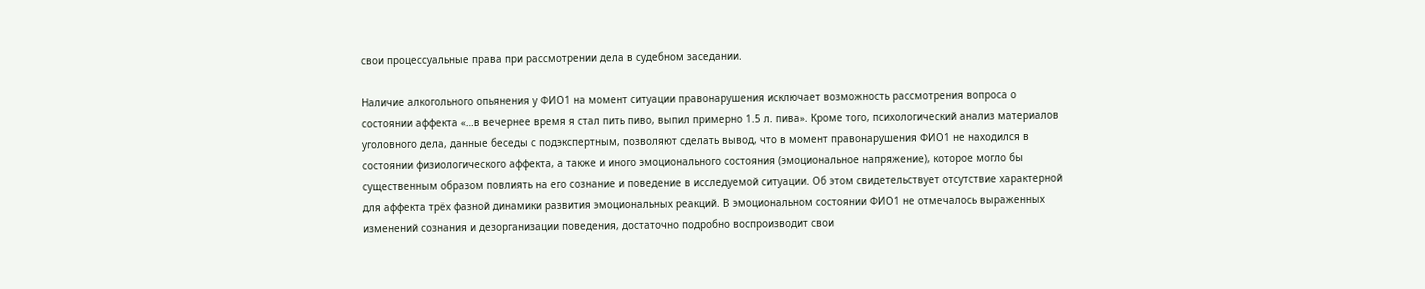свои процессуальные права при рассмотрении дела в судебном заседании.

Наличие алкогольного опьянения у ФИО1 на момент ситуации правонарушения исключает возможность рассмотрения вопроса о состоянии аффекта «…в вечернее время я стал пить пиво, выпил примерно 1.5 л. пива». Кроме того, психологический анализ материалов уголовного дела, данные беседы с подэкспертным, позволяют сделать вывод, что в момент правонарушения ФИО1 не находился в состоянии физиологического аффекта, а также и иного эмоционального состояния (эмоциональное напряжение), которое могло бы существенным образом повлиять на его сознание и поведение в исследуемой ситуации. Об этом свидетельствует отсутствие характерной для аффекта трёх фазной динамики развития эмоциональных реакций. В эмоциональном состоянии ФИО1 не отмечалось выраженных изменений сознания и дезорганизации поведения, достаточно подробно воспроизводит свои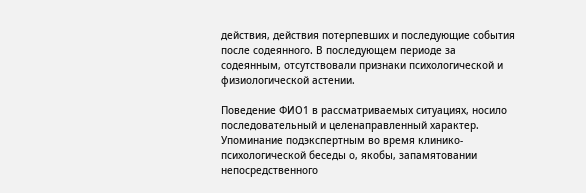действия, действия потерпевших и последующие события после содеянного. В последующем периоде за содеянным, отсутствовали признаки психологической и физиологической астении.

Поведение ФИО1 в рассматриваемых ситуациях, носило последовательный и целенаправленный характер. Упоминание подэкспертным во время клинико-психологической беседы о, якобы, запамятовании непосредственного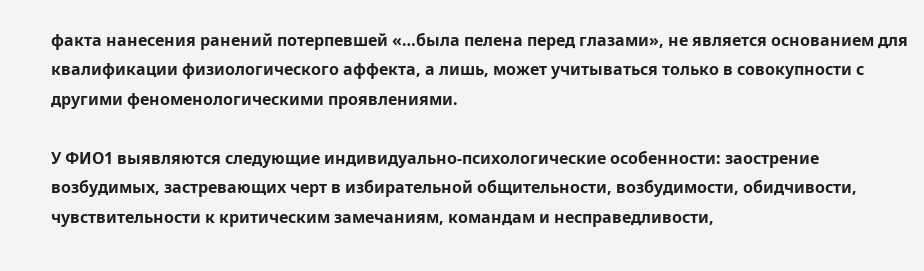факта нанесения ранений потерпевшей «…была пелена перед глазами», не является основанием для квалификации физиологического аффекта, а лишь, может учитываться только в совокупности с другими феноменологическими проявлениями.

У ФИО1 выявляются следующие индивидуально-психологические особенности: заострение возбудимых, застревающих черт в избирательной общительности, возбудимости, обидчивости, чувствительности к критическим замечаниям, командам и несправедливости,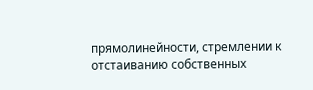прямолинейности, стремлении к отстаиванию собственных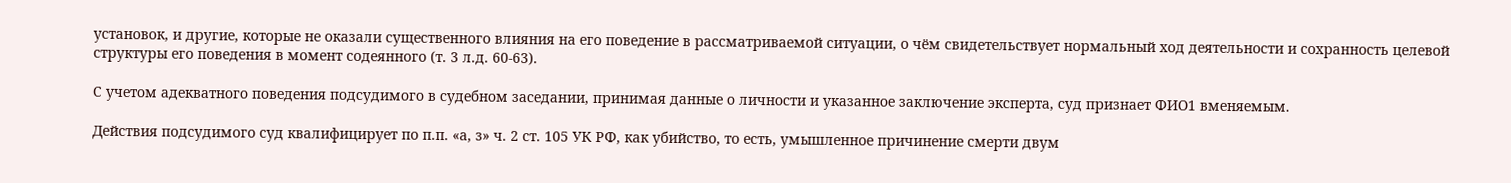установок, и другие, которые не оказали существенного влияния на его поведение в рассматриваемой ситуации, о чём свидетельствует нормальный ход деятельности и сохранность целевой структуры его поведения в момент содеянного (т. 3 л.д. 60-63).

С учетом адекватного поведения подсудимого в судебном заседании, принимая данные о личности и указанное заключение эксперта, суд признает ФИО1 вменяемым.

Действия подсудимого суд квалифицирует по п.п. «а, з» ч. 2 ст. 105 УК РФ, как убийство, то есть, умышленное причинение смерти двум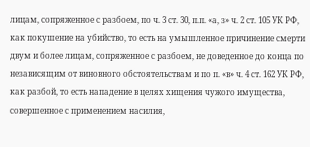лицам, сопряженное с разбоем, по ч. 3 ст. 30, п.п. «а, з» ч. 2 ст. 105 УК РФ, как покушение на убийство, то есть на умышленное причинение смерти двум и более лицам, сопряженное с разбоем, не доведенное до конца по независящим от виновного обстоятельствам и по п. «в» ч. 4 ст. 162 УК РФ, как разбой, то есть нападение в целях хищения чужого имущества, совершенное с применением насилия,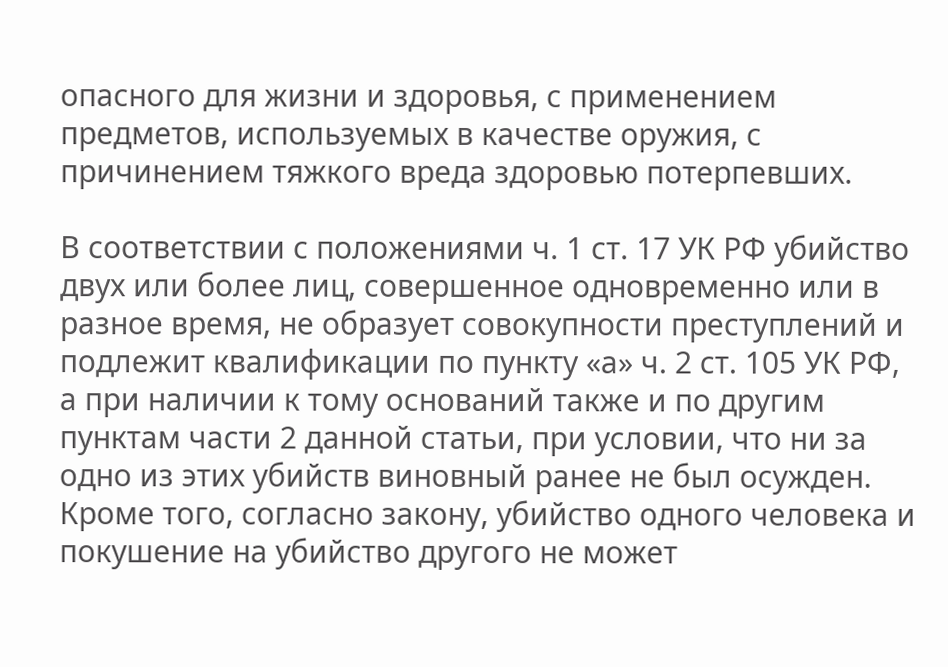опасного для жизни и здоровья, с применением предметов, используемых в качестве оружия, с причинением тяжкого вреда здоровью потерпевших.

В соответствии с положениями ч. 1 ст. 17 УК РФ убийство двух или более лиц, совершенное одновременно или в разное время, не образует совокупности преступлений и подлежит квалификации по пункту «а» ч. 2 ст. 105 УК РФ, а при наличии к тому оснований также и по другим пунктам части 2 данной статьи, при условии, что ни за одно из этих убийств виновный ранее не был осужден. Кроме того, согласно закону, убийство одного человека и покушение на убийство другого не может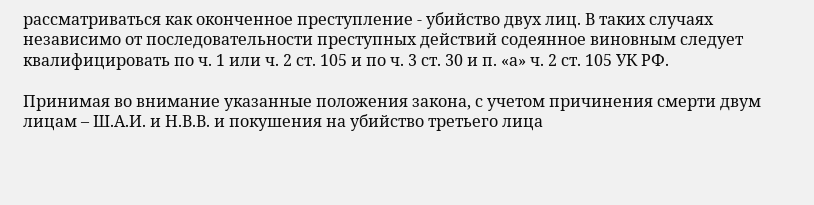рассматриваться как оконченное преступление - убийство двух лиц. В таких случаях независимо от последовательности преступных действий содеянное виновным следует квалифицировать по ч. 1 или ч. 2 ст. 105 и по ч. 3 ст. 30 и п. «а» ч. 2 ст. 105 УК РФ.

Принимая во внимание указанные положения закона, с учетом причинения смерти двум лицам – Ш.А.И. и Н.В.В. и покушения на убийство третьего лица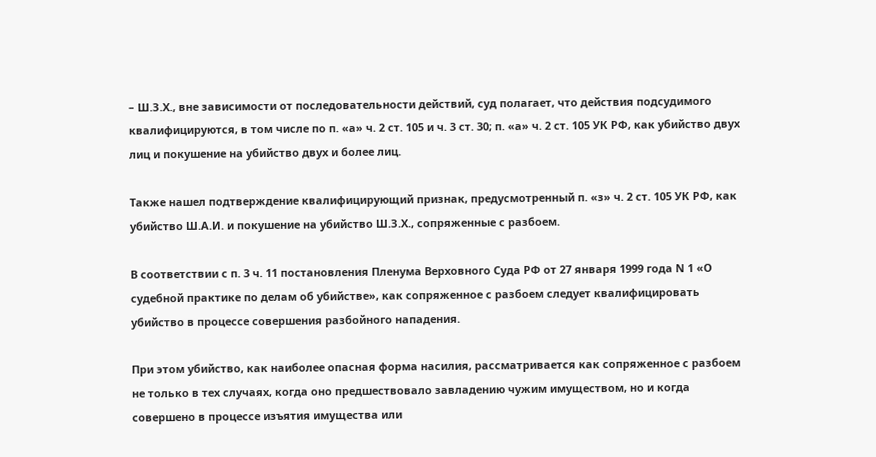– Ш.З.Х., вне зависимости от последовательности действий, суд полагает, что действия подсудимого квалифицируются, в том числе по п. «а» ч. 2 ст. 105 и ч. 3 ст. 30; п. «а» ч. 2 ст. 105 УК РФ, как убийство двух лиц и покушение на убийство двух и более лиц.

Также нашел подтверждение квалифицирующий признак, предусмотренный п. «з» ч. 2 ст. 105 УК РФ, как убийство Ш.А.И. и покушение на убийство Ш.З.Х., сопряженные с разбоем.

В соответствии с п. 3 ч. 11 постановления Пленума Верховного Суда РФ от 27 января 1999 года N 1 «О судебной практике по делам об убийстве», как сопряженное с разбоем следует квалифицировать убийство в процессе совершения разбойного нападения.

При этом убийство, как наиболее опасная форма насилия, рассматривается как сопряженное с разбоем не только в тех случаях, когда оно предшествовало завладению чужим имуществом, но и когда совершено в процессе изъятия имущества или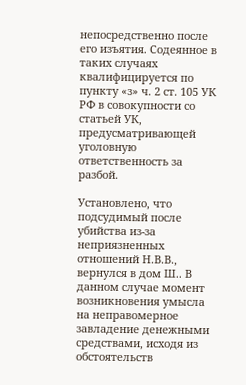непосредственно после его изъятия. Содеянное в таких случаях квалифицируется по пункту «з» ч. 2 ст. 105 УК РФ в совокупности со статьей УК, предусматривающей уголовную ответственность за разбой.

Установлено, что подсудимый после убийства из-за неприязненных отношений Н.В.В., вернулся в дом Ш.. В данном случае момент возникновения умысла на неправомерное завладение денежными средствами, исходя из обстоятельств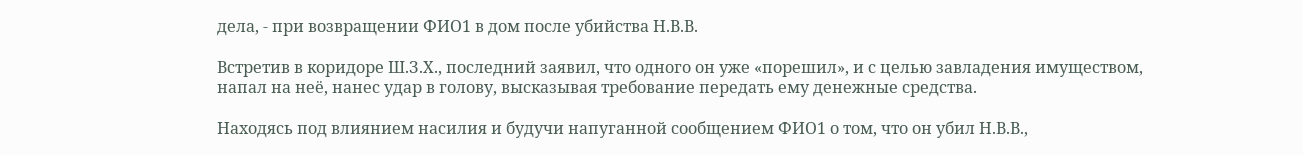дела, - при возвращении ФИО1 в дом после убийства Н.В.В.

Встретив в коридоре Ш.З.Х., последний заявил, что одного он уже «порешил», и с целью завладения имуществом, напал на неё, нанес удар в голову, высказывая требование передать ему денежные средства.

Находясь под влиянием насилия и будучи напуганной сообщением ФИО1 о том, что он убил Н.В.В.,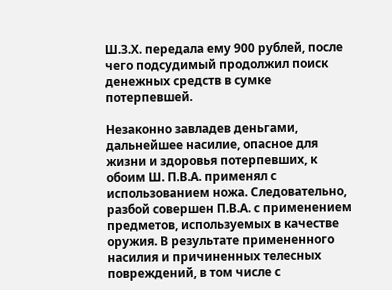Ш.З.Х. передала ему 900 рублей, после чего подсудимый продолжил поиск денежных средств в сумке потерпевшей.

Незаконно завладев деньгами, дальнейшее насилие, опасное для жизни и здоровья потерпевших, к обоим Ш. П.В.А. применял с использованием ножа. Следовательно, разбой совершен П.В.А. с применением предметов, используемых в качестве оружия. В результате примененного насилия и причиненных телесных повреждений, в том числе с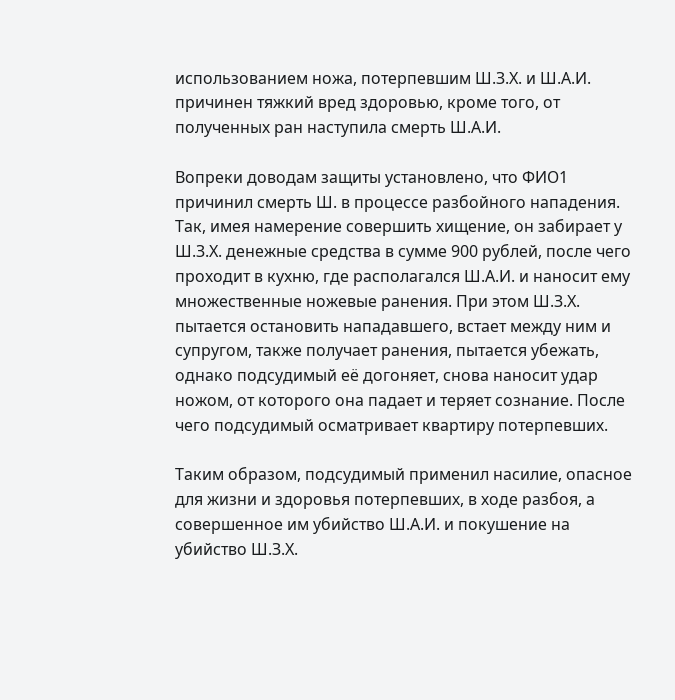использованием ножа, потерпевшим Ш.З.Х. и Ш.А.И. причинен тяжкий вред здоровью, кроме того, от полученных ран наступила смерть Ш.А.И.

Вопреки доводам защиты установлено, что ФИО1 причинил смерть Ш. в процессе разбойного нападения. Так, имея намерение совершить хищение, он забирает у Ш.З.Х. денежные средства в сумме 900 рублей, после чего проходит в кухню, где располагался Ш.А.И. и наносит ему множественные ножевые ранения. При этом Ш.З.Х. пытается остановить нападавшего, встает между ним и супругом, также получает ранения, пытается убежать, однако подсудимый её догоняет, снова наносит удар ножом, от которого она падает и теряет сознание. После чего подсудимый осматривает квартиру потерпевших.

Таким образом, подсудимый применил насилие, опасное для жизни и здоровья потерпевших, в ходе разбоя, а совершенное им убийство Ш.А.И. и покушение на убийство Ш.З.Х.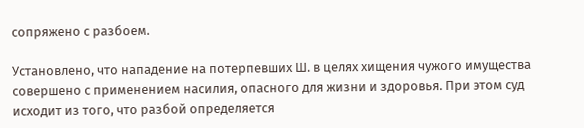сопряжено с разбоем.

Установлено, что нападение на потерпевших Ш. в целях хищения чужого имущества совершено с применением насилия, опасного для жизни и здоровья. При этом суд исходит из того, что разбой определяется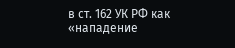в ст. 162 УК РФ как «нападение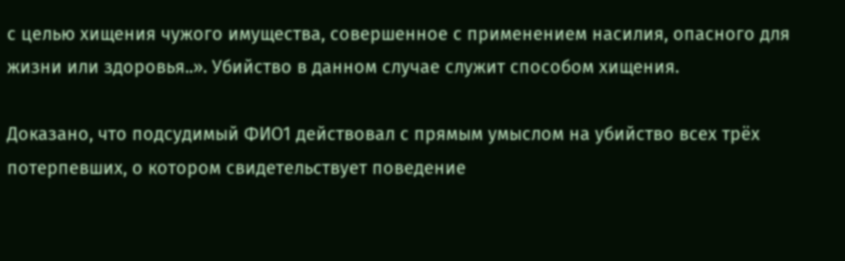с целью хищения чужого имущества, совершенное с применением насилия, опасного для жизни или здоровья..». Убийство в данном случае служит способом хищения.

Доказано, что подсудимый ФИО1 действовал с прямым умыслом на убийство всех трёх потерпевших, о котором свидетельствует поведение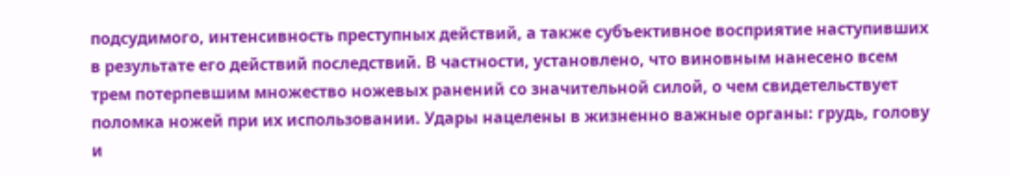подсудимого, интенсивность преступных действий, а также субъективное восприятие наступивших в результате его действий последствий. В частности, установлено, что виновным нанесено всем трем потерпевшим множество ножевых ранений со значительной силой, о чем свидетельствует поломка ножей при их использовании. Удары нацелены в жизненно важные органы: грудь, голову и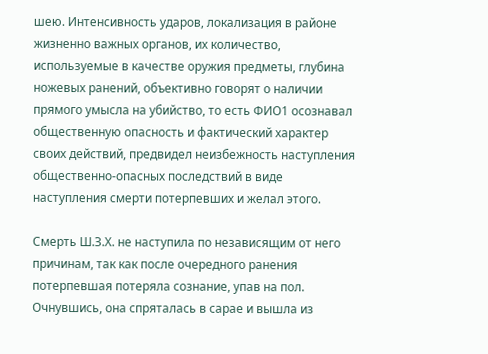шею. Интенсивность ударов, локализация в районе жизненно важных органов, их количество, используемые в качестве оружия предметы, глубина ножевых ранений, объективно говорят о наличии прямого умысла на убийство, то есть ФИО1 осознавал общественную опасность и фактический характер своих действий, предвидел неизбежность наступления общественно-опасных последствий в виде наступления смерти потерпевших и желал этого.

Смерть Ш.З.Х. не наступила по независящим от него причинам, так как после очередного ранения потерпевшая потеряла сознание, упав на пол. Очнувшись, она спряталась в сарае и вышла из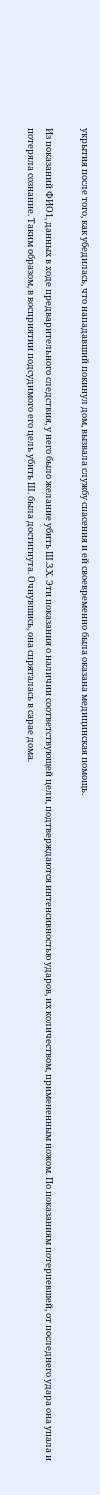укрытия после того, как убедилась, что нападавший покинул дом, вызвала службу спасения и ей своевременно была оказана медицинская помощь.

Из показаний ФИО1, данных в ходе предварительного следствия, у него было желание убить Ш.З.Х. Эти показания о наличии соответствующей цели, подтверждаются интенсивностью ударов, их количеством, примененным ножом. По показаниям потерпевшей, от последнего удара она упала и потеряла сознание. Таким образом, в восприятии подсудимого его цель убить Ш. была достигнута. Очнувшись, она спряталась в сарае дома.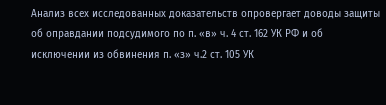Анализ всех исследованных доказательств опровергает доводы защиты об оправдании подсудимого по п. «в» ч. 4 ст. 162 УК РФ и об исключении из обвинения п. «з» ч.2 ст. 105 УК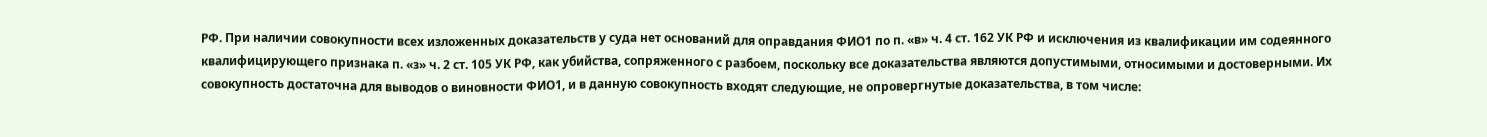РФ. При наличии совокупности всех изложенных доказательств у суда нет оснований для оправдания ФИО1 по п. «в» ч. 4 ст. 162 УК РФ и исключения из квалификации им содеянного квалифицирующего признака п. «з» ч. 2 ст. 105 УК РФ, как убийства, сопряженного с разбоем, поскольку все доказательства являются допустимыми, относимыми и достоверными. Их совокупность достаточна для выводов о виновности ФИО1, и в данную совокупность входят следующие, не опровергнутые доказательства, в том числе: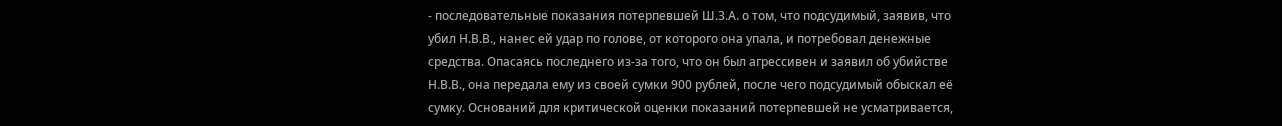- последовательные показания потерпевшей Ш.З.А. о том, что подсудимый, заявив, что убил Н.В.В., нанес ей удар по голове, от которого она упала, и потребовал денежные средства. Опасаясь последнего из-за того, что он был агрессивен и заявил об убийстве Н.В.В., она передала ему из своей сумки 900 рублей, после чего подсудимый обыскал её сумку. Оснований для критической оценки показаний потерпевшей не усматривается,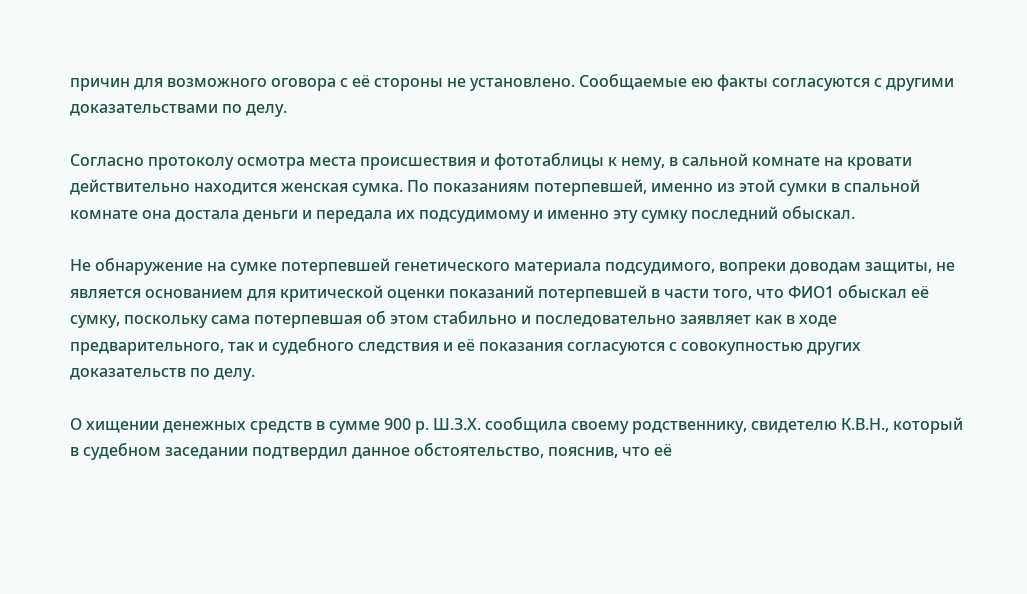причин для возможного оговора с её стороны не установлено. Сообщаемые ею факты согласуются с другими доказательствами по делу.

Согласно протоколу осмотра места происшествия и фототаблицы к нему, в сальной комнате на кровати действительно находится женская сумка. По показаниям потерпевшей, именно из этой сумки в спальной комнате она достала деньги и передала их подсудимому и именно эту сумку последний обыскал.

Не обнаружение на сумке потерпевшей генетического материала подсудимого, вопреки доводам защиты, не является основанием для критической оценки показаний потерпевшей в части того, что ФИО1 обыскал её сумку, поскольку сама потерпевшая об этом стабильно и последовательно заявляет как в ходе предварительного, так и судебного следствия и её показания согласуются с совокупностью других доказательств по делу.

О хищении денежных средств в сумме 900 р. Ш.З.Х. сообщила своему родственнику, свидетелю К.В.Н., который в судебном заседании подтвердил данное обстоятельство, пояснив, что её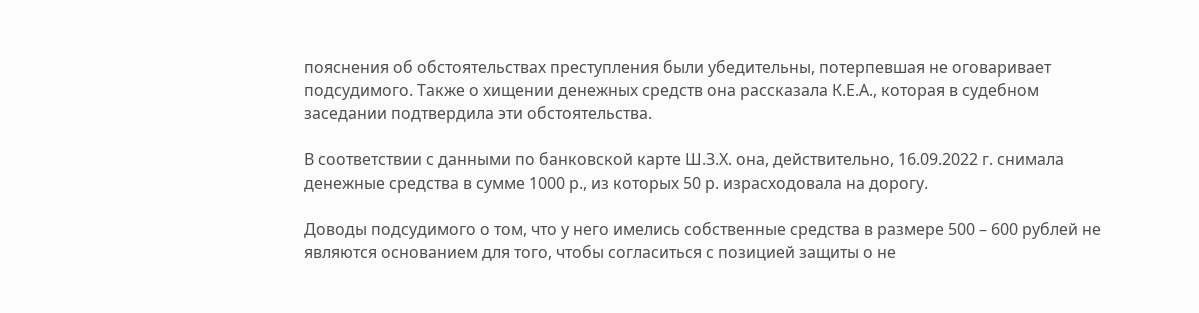пояснения об обстоятельствах преступления были убедительны, потерпевшая не оговаривает подсудимого. Также о хищении денежных средств она рассказала К.Е.А., которая в судебном заседании подтвердила эти обстоятельства.

В соответствии с данными по банковской карте Ш.З.Х. она, действительно, 16.09.2022 г. снимала денежные средства в сумме 1000 р., из которых 50 р. израсходовала на дорогу.

Доводы подсудимого о том, что у него имелись собственные средства в размере 500 – 600 рублей не являются основанием для того, чтобы согласиться с позицией защиты о не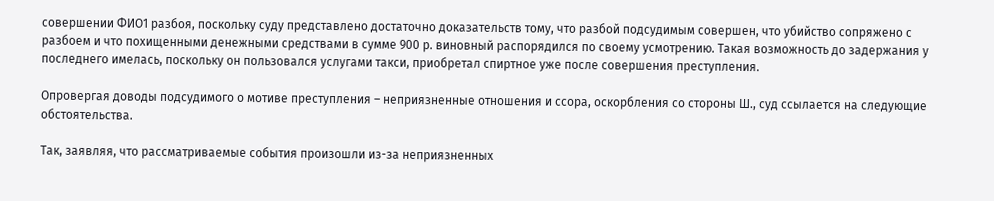совершении ФИО1 разбоя, поскольку суду представлено достаточно доказательств тому, что разбой подсудимым совершен, что убийство сопряжено с разбоем и что похищенными денежными средствами в сумме 900 р. виновный распорядился по своему усмотрению. Такая возможность до задержания у последнего имелась, поскольку он пользовался услугами такси, приобретал спиртное уже после совершения преступления.

Опровергая доводы подсудимого о мотиве преступления – неприязненные отношения и ссора, оскорбления со стороны Ш., суд ссылается на следующие обстоятельства.

Так, заявляя, что рассматриваемые события произошли из-за неприязненных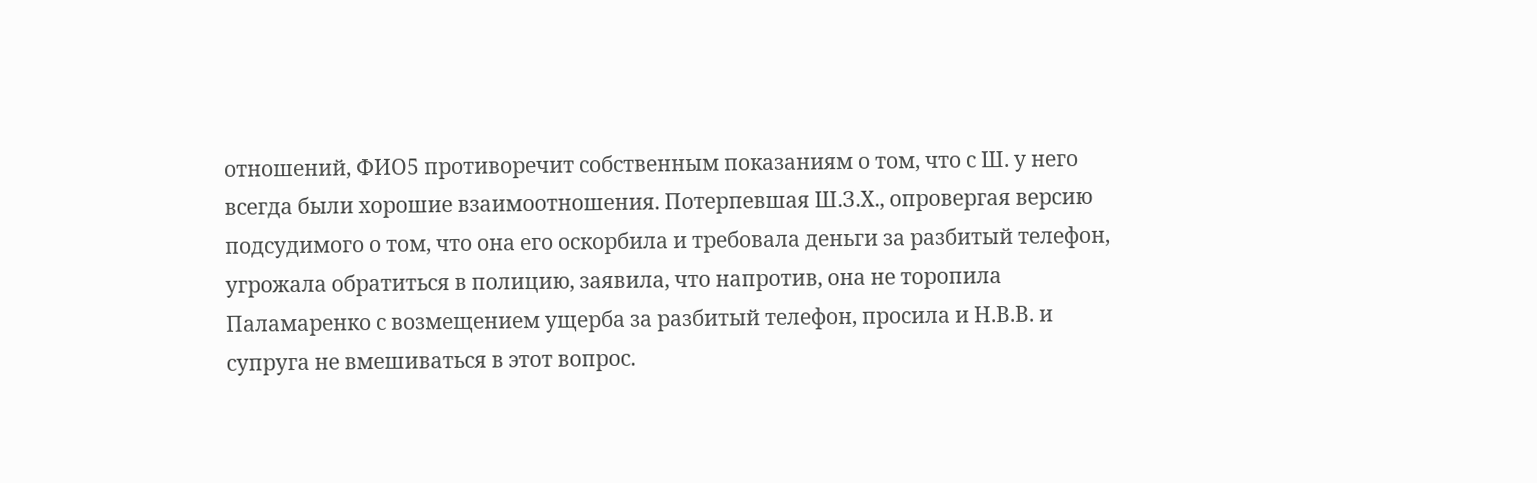отношений, ФИО5 противоречит собственным показаниям о том, что с Ш. у него всегда были хорошие взаимоотношения. Потерпевшая Ш.З.Х., опровергая версию подсудимого о том, что она его оскорбила и требовала деньги за разбитый телефон, угрожала обратиться в полицию, заявила, что напротив, она не торопила Паламаренко с возмещением ущерба за разбитый телефон, просила и Н.В.В. и супруга не вмешиваться в этот вопрос.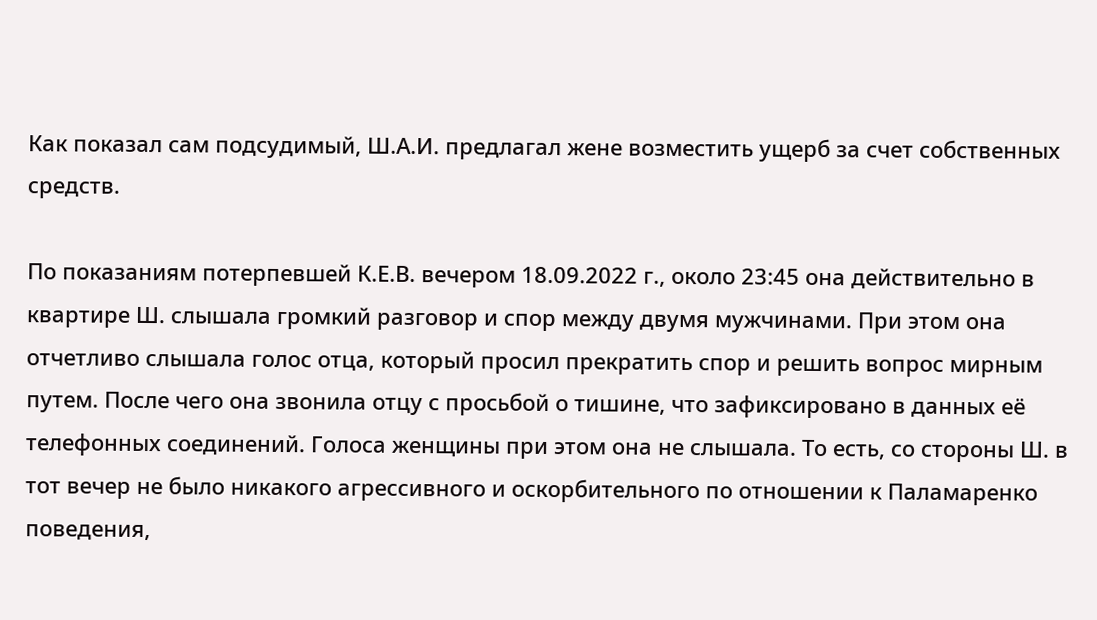Как показал сам подсудимый, Ш.А.И. предлагал жене возместить ущерб за счет собственных средств.

По показаниям потерпевшей К.Е.В. вечером 18.09.2022 г., около 23:45 она действительно в квартире Ш. слышала громкий разговор и спор между двумя мужчинами. При этом она отчетливо слышала голос отца, который просил прекратить спор и решить вопрос мирным путем. После чего она звонила отцу с просьбой о тишине, что зафиксировано в данных её телефонных соединений. Голоса женщины при этом она не слышала. То есть, со стороны Ш. в тот вечер не было никакого агрессивного и оскорбительного по отношении к Паламаренко поведения,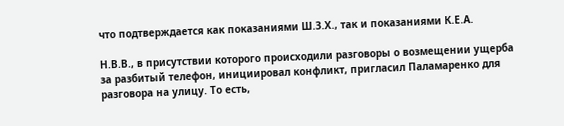что подтверждается как показаниями Ш.З.Х., так и показаниями К.Е.А.

Н.В.В., в присутствии которого происходили разговоры о возмещении ущерба за разбитый телефон, инициировал конфликт, пригласил Паламаренко для разговора на улицу. То есть,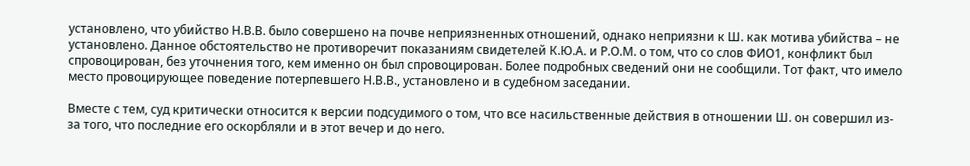установлено, что убийство Н.В.В. было совершено на почве неприязненных отношений, однако неприязни к Ш. как мотива убийства – не установлено. Данное обстоятельство не противоречит показаниям свидетелей К.Ю.А. и Р.О.М. о том, что со слов ФИО1, конфликт был спровоцирован, без уточнения того, кем именно он был спровоцирован. Более подробных сведений они не сообщили. Тот факт, что имело место провоцирующее поведение потерпевшего Н.В.В., установлено и в судебном заседании.

Вместе с тем, суд критически относится к версии подсудимого о том, что все насильственные действия в отношении Ш. он совершил из-за того, что последние его оскорбляли и в этот вечер и до него.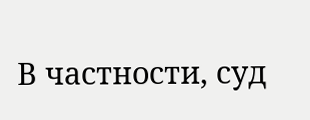В частности, суд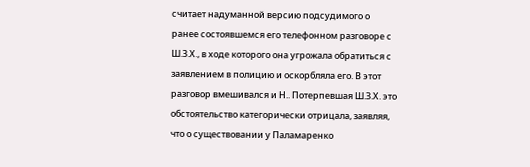считает надуманной версию подсудимого о ранее состоявшемся его телефонном разговоре с Ш.З.Х., в ходе которого она угрожала обратиться с заявлением в полицию и оскорбляла его. В этот разговор вмешивался и Н.. Потерпевшая Ш.З.Х. это обстоятельство категорически отрицала, заявляя, что о существовании у Паламаренко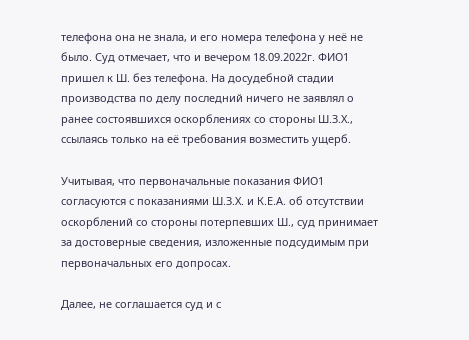телефона она не знала, и его номера телефона у неё не было. Суд отмечает, что и вечером 18.09.2022г. ФИО1 пришел к Ш. без телефона. На досудебной стадии производства по делу последний ничего не заявлял о ранее состоявшихся оскорблениях со стороны Ш.З.Х., ссылаясь только на её требования возместить ущерб.

Учитывая, что первоначальные показания ФИО1 согласуются с показаниями Ш.З.Х. и К.Е.А. об отсутствии оскорблений со стороны потерпевших Ш., суд принимает за достоверные сведения, изложенные подсудимым при первоначальных его допросах.

Далее, не соглашается суд и с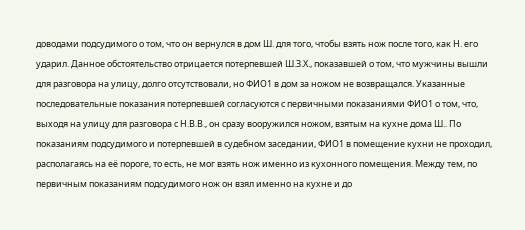доводами подсудимого о том, что он вернулся в дом Ш. для того, чтобы взять нож после того, как Н. его ударил. Данное обстоятельство отрицается потерпевшей Ш.З.Х., показавшей о том, что мужчины вышли для разговора на улицу, долго отсутствовали, но ФИО1 в дом за ножом не возвращался. Указанные последовательные показания потерпевшей согласуются с первичными показаниями ФИО1 о том, что, выходя на улицу для разговора с Н.В.В., он сразу вооружился ножом, взятым на кухне дома Ш.. По показаниям подсудимого и потерпевшей в судебном заседании, ФИО1 в помещение кухни не проходил, располагаясь на её пороге, то есть, не мог взять нож именно из кухонного помещения. Между тем, по первичным показаниям подсудимого нож он взял именно на кухне и до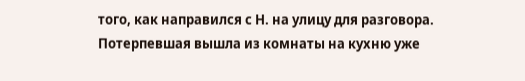того, как направился с Н. на улицу для разговора. Потерпевшая вышла из комнаты на кухню уже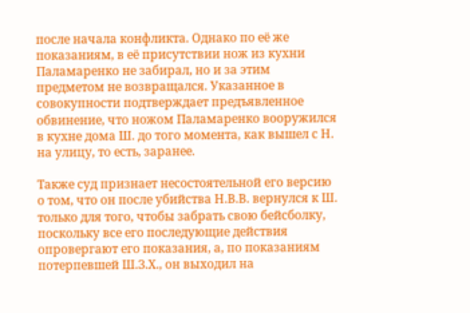после начала конфликта. Однако по её же показаниям, в её присутствии нож из кухни Паламаренко не забирал, но и за этим предметом не возвращался. Указанное в совокупности подтверждает предъявленное обвинение, что ножом Паламаренко вооружился в кухне дома Ш. до того момента, как вышел с Н. на улицу, то есть, заранее.

Также суд признает несостоятельной его версию о том, что он после убийства Н.В.В. вернулся к Ш. только для того, чтобы забрать свою бейсболку, поскольку все его последующие действия опровергают его показания, а, по показаниям потерпевшей Ш.З.Х., он выходил на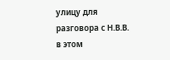улицу для разговора с Н.В.В. в этом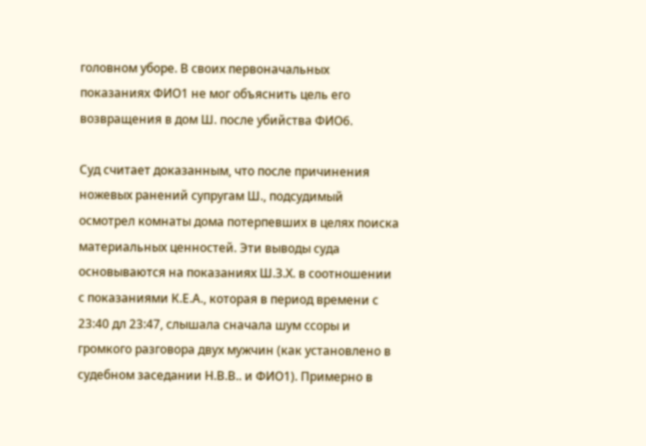головном уборе. В своих первоначальных показаниях ФИО1 не мог объяснить цель его возвращения в дом Ш. после убийства ФИО6.

Суд считает доказанным, что после причинения ножевых ранений супругам Ш., подсудимый осмотрел комнаты дома потерпевших в целях поиска материальных ценностей. Эти выводы суда основываются на показаниях Ш.З.Х. в соотношении с показаниями К.Е.А., которая в период времени с 23:40 дл 23:47, слышала сначала шум ссоры и громкого разговора двух мужчин (как установлено в судебном заседании Н.В.В.. и ФИО1). Примерно в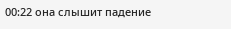00:22 она слышит падение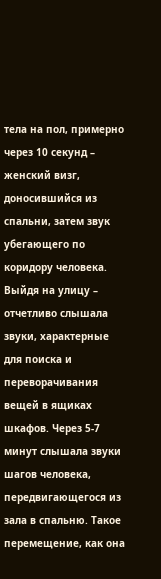тела на пол, примерно через 10 секунд – женский визг, доносившийся из спальни, затем звук убегающего по коридору человека. Выйдя на улицу – отчетливо слышала звуки, характерные для поиска и переворачивания вещей в ящиках шкафов. Через 5-7 минут слышала звуки шагов человека, передвигающегося из зала в спальню. Такое перемещение, как она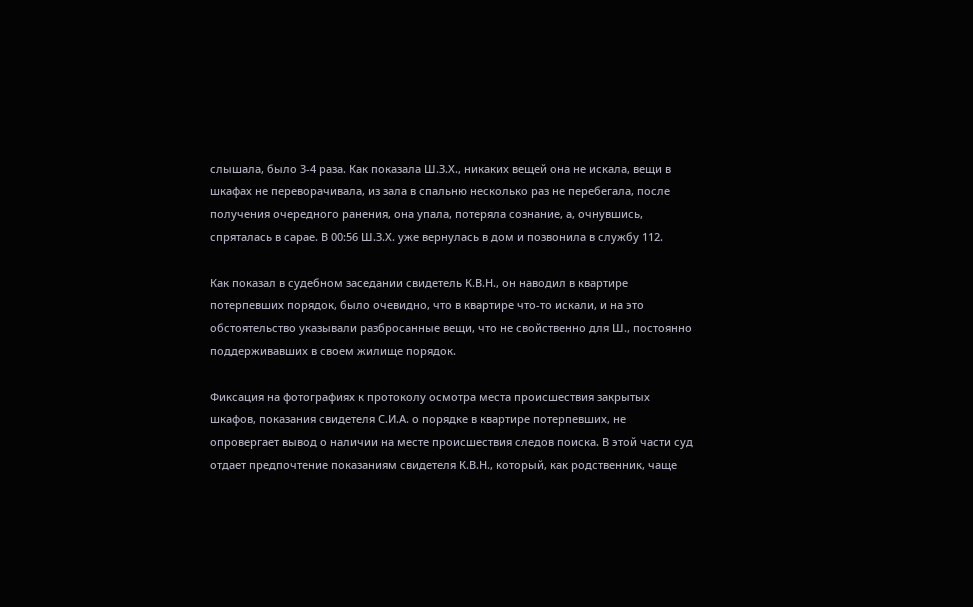слышала, было 3-4 раза. Как показала Ш.З.Х., никаких вещей она не искала, вещи в шкафах не переворачивала, из зала в спальню несколько раз не перебегала, после получения очередного ранения, она упала, потеряла сознание, а, очнувшись, спряталась в сарае. В 00:56 Ш.З.Х. уже вернулась в дом и позвонила в службу 112.

Как показал в судебном заседании свидетель К.В.Н., он наводил в квартире потерпевших порядок, было очевидно, что в квартире что-то искали, и на это обстоятельство указывали разбросанные вещи, что не свойственно для Ш., постоянно поддерживавших в своем жилище порядок.

Фиксация на фотографиях к протоколу осмотра места происшествия закрытых шкафов, показания свидетеля С.И.А. о порядке в квартире потерпевших, не опровергает вывод о наличии на месте происшествия следов поиска. В этой части суд отдает предпочтение показаниям свидетеля К.В.Н., который, как родственник, чаще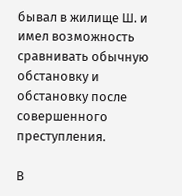бывал в жилище Ш. и имел возможность сравнивать обычную обстановку и обстановку после совершенного преступления.

В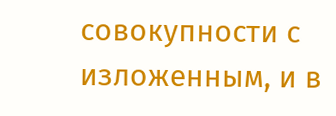совокупности с изложенным, и в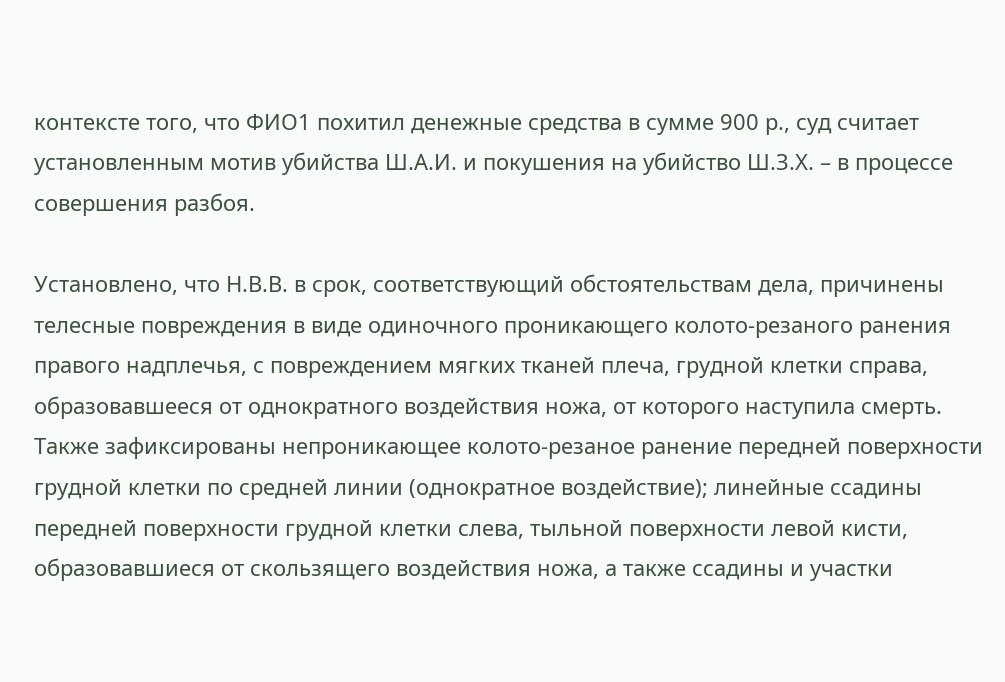контексте того, что ФИО1 похитил денежные средства в сумме 900 р., суд считает установленным мотив убийства Ш.А.И. и покушения на убийство Ш.З.Х. – в процессе совершения разбоя.

Установлено, что Н.В.В. в срок, соответствующий обстоятельствам дела, причинены телесные повреждения в виде одиночного проникающего колото-резаного ранения правого надплечья, с повреждением мягких тканей плеча, грудной клетки справа, образовавшееся от однократного воздействия ножа, от которого наступила смерть. Также зафиксированы непроникающее колото-резаное ранение передней поверхности грудной клетки по средней линии (однократное воздействие); линейные ссадины передней поверхности грудной клетки слева, тыльной поверхности левой кисти, образовавшиеся от скользящего воздействия ножа, а также ссадины и участки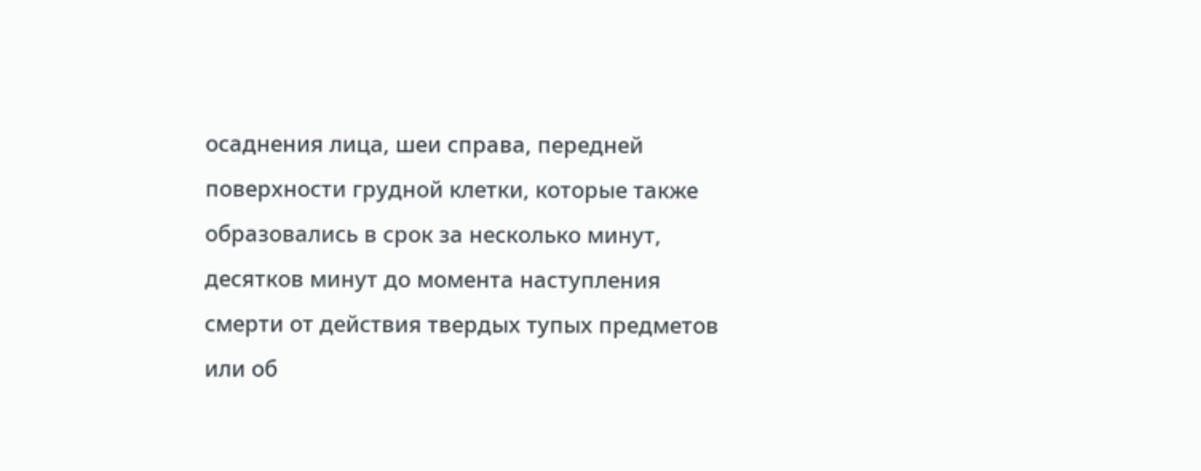осаднения лица, шеи справа, передней поверхности грудной клетки, которые также образовались в срок за несколько минут, десятков минут до момента наступления смерти от действия твердых тупых предметов или об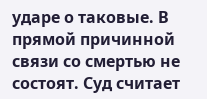ударе о таковые. В прямой причинной связи со смертью не состоят. Суд считает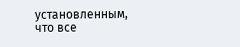установленным, что все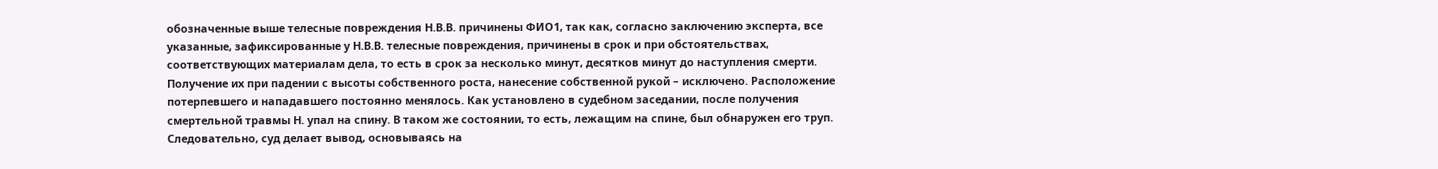обозначенные выше телесные повреждения Н.В.В. причинены ФИО1, так как, согласно заключению эксперта, все указанные, зафиксированные у Н.В.В. телесные повреждения, причинены в срок и при обстоятельствах, соответствующих материалам дела, то есть в срок за несколько минут, десятков минут до наступления смерти. Получение их при падении с высоты собственного роста, нанесение собственной рукой – исключено. Расположение потерпевшего и нападавшего постоянно менялось. Как установлено в судебном заседании, после получения смертельной травмы Н. упал на спину. В таком же состоянии, то есть, лежащим на спине, был обнаружен его труп. Следовательно, суд делает вывод, основываясь на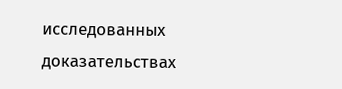исследованных доказательствах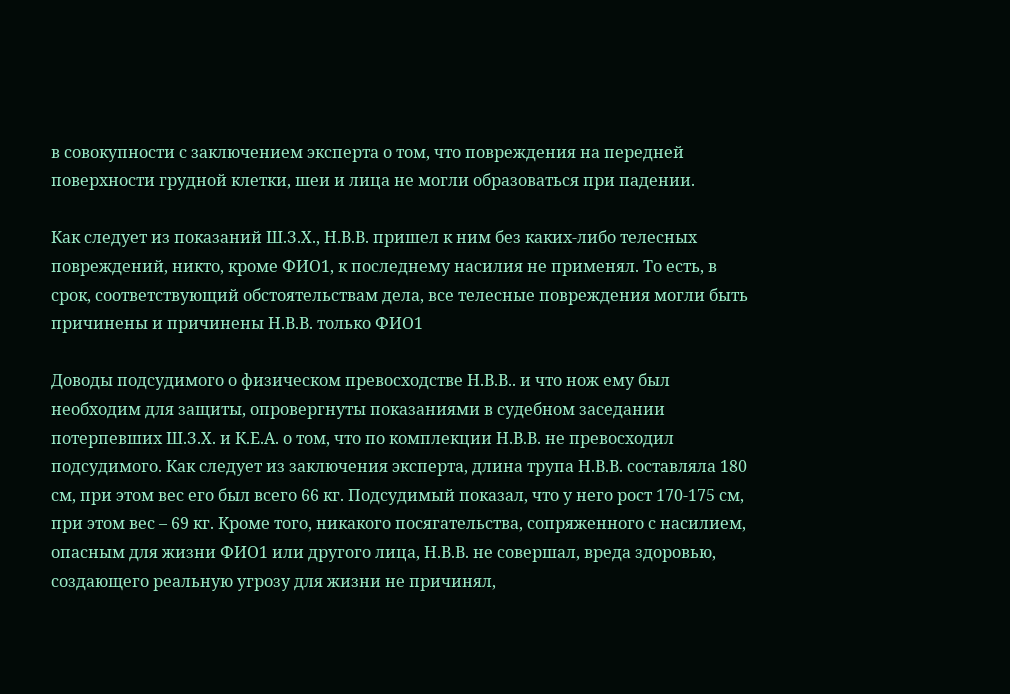в совокупности с заключением эксперта о том, что повреждения на передней поверхности грудной клетки, шеи и лица не могли образоваться при падении.

Как следует из показаний Ш.З.Х., Н.В.В. пришел к ним без каких-либо телесных повреждений, никто, кроме ФИО1, к последнему насилия не применял. То есть, в срок, соответствующий обстоятельствам дела, все телесные повреждения могли быть причинены и причинены Н.В.В. только ФИО1

Доводы подсудимого о физическом превосходстве Н.В.В.. и что нож ему был необходим для защиты, опровергнуты показаниями в судебном заседании потерпевших Ш.З.Х. и К.Е.А. о том, что по комплекции Н.В.В. не превосходил подсудимого. Как следует из заключения эксперта, длина трупа Н.В.В. составляла 180 см, при этом вес его был всего 66 кг. Подсудимый показал, что у него рост 170-175 см, при этом вес – 69 кг. Кроме того, никакого посягательства, сопряженного с насилием, опасным для жизни ФИО1 или другого лица, Н.В.В. не совершал, вреда здоровью, создающего реальную угрозу для жизни не причинял,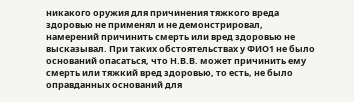никакого оружия для причинения тяжкого вреда здоровью не применял и не демонстрировал, намерений причинить смерть или вред здоровью не высказывал. При таких обстоятельствах у ФИО1 не было оснований опасаться, что Н.В.В. может причинить ему смерть или тяжкий вред здоровью, то есть, не было оправданных оснований для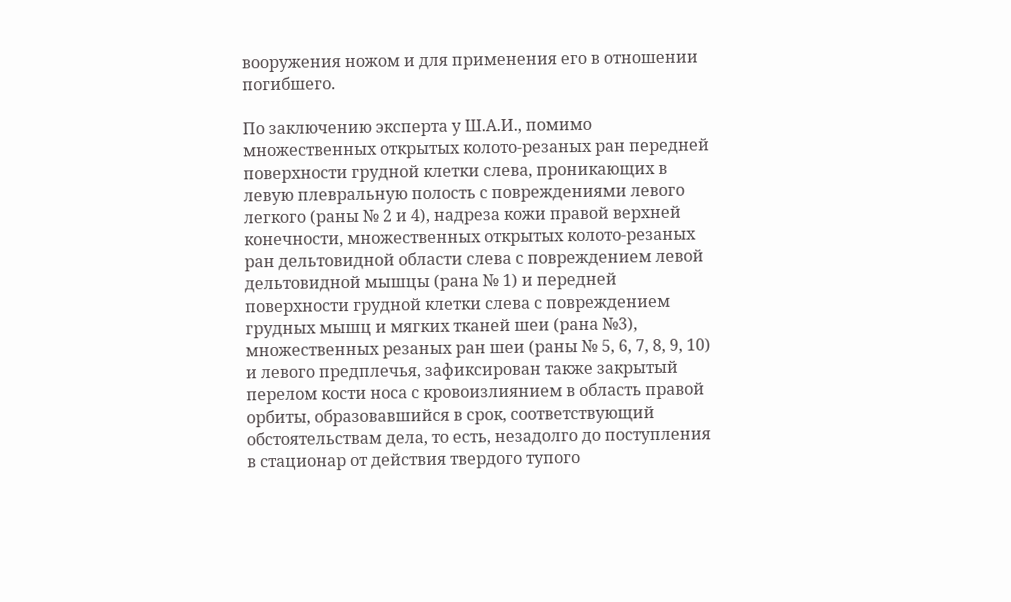вооружения ножом и для применения его в отношении погибшего.

По заключению эксперта у Ш.А.И., помимо множественных открытых колото-резаных ран передней поверхности грудной клетки слева, проникающих в левую плевральную полость с повреждениями левого легкого (раны № 2 и 4), надреза кожи правой верхней конечности, множественных открытых колото-резаных ран дельтовидной области слева с повреждением левой дельтовидной мышцы (рана № 1) и передней поверхности грудной клетки слева с повреждением грудных мышц и мягких тканей шеи (рана №3), множественных резаных ран шеи (раны № 5, 6, 7, 8, 9, 10) и левого предплечья, зафиксирован также закрытый перелом кости носа с кровоизлиянием в область правой орбиты, образовавшийся в срок, соответствующий обстоятельствам дела, то есть, незадолго до поступления в стационар от действия твердого тупого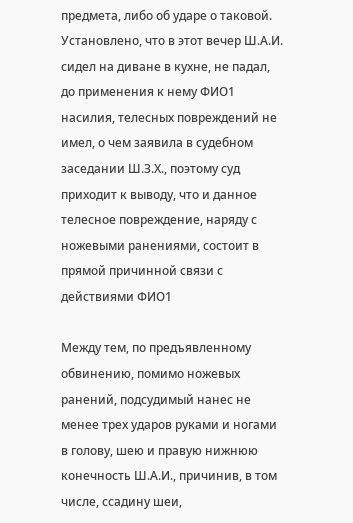предмета, либо об ударе о таковой. Установлено, что в этот вечер Ш.А.И. сидел на диване в кухне, не падал, до применения к нему ФИО1 насилия, телесных повреждений не имел, о чем заявила в судебном заседании Ш.З.Х., поэтому суд приходит к выводу, что и данное телесное повреждение, наряду с ножевыми ранениями, состоит в прямой причинной связи с действиями ФИО1

Между тем, по предъявленному обвинению, помимо ножевых ранений, подсудимый нанес не менее трех ударов руками и ногами в голову, шею и правую нижнюю конечность Ш.А.И., причинив, в том числе, ссадину шеи,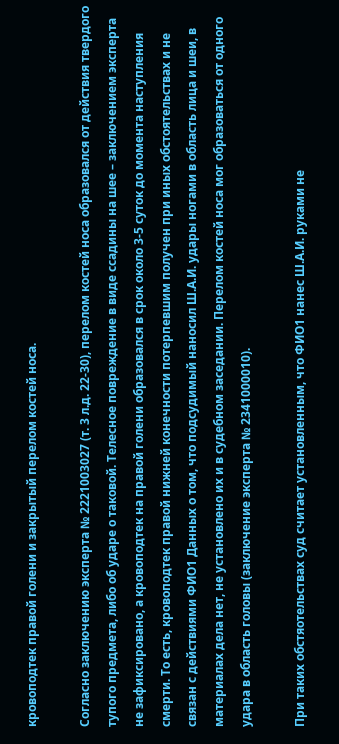кровоподтек правой голени и закрытый перелом костей носа.

Согласно заключению эксперта № 2221003027 (т. 3 л.д. 22-30), перелом костей носа образовался от действия твердого тупого предмета, либо об ударе о таковой. Телесное повреждение в виде ссадины на шее – заключением эксперта не зафиксировано, а кровоподтек на правой голени образовался в срок около 3-5 суток до момента наступления смерти. То есть, кровоподтек правой нижней конечности потерпевшим получен при иных обстоятельствах и не связан с действиями ФИО1 Данных о том, что подсудимый наносил Ш.А.И. удары ногами в область лица и шеи, в материалах дела нет, не установлено их и в судебном заседании. Перелом костей носа мог образоваться от одного удара в область головы (заключение эксперта № 2341000010).

При таких обстяотельствах суд считает установленным, что ФИО1 нанес Ш.А.И. руками не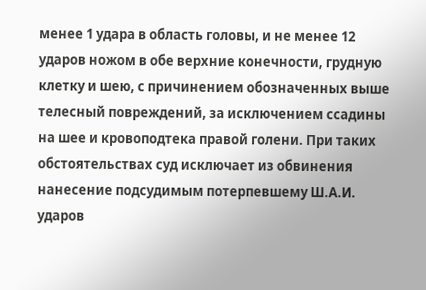менее 1 удара в область головы, и не менее 12 ударов ножом в обе верхние конечности, грудную клетку и шею, с причинением обозначенных выше телесный повреждений, за исключением ссадины на шее и кровоподтека правой голени. При таких обстоятельствах суд исключает из обвинения нанесение подсудимым потерпевшему Ш.А.И. ударов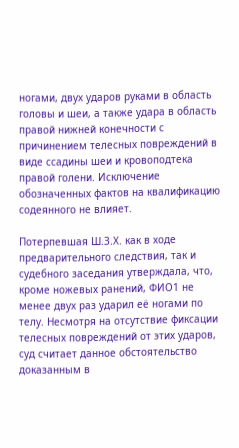ногами, двух ударов руками в область головы и шеи, а также удара в область правой нижней конечности с причинением телесных повреждений в виде ссадины шеи и кровоподтека правой голени. Исключение обозначенных фактов на квалификацию содеянного не влияет.

Потерпевшая Ш.З.Х. как в ходе предварительного следствия, так и судебного заседания утверждала, что, кроме ножевых ранений, ФИО1 не менее двух раз ударил её ногами по телу. Несмотря на отсутствие фиксации телесных повреждений от этих ударов, суд считает данное обстоятельство доказанным в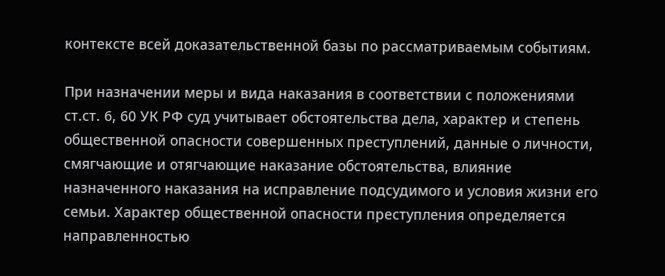контексте всей доказательственной базы по рассматриваемым событиям.

При назначении меры и вида наказания в соответствии с положениями ст.ст. 6, 60 УК РФ суд учитывает обстоятельства дела, характер и степень общественной опасности совершенных преступлений, данные о личности, смягчающие и отягчающие наказание обстоятельства, влияние назначенного наказания на исправление подсудимого и условия жизни его семьи. Характер общественной опасности преступления определяется направленностью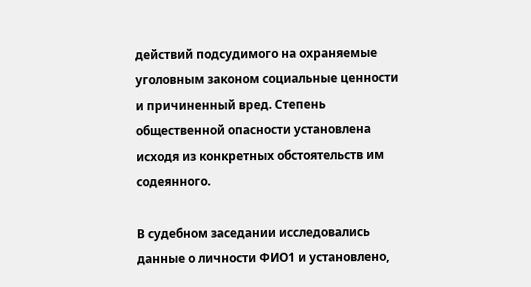действий подсудимого на охраняемые уголовным законом социальные ценности и причиненный вред. Степень общественной опасности установлена исходя из конкретных обстоятельств им содеянного.

В судебном заседании исследовались данные о личности ФИО1 и установлено,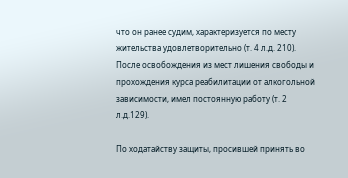что он ранее судим, характеризуется по месту жительства удовлетворительно (т. 4 л.д. 210). После освобождения из мест лишения свободы и прохождения курса реабилитации от алкогольной зависимости, имел постоянную работу (т. 2 л.д.129).

По ходатайству защиты, просившей принять во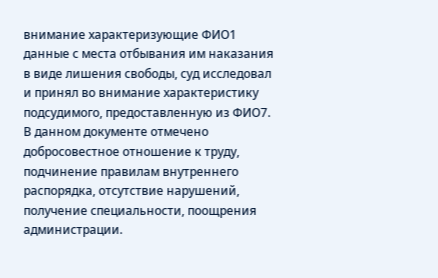внимание характеризующие ФИО1 данные с места отбывания им наказания в виде лишения свободы, суд исследовал и принял во внимание характеристику подсудимого, предоставленную из ФИО7. В данном документе отмечено добросовестное отношение к труду, подчинение правилам внутреннего распорядка, отсутствие нарушений, получение специальности, поощрения администрации.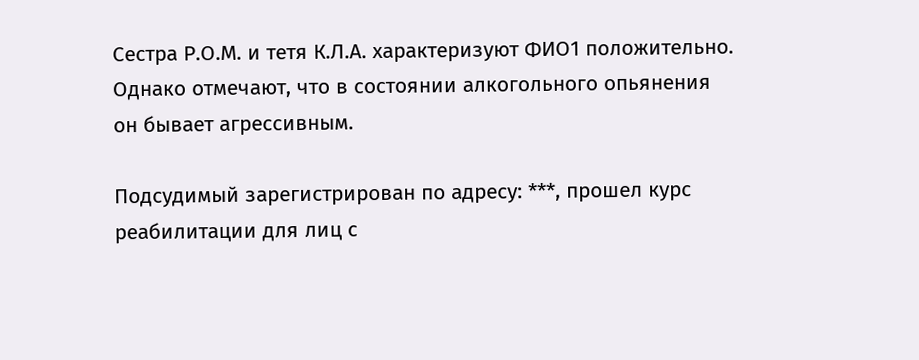Сестра Р.О.М. и тетя К.Л.А. характеризуют ФИО1 положительно. Однако отмечают, что в состоянии алкогольного опьянения он бывает агрессивным.

Подсудимый зарегистрирован по адресу: ***, прошел курс реабилитации для лиц с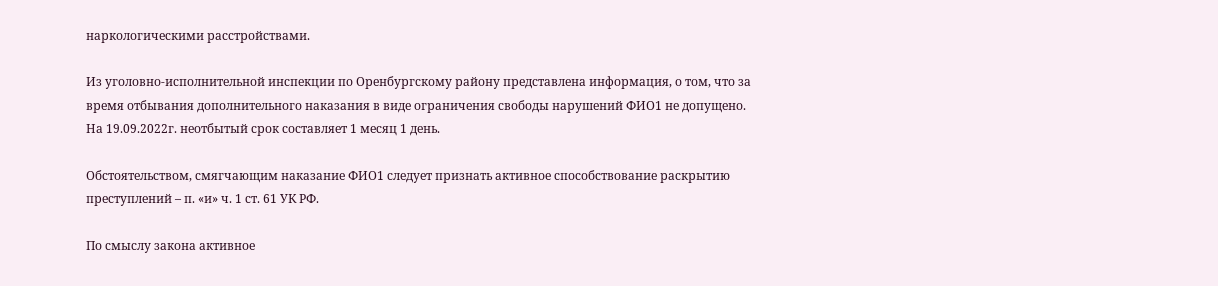наркологическими расстройствами.

Из уголовно-исполнительной инспекции по Оренбургскому району представлена информация, о том, что за время отбывания дополнительного наказания в виде ограничения свободы нарушений ФИО1 не допущено. На 19.09.2022г. неотбытый срок составляет 1 месяц 1 день.

Обстоятельством, смягчающим наказание ФИО1 следует признать активное способствование раскрытию преступлений – п. «и» ч. 1 ст. 61 УК РФ.

По смыслу закона активное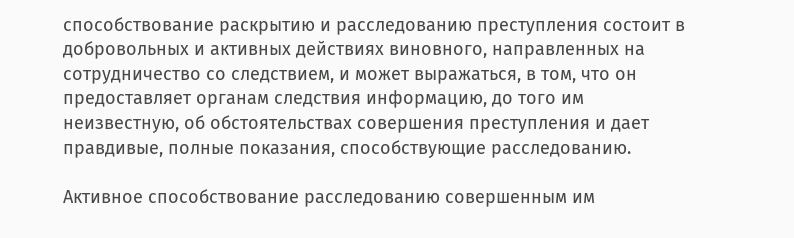способствование раскрытию и расследованию преступления состоит в добровольных и активных действиях виновного, направленных на сотрудничество со следствием, и может выражаться, в том, что он предоставляет органам следствия информацию, до того им неизвестную, об обстоятельствах совершения преступления и дает правдивые, полные показания, способствующие расследованию.

Активное способствование расследованию совершенным им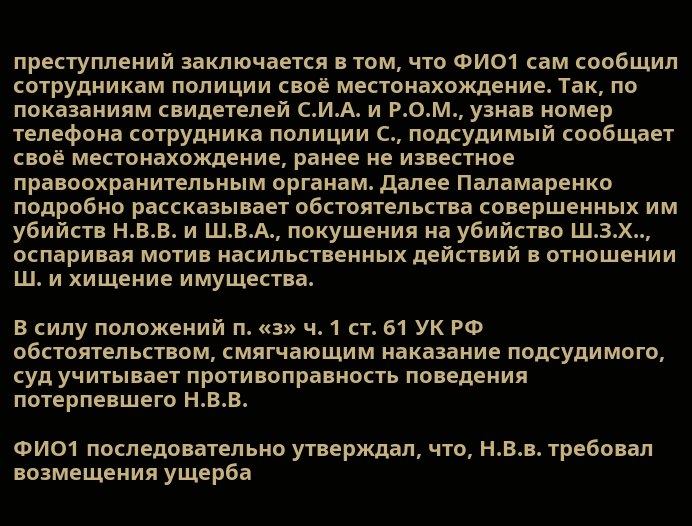преступлений заключается в том, что ФИО1 сам сообщил сотрудникам полиции своё местонахождение. Так, по показаниям свидетелей С.И.А. и Р.О.М., узнав номер телефона сотрудника полиции С., подсудимый сообщает своё местонахождение, ранее не известное правоохранительным органам. Далее Паламаренко подробно рассказывает обстоятельства совершенных им убийств Н.В.В. и Ш.В.А., покушения на убийство Ш.З.Х.., оспаривая мотив насильственных действий в отношении Ш. и хищение имущества.

В силу положений п. «з» ч. 1 ст. 61 УК РФ обстоятельством, смягчающим наказание подсудимого, суд учитывает противоправность поведения потерпевшего Н.В.В.

ФИО1 последовательно утверждал, что, Н.В.в. требовал возмещения ущерба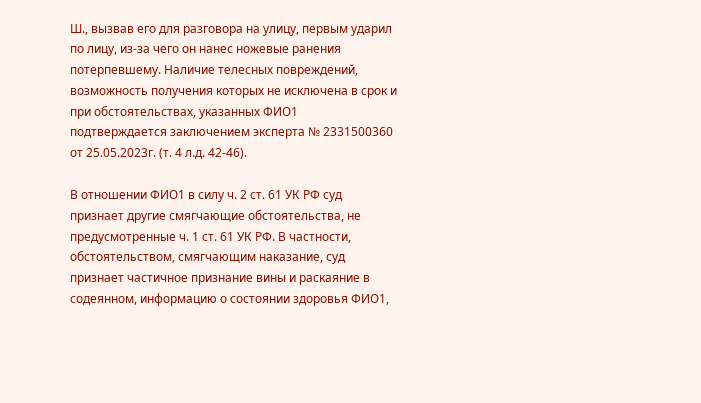Ш., вызвав его для разговора на улицу, первым ударил по лицу, из-за чего он нанес ножевые ранения потерпевшему. Наличие телесных повреждений, возможность получения которых не исключена в срок и при обстоятельствах, указанных ФИО1 подтверждается заключением эксперта № 2331500360 от 25.05.2023г. (т. 4 л.д. 42-46).

В отношении ФИО1 в силу ч. 2 ст. 61 УК РФ суд признает другие смягчающие обстоятельства, не предусмотренные ч. 1 ст. 61 УК РФ. В частности, обстоятельством, смягчающим наказание, суд признает частичное признание вины и раскаяние в содеянном, информацию о состоянии здоровья ФИО1,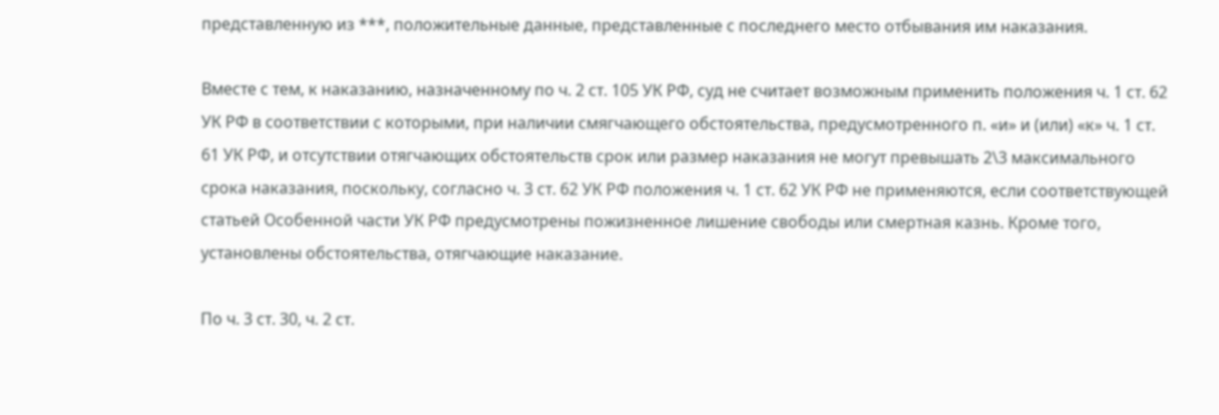представленную из ***, положительные данные, представленные с последнего место отбывания им наказания.

Вместе с тем, к наказанию, назначенному по ч. 2 ст. 105 УК РФ, суд не считает возможным применить положения ч. 1 ст. 62 УК РФ в соответствии с которыми, при наличии смягчающего обстоятельства, предусмотренного п. «и» и (или) «к» ч. 1 ст. 61 УК РФ, и отсутствии отягчающих обстоятельств срок или размер наказания не могут превышать 2\3 максимального срока наказания, поскольку, согласно ч. 3 ст. 62 УК РФ положения ч. 1 ст. 62 УК РФ не применяются, если соответствующей статьей Особенной части УК РФ предусмотрены пожизненное лишение свободы или смертная казнь. Кроме того, установлены обстоятельства, отягчающие наказание.

По ч. 3 ст. 30, ч. 2 ст.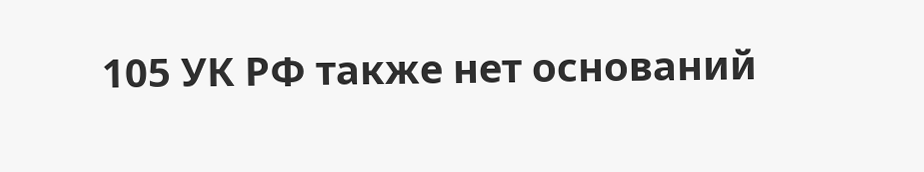105 УК РФ также нет оснований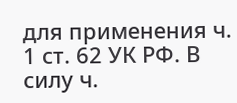для применения ч. 1 ст. 62 УК РФ. В силу ч.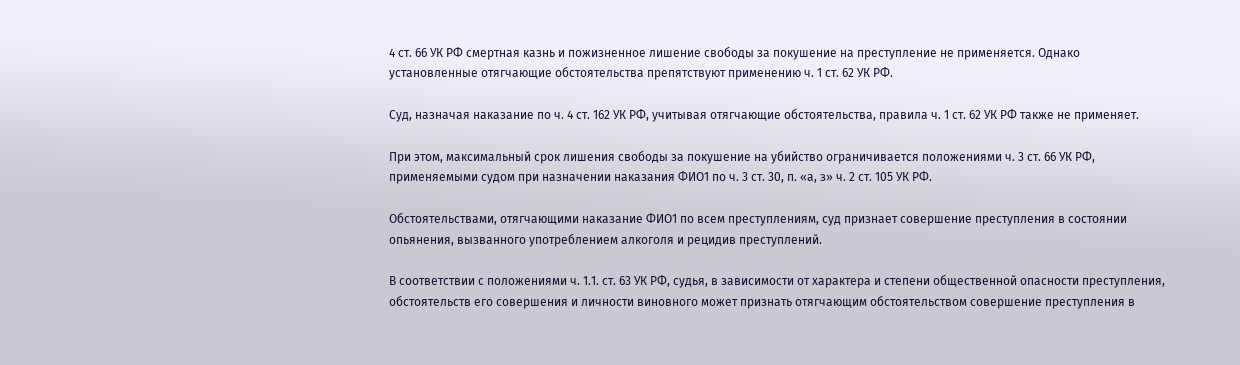4 ст. 66 УК РФ смертная казнь и пожизненное лишение свободы за покушение на преступление не применяется. Однако установленные отягчающие обстоятельства препятствуют применению ч. 1 ст. 62 УК РФ.

Суд, назначая наказание по ч. 4 ст. 162 УК РФ, учитывая отягчающие обстоятельства, правила ч. 1 ст. 62 УК РФ также не применяет.

При этом, максимальный срок лишения свободы за покушение на убийство ограничивается положениями ч. 3 ст. 66 УК РФ, применяемыми судом при назначении наказания ФИО1 по ч. 3 ст. 30, п. «а, з» ч. 2 ст. 105 УК РФ.

Обстоятельствами, отягчающими наказание ФИО1 по всем преступлениям, суд признает совершение преступления в состоянии опьянения, вызванного употреблением алкоголя и рецидив преступлений.

В соответствии с положениями ч. 1.1. ст. 63 УК РФ, судья, в зависимости от характера и степени общественной опасности преступления, обстоятельств его совершения и личности виновного может признать отягчающим обстоятельством совершение преступления в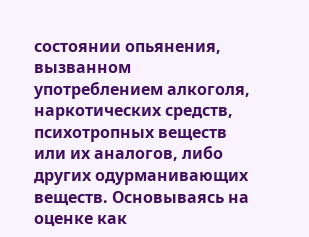состоянии опьянения, вызванном употреблением алкоголя, наркотических средств, психотропных веществ или их аналогов, либо других одурманивающих веществ. Основываясь на оценке как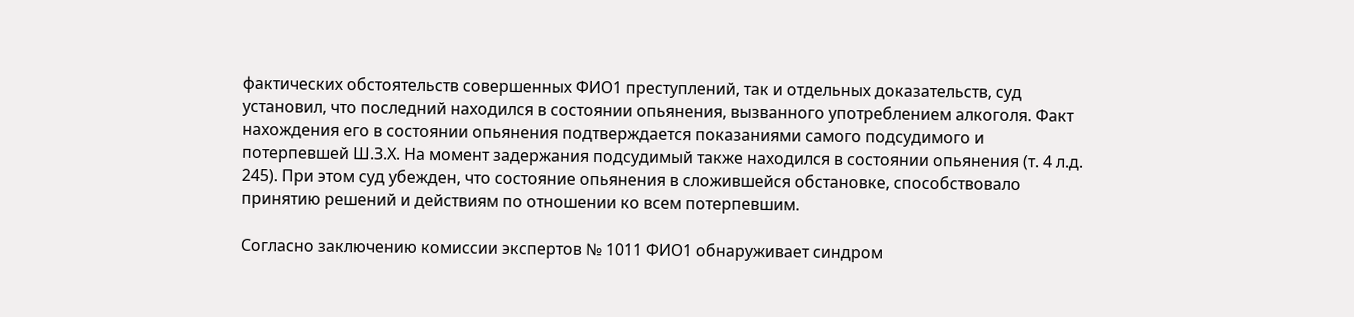фактических обстоятельств совершенных ФИО1 преступлений, так и отдельных доказательств, суд установил, что последний находился в состоянии опьянения, вызванного употреблением алкоголя. Факт нахождения его в состоянии опьянения подтверждается показаниями самого подсудимого и потерпевшей Ш.З.Х. На момент задержания подсудимый также находился в состоянии опьянения (т. 4 л.д. 245). При этом суд убежден, что состояние опьянения в сложившейся обстановке, способствовало принятию решений и действиям по отношении ко всем потерпевшим.

Согласно заключению комиссии экспертов № 1011 ФИО1 обнаруживает синдром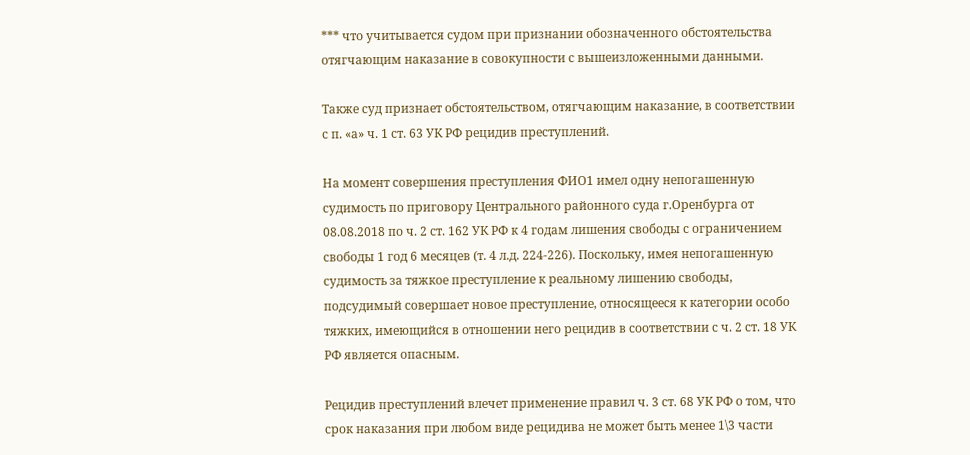*** что учитывается судом при признании обозначенного обстоятельства отягчающим наказание в совокупности с вышеизложенными данными.

Также суд признает обстоятельством, отягчающим наказание, в соответствии с п. «а» ч. 1 ст. 63 УК РФ рецидив преступлений.

На момент совершения преступления ФИО1 имел одну непогашенную судимость по приговору Центрального районного суда г.Оренбурга от 08.08.2018 по ч. 2 ст. 162 УК РФ к 4 годам лишения свободы с ограничением свободы 1 год 6 месяцев (т. 4 л.д. 224-226). Поскольку, имея непогашенную судимость за тяжкое преступление к реальному лишению свободы, подсудимый совершает новое преступление, относящееся к категории особо тяжких, имеющийся в отношении него рецидив в соответствии с ч. 2 ст. 18 УК РФ является опасным.

Рецидив преступлений влечет применение правил ч. 3 ст. 68 УК РФ о том, что срок наказания при любом виде рецидива не может быть менее 1\3 части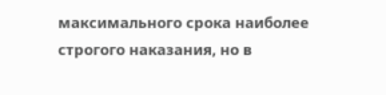максимального срока наиболее строгого наказания, но в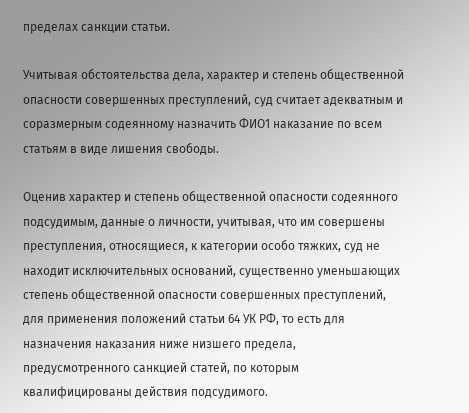пределах санкции статьи.

Учитывая обстоятельства дела, характер и степень общественной опасности совершенных преступлений, суд считает адекватным и соразмерным содеянному назначить ФИО1 наказание по всем статьям в виде лишения свободы.

Оценив характер и степень общественной опасности содеянного подсудимым, данные о личности, учитывая, что им совершены преступления, относящиеся, к категории особо тяжких, суд не находит исключительных оснований, существенно уменьшающих степень общественной опасности совершенных преступлений, для применения положений статьи 64 УК РФ, то есть для назначения наказания ниже низшего предела, предусмотренного санкцией статей, по которым квалифицированы действия подсудимого.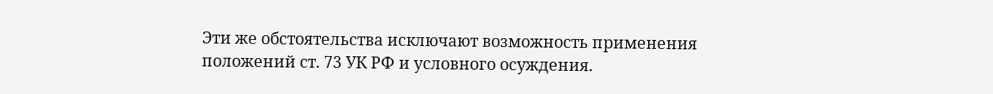Эти же обстоятельства исключают возможность применения положений ст. 73 УК РФ и условного осуждения.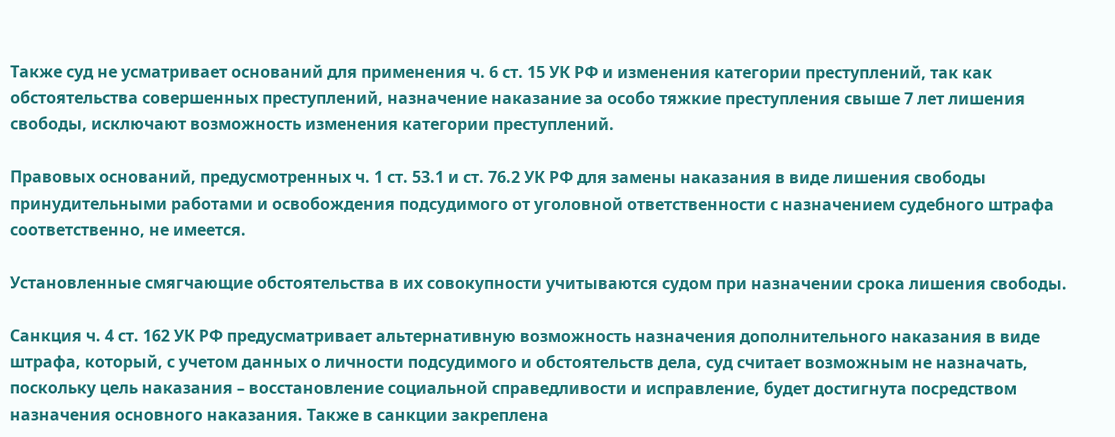Также суд не усматривает оснований для применения ч. 6 ст. 15 УК РФ и изменения категории преступлений, так как обстоятельства совершенных преступлений, назначение наказание за особо тяжкие преступления свыше 7 лет лишения свободы, исключают возможность изменения категории преступлений.

Правовых оснований, предусмотренных ч. 1 ст. 53.1 и ст. 76.2 УК РФ для замены наказания в виде лишения свободы принудительными работами и освобождения подсудимого от уголовной ответственности с назначением судебного штрафа соответственно, не имеется.

Установленные смягчающие обстоятельства в их совокупности учитываются судом при назначении срока лишения свободы.

Санкция ч. 4 ст. 162 УК РФ предусматривает альтернативную возможность назначения дополнительного наказания в виде штрафа, который, с учетом данных о личности подсудимого и обстоятельств дела, суд считает возможным не назначать, поскольку цель наказания – восстановление социальной справедливости и исправление, будет достигнута посредством назначения основного наказания. Также в санкции закреплена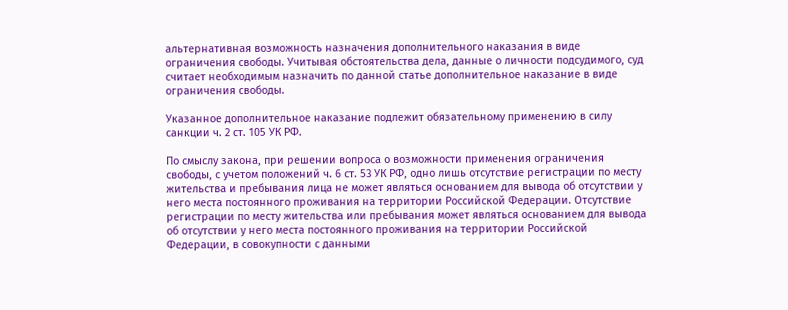альтернативная возможность назначения дополнительного наказания в виде ограничения свободы. Учитывая обстоятельства дела, данные о личности подсудимого, суд считает необходимым назначить по данной статье дополнительное наказание в виде ограничения свободы.

Указанное дополнительное наказание подлежит обязательному применению в силу санкции ч. 2 ст. 105 УК РФ.

По смыслу закона, при решении вопроса о возможности применения ограничения свободы, с учетом положений ч. 6 ст. 53 УК РФ, одно лишь отсутствие регистрации по месту жительства и пребывания лица не может являться основанием для вывода об отсутствии у него места постоянного проживания на территории Российской Федерации. Отсутствие регистрации по месту жительства или пребывания может являться основанием для вывода об отсутствии у него места постоянного проживания на территории Российской Федерации, в совокупности с данными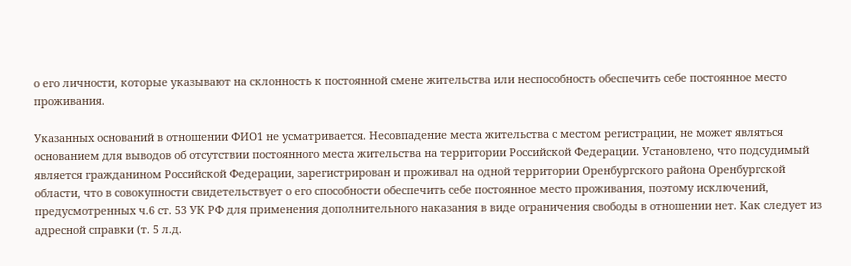о его личности, которые указывают на склонность к постоянной смене жительства или неспособность обеспечить себе постоянное место проживания.

Указанных оснований в отношении ФИО1 не усматривается. Несовпадение места жительства с местом регистрации, не может являться основанием для выводов об отсутствии постоянного места жительства на территории Российской Федерации. Установлено, что подсудимый является гражданином Российской Федерации, зарегистрирован и проживал на одной территории Оренбургского района Оренбургской области, что в совокупности свидетельствует о его способности обеспечить себе постоянное место проживания, поэтому исключений, предусмотренных ч.6 ст. 53 УК РФ для применения дополнительного наказания в виде ограничения свободы в отношении нет. Как следует из адресной справки (т. 5 л.д.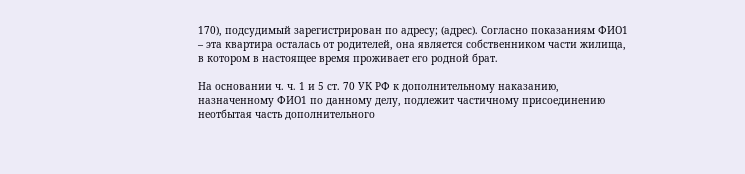170), подсудимый зарегистрирован по адресу; (адрес). Согласно показаниям ФИО1 – эта квартира осталась от родителей, она является собственником части жилища, в котором в настоящее время проживает его родной брат.

На основании ч. ч. 1 и 5 ст. 70 УК РФ к дополнительному наказанию, назначенному ФИО1 по данному делу, подлежит частичному присоединению неотбытая часть дополнительного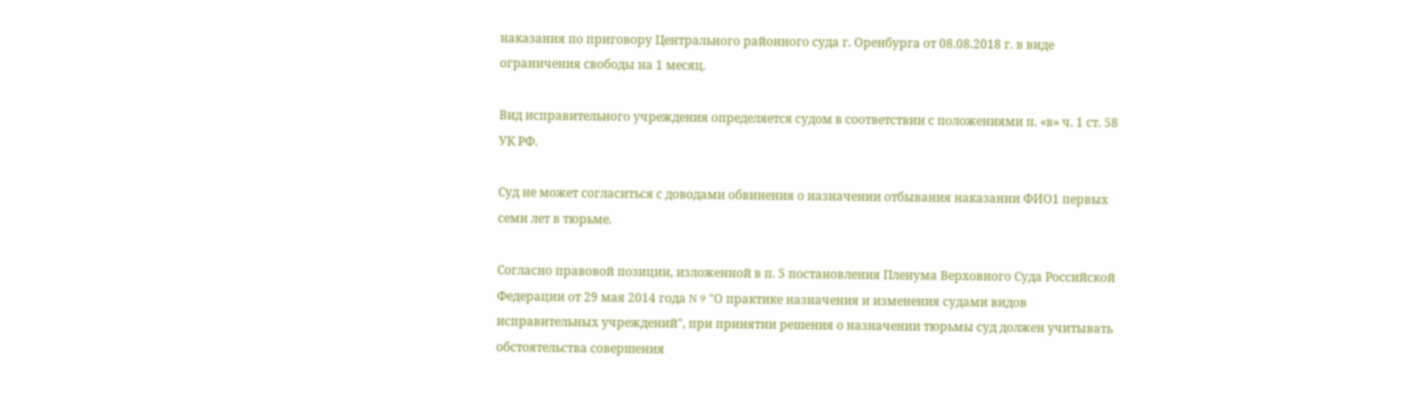наказания по приговору Центрального районного суда г. Оренбурга от 08.08.2018 г. в виде ограничения свободы на 1 месяц.

Вид исправительного учреждения определяется судом в соответствии с положениями п. «в» ч. 1 ст. 58 УК РФ.

Суд не может согласиться с доводами обвинения о назначении отбывания наказании ФИО1 первых семи лет в тюрьме.

Согласно правовой позиции, изложенной в п. 5 постановления Пленума Верховного Суда Российской Федерации от 29 мая 2014 года N 9 "О практике назначения и изменения судами видов исправительных учреждений", при принятии решения о назначении тюрьмы суд должен учитывать обстоятельства совершения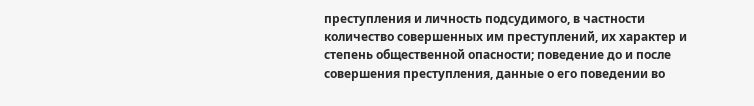преступления и личность подсудимого, в частности количество совершенных им преступлений, их характер и степень общественной опасности; поведение до и после совершения преступления, данные о его поведении во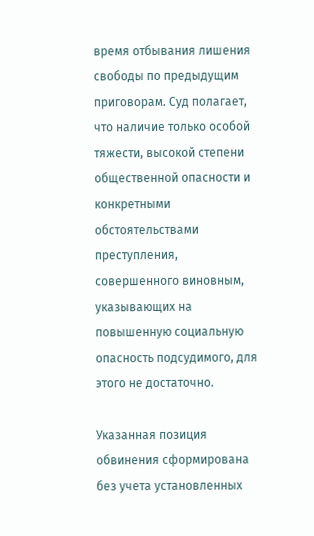время отбывания лишения свободы по предыдущим приговорам. Суд полагает, что наличие только особой тяжести, высокой степени общественной опасности и конкретными обстоятельствами преступления, совершенного виновным, указывающих на повышенную социальную опасность подсудимого, для этого не достаточно.

Указанная позиция обвинения сформирована без учета установленных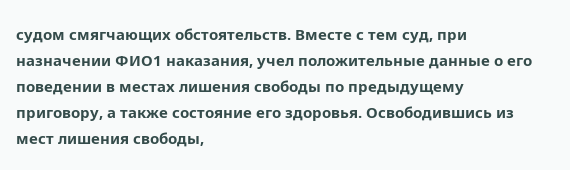судом смягчающих обстоятельств. Вместе с тем суд, при назначении ФИО1 наказания, учел положительные данные о его поведении в местах лишения свободы по предыдущему приговору, а также состояние его здоровья. Освободившись из мест лишения свободы,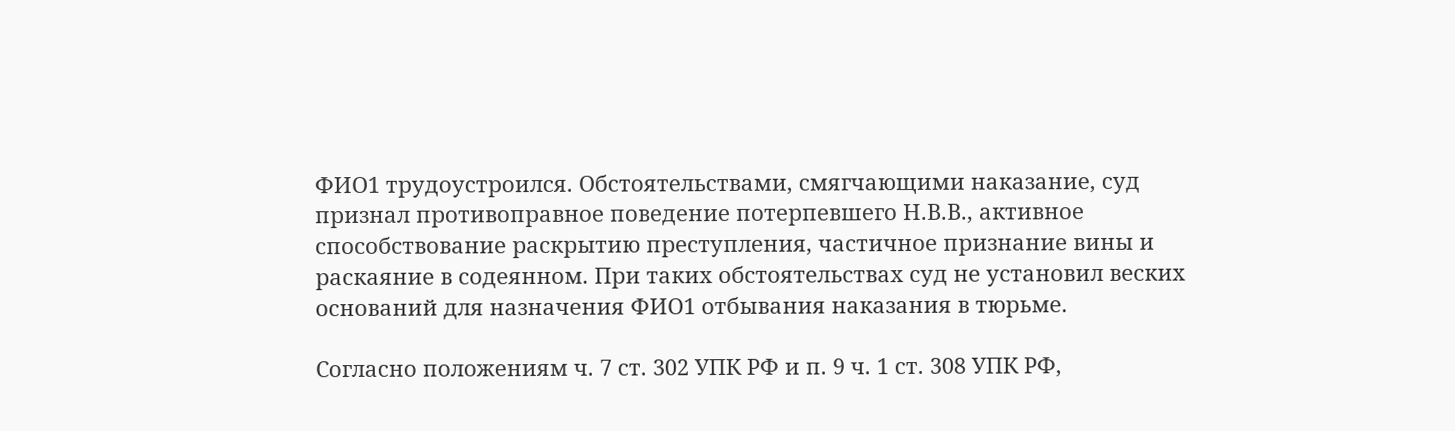ФИО1 трудоустроился. Обстоятельствами, смягчающими наказание, суд признал противоправное поведение потерпевшего Н.В.В., активное способствование раскрытию преступления, частичное признание вины и раскаяние в содеянном. При таких обстоятельствах суд не установил веских оснований для назначения ФИО1 отбывания наказания в тюрьме.

Согласно положениям ч. 7 ст. 302 УПК РФ и п. 9 ч. 1 ст. 308 УПК РФ,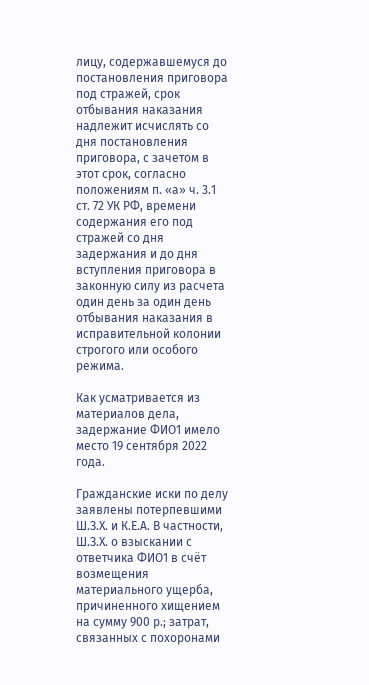лицу, содержавшемуся до постановления приговора под стражей, срок отбывания наказания надлежит исчислять со дня постановления приговора, с зачетом в этот срок, согласно положениям п. «а» ч. 3.1 ст. 72 УК РФ, времени содержания его под стражей со дня задержания и до дня вступления приговора в законную силу из расчета один день за один день отбывания наказания в исправительной колонии строгого или особого режима.

Как усматривается из материалов дела, задержание ФИО1 имело место 19 сентября 2022 года.

Гражданские иски по делу заявлены потерпевшими Ш.З.Х. и К.Е.А. В частности, Ш.З.Х. о взыскании с ответчика ФИО1 в счёт возмещения материального ущерба, причиненного хищением на сумму 900 р.; затрат, связанных с похоронами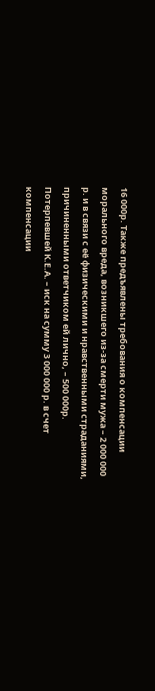16 000р. Также предъявлены требования о компенсации морального вреда, возникшего из-за смерти мужа – 2 000 000 р. и в связи с её физическими и нравственными страданиями, причиненными ответчиком ей лично, – 500 000р. Потерпевшей К.Е.А. – иск на сумму 3 000 000 р. в счет компенсации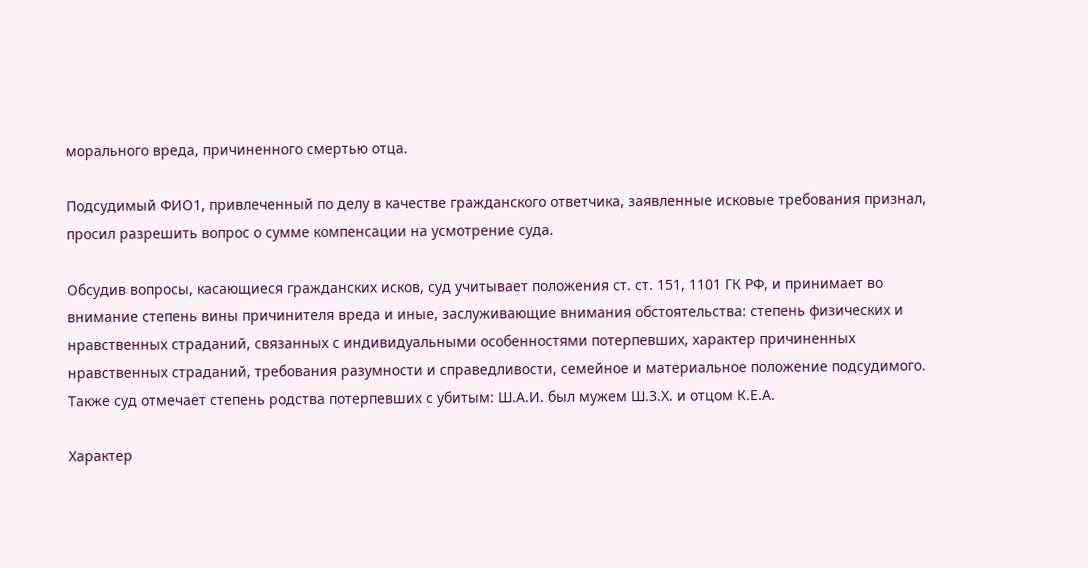морального вреда, причиненного смертью отца.

Подсудимый ФИО1, привлеченный по делу в качестве гражданского ответчика, заявленные исковые требования признал, просил разрешить вопрос о сумме компенсации на усмотрение суда.

Обсудив вопросы, касающиеся гражданских исков, суд учитывает положения ст. ст. 151, 1101 ГК РФ, и принимает во внимание степень вины причинителя вреда и иные, заслуживающие внимания обстоятельства: степень физических и нравственных страданий, связанных с индивидуальными особенностями потерпевших, характер причиненных нравственных страданий, требования разумности и справедливости, семейное и материальное положение подсудимого. Также суд отмечает степень родства потерпевших с убитым: Ш.А.И. был мужем Ш.З.Х. и отцом К.Е.А.

Характер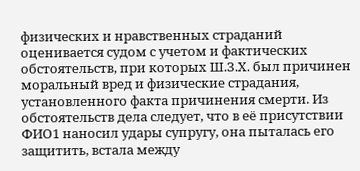физических и нравственных страданий оценивается судом с учетом и фактических обстоятельств, при которых Ш.З.Х. был причинен моральный вред и физические страдания, установленного факта причинения смерти. Из обстоятельств дела следует, что в её присутствии ФИО1 наносил удары супругу, она пыталась его защитить, встала между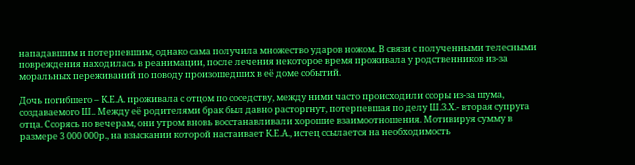нападавшим и потерпевшим, однако сама получила множество ударов ножом. В связи с полученными телесными повреждения находилась в реанимации, после лечения некоторое время проживала у родственников из-за моральных переживаний по поводу произошедших в её доме событий.

Дочь погибшего – К.Е.А. проживала с отцом по соседству, между ними часто происходили ссоры из-за шума, создаваемого Ш.. Между её родителями брак был давно расторгнут, потерпевшая по делу Ш.З.Х.- вторая супруга отца. Ссорясь по вечерам, они утром вновь восстанавливали хорошие взаимоотношения. Мотивируя сумму в размере 3 000 000р., на взыскании которой настаивает К.Е.А., истец ссылается на необходимость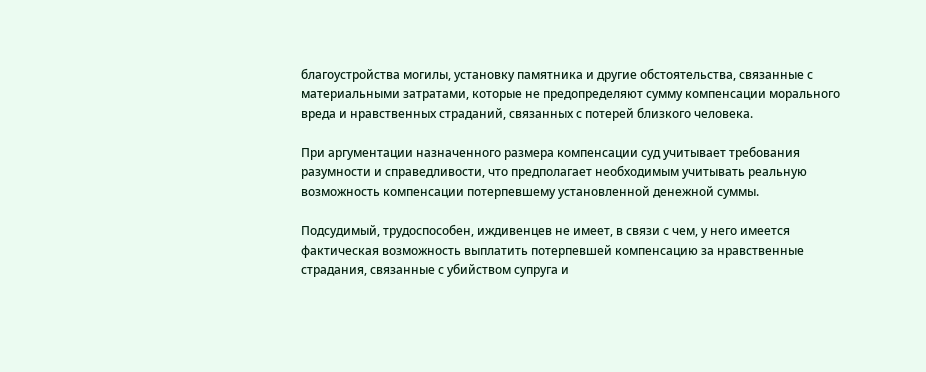благоустройства могилы, установку памятника и другие обстоятельства, связанные с материальными затратами, которые не предопределяют сумму компенсации морального вреда и нравственных страданий, связанных с потерей близкого человека.

При аргументации назначенного размера компенсации суд учитывает требования разумности и справедливости, что предполагает необходимым учитывать реальную возможность компенсации потерпевшему установленной денежной суммы.

Подсудимый, трудоспособен, иждивенцев не имеет, в связи с чем, у него имеется фактическая возможность выплатить потерпевшей компенсацию за нравственные страдания, связанные с убийством супруга и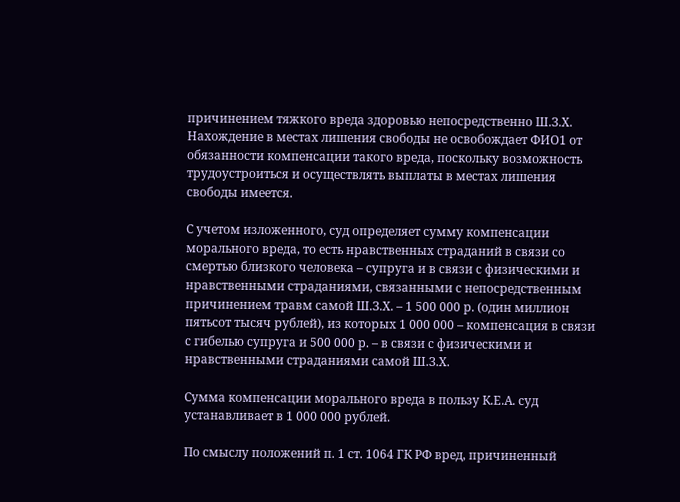причинением тяжкого вреда здоровью непосредственно Ш.З.Х. Нахождение в местах лишения свободы не освобождает ФИО1 от обязанности компенсации такого вреда, поскольку возможность трудоустроиться и осуществлять выплаты в местах лишения свободы имеется.

С учетом изложенного, суд определяет сумму компенсации морального вреда, то есть нравственных страданий в связи со смертью близкого человека – супруга и в связи с физическими и нравственными страданиями, связанными с непосредственным причинением травм самой Ш.З.Х. – 1 500 000 р. (один миллион пятьсот тысяч рублей), из которых 1 000 000 – компенсация в связи с гибелью супруга и 500 000 р. – в связи с физическими и нравственными страданиями самой Ш.З.Х.

Сумма компенсации морального вреда в пользу К.Е.А. суд устанавливает в 1 000 000 рублей.

По смыслу положений п. 1 ст. 1064 ГК РФ вред, причиненный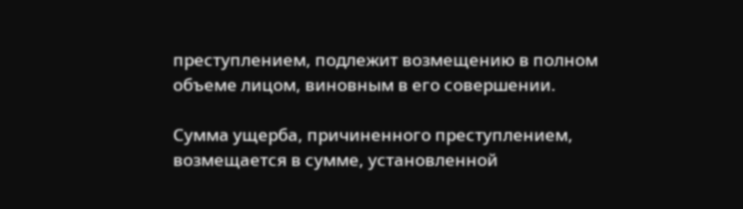преступлением, подлежит возмещению в полном объеме лицом, виновным в его совершении.

Сумма ущерба, причиненного преступлением, возмещается в сумме, установленной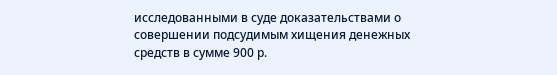исследованными в суде доказательствами о совершении подсудимым хищения денежных средств в сумме 900 р.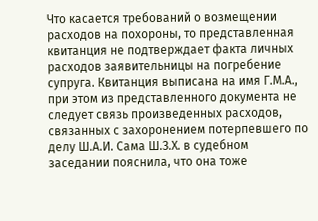Что касается требований о возмещении расходов на похороны, то представленная квитанция не подтверждает факта личных расходов заявительницы на погребение супруга. Квитанция выписана на имя Г.М.А., при этом из представленного документа не следует связь произведенных расходов, связанных с захоронением потерпевшего по делу Ш.А.И. Сама Ш.З.Х. в судебном заседании пояснила, что она тоже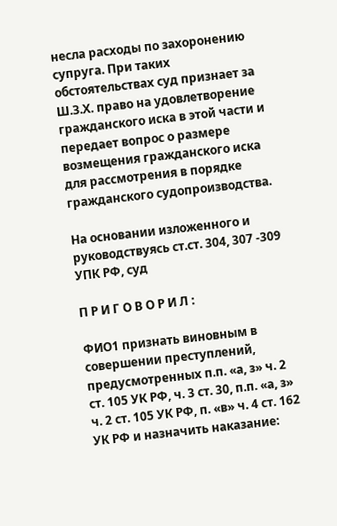несла расходы по захоронению супруга. При таких обстоятельствах суд признает за Ш.З.Х. право на удовлетворение гражданского иска в этой части и передает вопрос о размере возмещения гражданского иска для рассмотрения в порядке гражданского судопроизводства.

На основании изложенного и руководствуясь ст.ст. 304, 307 -309 УПК РФ, суд

П Р И Г О В О Р И Л :

ФИО1 признать виновным в совершении преступлений, предусмотренных п.п. «а, з» ч. 2 ст. 105 УК РФ, ч. 3 ст. 30, п.п. «а, з» ч. 2 ст. 105 УК РФ, п. «в» ч. 4 ст. 162 УК РФ и назначить наказание: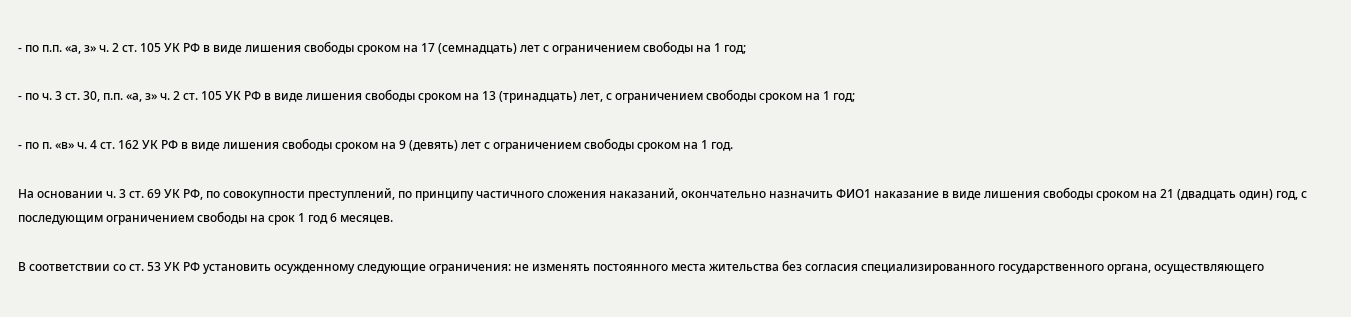- по п.п. «а, з» ч. 2 ст. 105 УК РФ в виде лишения свободы сроком на 17 (семнадцать) лет с ограничением свободы на 1 год;

- по ч. 3 ст. 30, п.п. «а, з» ч. 2 ст. 105 УК РФ в виде лишения свободы сроком на 13 (тринадцать) лет, с ограничением свободы сроком на 1 год;

- по п. «в» ч. 4 ст. 162 УК РФ в виде лишения свободы сроком на 9 (девять) лет с ограничением свободы сроком на 1 год.

На основании ч. 3 ст. 69 УК РФ, по совокупности преступлений, по принципу частичного сложения наказаний, окончательно назначить ФИО1 наказание в виде лишения свободы сроком на 21 (двадцать один) год, с последующим ограничением свободы на срок 1 год 6 месяцев.

В соответствии со ст. 53 УК РФ установить осужденному следующие ограничения: не изменять постоянного места жительства без согласия специализированного государственного органа, осуществляющего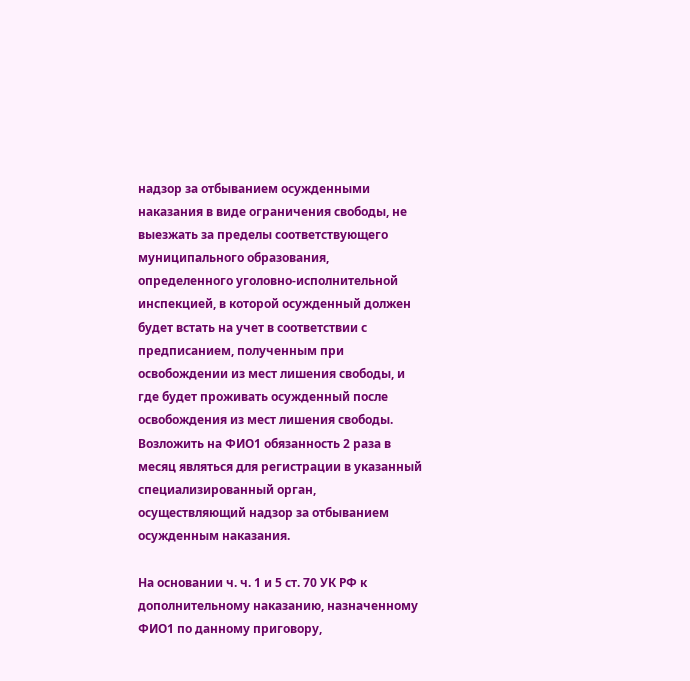надзор за отбыванием осужденными наказания в виде ограничения свободы, не выезжать за пределы соответствующего муниципального образования, определенного уголовно-исполнительной инспекцией, в которой осужденный должен будет встать на учет в соответствии с предписанием, полученным при освобождении из мест лишения свободы, и где будет проживать осужденный после освобождения из мест лишения свободы. Возложить на ФИО1 обязанность 2 раза в месяц являться для регистрации в указанный специализированный орган, осуществляющий надзор за отбыванием осужденным наказания.

На основании ч. ч. 1 и 5 ст. 70 УК РФ к дополнительному наказанию, назначенному ФИО1 по данному приговору,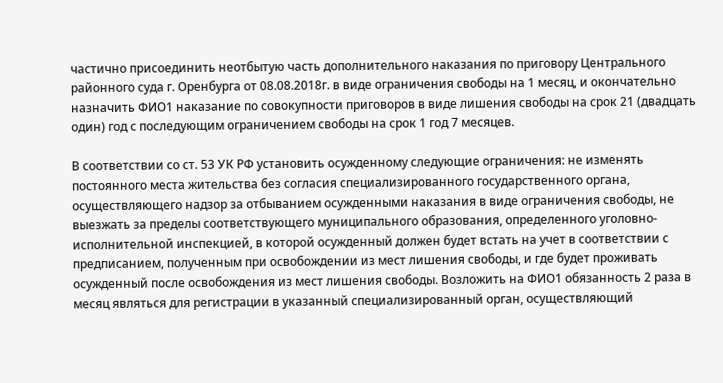частично присоединить неотбытую часть дополнительного наказания по приговору Центрального районного суда г. Оренбурга от 08.08.2018г. в виде ограничения свободы на 1 месяц, и окончательно назначить ФИО1 наказание по совокупности приговоров в виде лишения свободы на срок 21 (двадцать один) год с последующим ограничением свободы на срок 1 год 7 месяцев.

В соответствии со ст. 53 УК РФ установить осужденному следующие ограничения: не изменять постоянного места жительства без согласия специализированного государственного органа, осуществляющего надзор за отбыванием осужденными наказания в виде ограничения свободы, не выезжать за пределы соответствующего муниципального образования, определенного уголовно-исполнительной инспекцией, в которой осужденный должен будет встать на учет в соответствии с предписанием, полученным при освобождении из мест лишения свободы, и где будет проживать осужденный после освобождения из мест лишения свободы. Возложить на ФИО1 обязанность 2 раза в месяц являться для регистрации в указанный специализированный орган, осуществляющий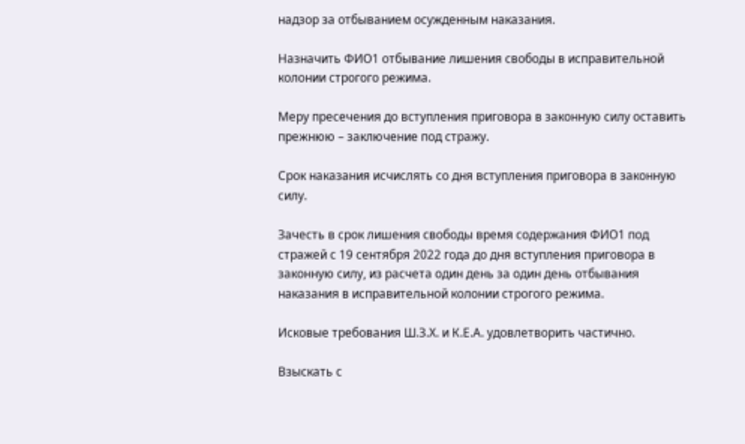надзор за отбыванием осужденным наказания.

Назначить ФИО1 отбывание лишения свободы в исправительной колонии строгого режима.

Меру пресечения до вступления приговора в законную силу оставить прежнюю – заключение под стражу.

Срок наказания исчислять со дня вступления приговора в законную силу.

Зачесть в срок лишения свободы время содержания ФИО1 под стражей с 19 сентября 2022 года до дня вступления приговора в законную силу, из расчета один день за один день отбывания наказания в исправительной колонии строгого режима.

Исковые требования Ш.З.Х. и К.Е.А. удовлетворить частично.

Взыскать с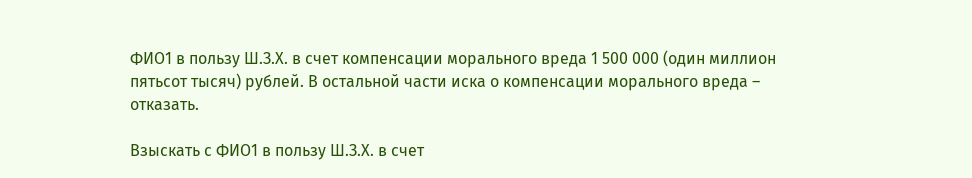ФИО1 в пользу Ш.З.Х. в счет компенсации морального вреда 1 500 000 (один миллион пятьсот тысяч) рублей. В остальной части иска о компенсации морального вреда – отказать.

Взыскать с ФИО1 в пользу Ш.З.Х. в счет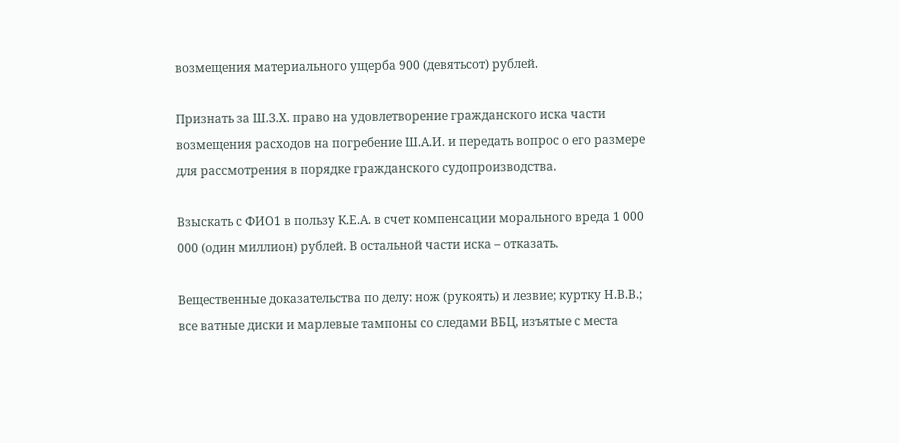возмещения материального ущерба 900 (девятьсот) рублей.

Признать за Ш.З.Х. право на удовлетворение гражданского иска части возмещения расходов на погребение Ш.А.И. и передать вопрос о его размере для рассмотрения в порядке гражданского судопроизводства.

Взыскать с ФИО1 в пользу К.Е.А. в счет компенсации морального вреда 1 000 000 (один миллион) рублей. В остальной части иска – отказать.

Вещественные доказательства по делу: нож (рукоять) и лезвие; куртку Н.В.В.; все ватные диски и марлевые тампоны со следами ВБЦ, изъятые с места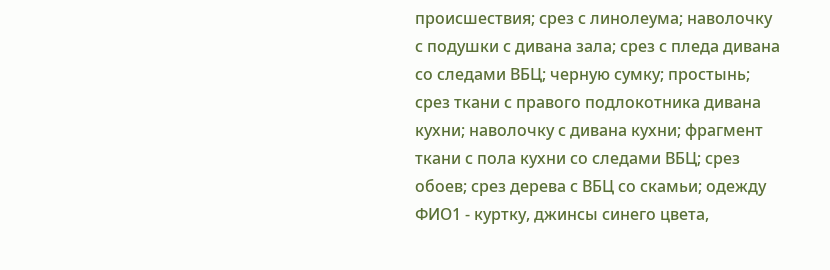происшествия; срез с линолеума; наволочку с подушки с дивана зала; срез с пледа дивана со следами ВБЦ; черную сумку; простынь; срез ткани с правого подлокотника дивана кухни; наволочку с дивана кухни; фрагмент ткани с пола кухни со следами ВБЦ; срез обоев; срез дерева с ВБЦ со скамьи; одежду ФИО1 - куртку, джинсы синего цвета,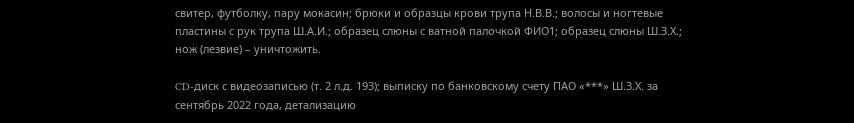свитер, футболку, пару мокасин; брюки и образцы крови трупа Н.В.В.; волосы и ногтевые пластины с рук трупа Ш.А.И.; образец слюны с ватной палочкой ФИО1; образец слюны Ш.З.Х.; нож (лезвие) – уничтожить.

CD-диск с видеозаписью (т. 2 л.д. 193); выписку по банковскому счету ПАО «***» Ш.З.Х. за сентябрь 2022 года, детализацию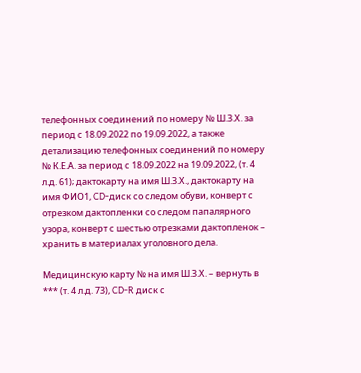телефонных соединений по номеру № Ш.З.Х. за период с 18.09.2022 по 19.09.2022, а также детализацию телефонных соединений по номеру № К.Е.А. за период с 18.09.2022 на 19.09.2022, (т. 4 л.д. 61); дактокарту на имя Ш.З.Х., дактокарту на имя ФИО1, CD-диск со следом обуви, конверт с отрезком дактопленки со следом папалярного узора, конверт с шестью отрезками дактопленок – хранить в материалах уголовного дела.

Медицинскую карту № на имя Ш.З.Х. – вернуть в *** (т. 4 л.д. 73), CD-R диск с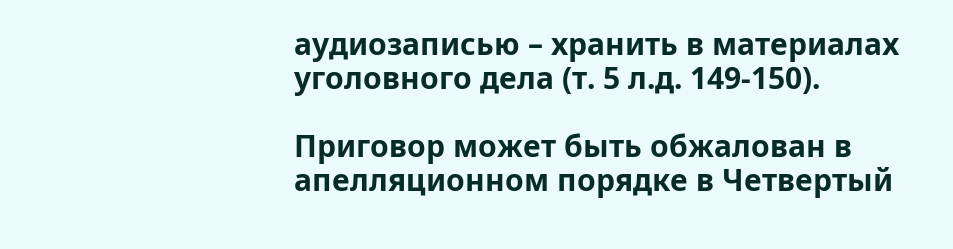аудиозаписью – хранить в материалах уголовного дела (т. 5 л.д. 149-150).

Приговор может быть обжалован в апелляционном порядке в Четвертый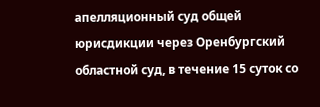апелляционный суд общей юрисдикции через Оренбургский областной суд, в течение 15 суток со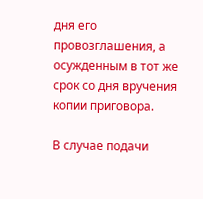дня его провозглашения, а осужденным в тот же срок со дня вручения копии приговора.

В случае подачи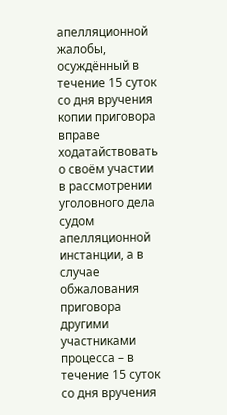апелляционной жалобы, осуждённый в течение 15 суток со дня вручения копии приговора вправе ходатайствовать о своём участии в рассмотрении уголовного дела судом апелляционной инстанции, а в случае обжалования приговора другими участниками процесса – в течение 15 суток со дня вручения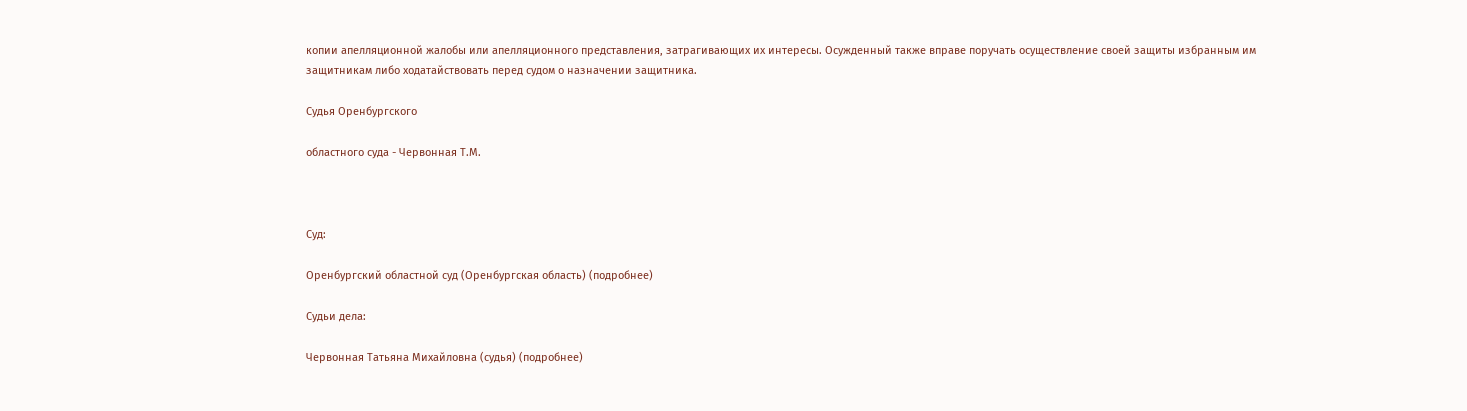копии апелляционной жалобы или апелляционного представления, затрагивающих их интересы. Осужденный также вправе поручать осуществление своей защиты избранным им защитникам либо ходатайствовать перед судом о назначении защитника.

Судья Оренбургского

областного суда - Червонная Т.М.



Суд:

Оренбургский областной суд (Оренбургская область) (подробнее)

Судьи дела:

Червонная Татьяна Михайловна (судья) (подробнее)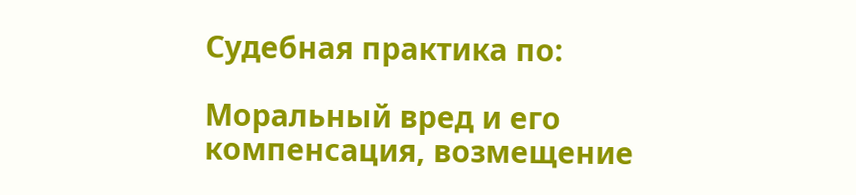Судебная практика по:

Моральный вред и его компенсация, возмещение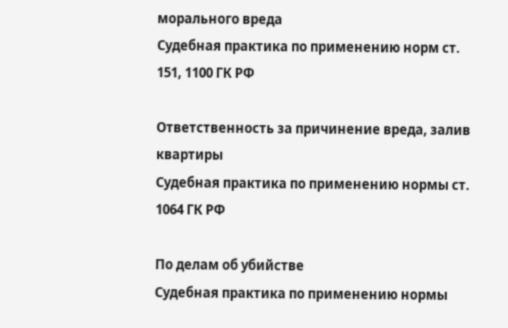морального вреда
Судебная практика по применению норм ст. 151, 1100 ГК РФ

Ответственность за причинение вреда, залив квартиры
Судебная практика по применению нормы ст. 1064 ГК РФ

По делам об убийстве
Судебная практика по применению нормы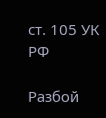ст. 105 УК РФ

Разбой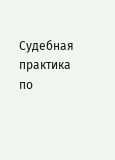Судебная практика по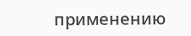применению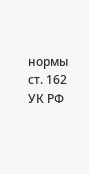нормы ст. 162 УК РФ